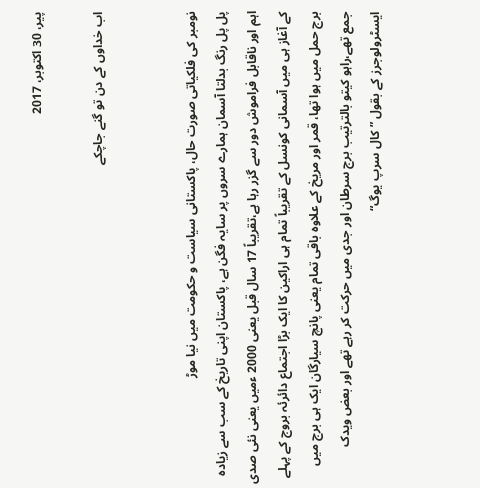پیر، 30 اکتوبر، 2017

اب خداوں کے دن تو گنے جاچکے


نومبر کی فلکیاتی صورت حال، پاکستانی سیاست و حکومت میں نیا موڑ
پل پل رنگ بدلتا آسمان ہمارے سروں پر سایہ فگن ہے، پاکستان اپنی تاریخ کے سب سے زیادہ اہم اور ناقابل فراموش دور سے گزر رہا ہے،تقریباً 17 سال قبل یعنی 2000 ءمیں یعنی نئی صدی کے آغاز ہی میں آسمانی کونسل کے تقریباً تمام ہی اراکین کا ایک بڑا اجتماع دائرئہ بروج کے پہلے برج حمل میں ہوا تھا، قمر اور مریخ کے علاوہ باقی تمام یعنی پانچ سیارگان ایک ہی برج میں جمع تھے،راہو کیتو بالترتیب برج سرطان اور جدی میں حرکت کر رہے تھے اور بعض ویدک ایسٹرولوجرز کے بقول ”کال سرپ یوگ“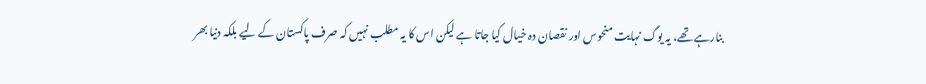بنارہے تھے، یہ یوگ نہایت منحوس اور نقصان دہ خیال کیا جاتا ہے لیکن اس کا یہ مطلب نہیں کہ صرف پاکستان کے لیے بلکہ دنیا بھر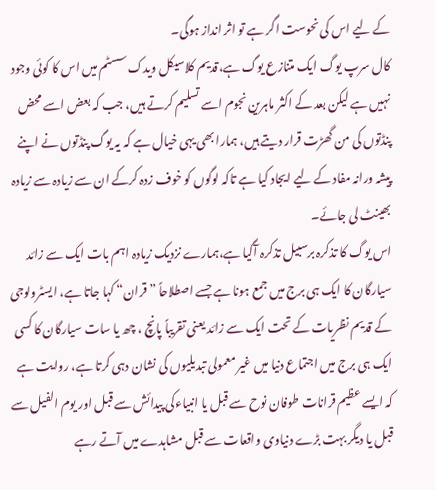کے لیے اس کی نحوست اگر ہے تو اثر انداز ہوگی۔
کال سرپ یوگ ایک متنازع یوگ ہے،قدیم کلاسیکل ویدک سسٹم میں اس کا کوئی وجود نہیں ہے لیکن بعد کے اکثر ماہرین نجوم اسے تسلیم کرتے ہیں، جب کہ بعض اسے محض پنڈتوں کی من گھڑت قرار دیتے ہیں، ہمارا بھی یہی خیال ہے کہ یہ یوگ پنڈتوں نے اپنے پیشہ ورانہ مفاد کے لیے ایجاد کیا ہے تاکہ لوگوں کو خوف زدہ کرکے ان سے زیادہ سے زیادہ بھینٹ لی جائے۔
اس یوگ کا تذکرہ برسبیل تذکرہ آگیا ہے،ہمارے نزدیک زیادہ اہم بات ایک سے زائد سیارگان کا ایک ہی برج میں جمع ہونا ہے جسے اصطلاحاً ”قران“ کہا جاتا ہے، ایسٹرولوجی کے قدیم نظریات کے تحت ایک سے زائد یعنی تقریباً پانچ ، چھ یا سات سیارگان کا کسی ایک ہی برج میں اجتماع دنیا میں غیر معمولی تبدیلیوں کی نشان دہی کرتا ہے، روایت ہے کہ ایسے عظیم قرانات طوفان نوح سے قبل یا انبیاءکی پیدائش سے قبل اور یوم الفیل سے قبل یا دیگر بہت بڑے دنیاوی واقعات سے قبل مشاہدے میں آتے رہے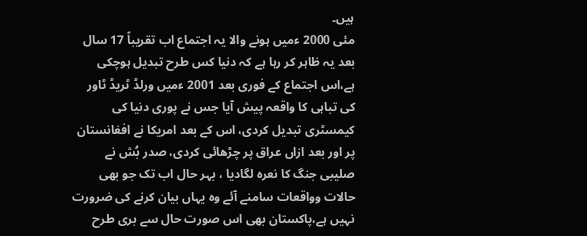ہیں۔
مئی 2000 ءمیں ہونے والا یہ اجتماع اب تقریباً 17 سال بعد یہ ظاہر کر رہا ہے کہ دنیا کس طرح تبدیل ہوچکی ہے،اس اجتماع کے فوری بعد 2001 ءمیں ورلڈ ٹریڈ ٹاور کی تباہی کا واقعہ پیش آیا جس نے پوری دنیا کی کیمسٹری تبدیل کردی، اس کے بعد امریکا نے افغانستان پر اور بعد ازاں عراق پر چڑھائی کردی، صدر بُش نے صلیبی جنگ کا نعرہ لگادیا ، بہر حال اب تک جو بھی حالات وواقعات سامنے آئے وہ یہاں بیان کرنے کی ضرورت نہیں ہے،پاکستان بھی اس صورت حال سے بری طرح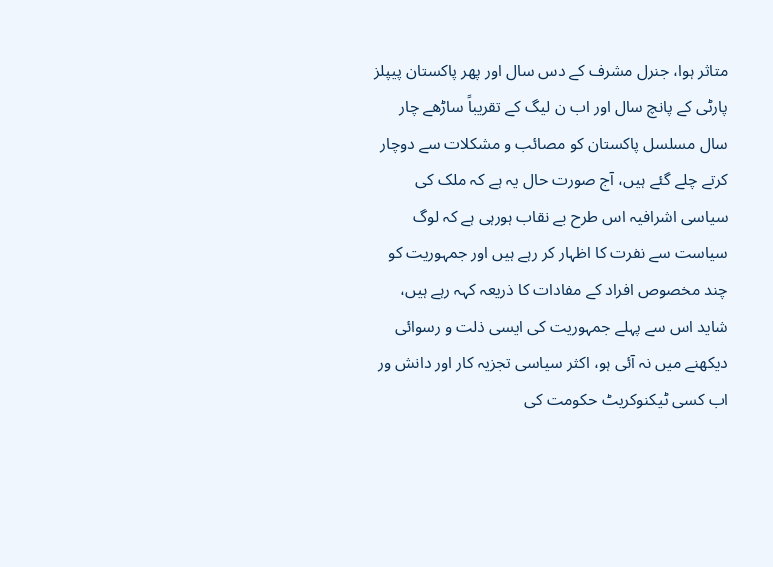متاثر ہوا، جنرل مشرف کے دس سال اور پھر پاکستان پیپلز پارٹی کے پانچ سال اور اب ن لیگ کے تقریباً ساڑھے چار سال مسلسل پاکستان کو مصائب و مشکلات سے دوچار کرتے چلے گئے ہیں، آج صورت حال یہ ہے کہ ملک کی سیاسی اشرافیہ اس طرح بے نقاب ہورہی ہے کہ لوگ سیاست سے نفرت کا اظہار کر رہے ہیں اور جمہوریت کو چند مخصوص افراد کے مفادات کا ذریعہ کہہ رہے ہیں، شاید اس سے پہلے جمہوریت کی ایسی ذلت و رسوائی دیکھنے میں نہ آئی ہو، اکثر سیاسی تجزیہ کار اور دانش ور اب کسی ٹیکنوکریٹ حکومت کی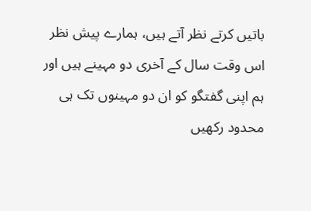باتیں کرتے نظر آتے ہیں، ہمارے پیش نظر اس وقت سال کے آخری دو مہینے ہیں اور ہم اپنی گفتگو کو ان دو مہینوں تک ہی محدود رکھیں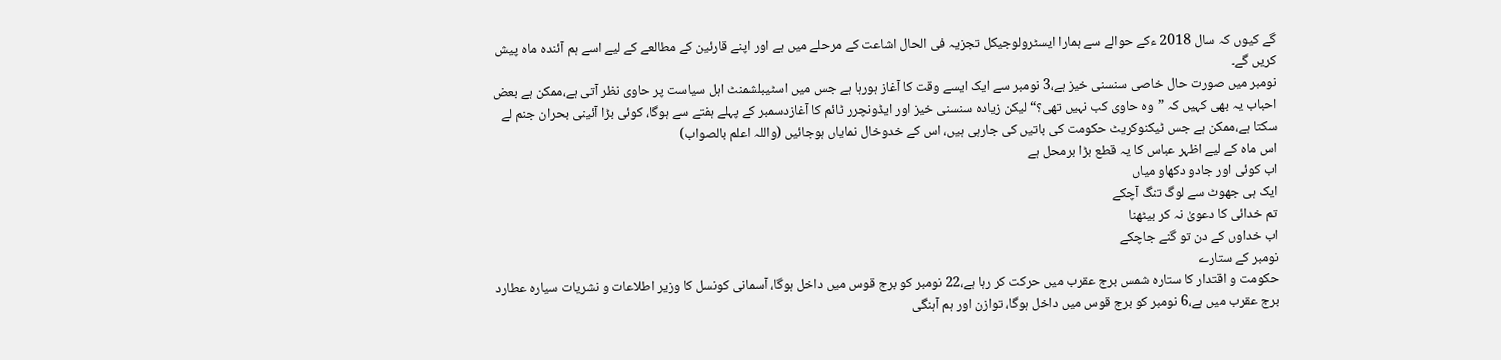گے کیوں کہ سال 2018 ءکے حوالے سے ہمارا ایسٹرولوجیکل تجزیہ فی الحال اشاعت کے مرحلے میں ہے اور اپنے قارئین کے مطالعے کے لیے اسے ہم آئندہ ماہ پیش کریں گے۔
نومبر میں صورت حال خاصی سنسنی خیز ہے،3 نومبر سے ایک ایسے وقت کا آغاز ہورہا ہے جس میں اسٹیبلشمنٹ اہل سیاست پر حاوی نظر آتی ہے،ممکن ہے بعض احباب یہ بھی کہیں کہ ”وہ حاوی کب نہیں تھی؟“ لیکن زیادہ سنسنی خیز اور ایڈونچرر ٹائم کا آغازدسمبر کے پہلے ہفتے سے ہوگا، کوئی بڑا آئینی بحران جنم لے سکتا ہے،ممکن ہے جس ٹیکنوکریٹ حکومت کی باتیں کی جارہی ہیں، اس کے خدوخال نمایاں ہوجائیں (واللہ اعلم بالصواب)
اس ماہ کے لیے اظہر عباس کا یہ قطع بڑا برمحل ہے
اب کوئی اور جادو دکھاو میاں
ایک ہی جھوٹ سے لوگ تنگ آچکے
تم خدائی کا دعویٰ نہ کر بیٹھنا
اب خداوں کے دن تو گنے جاچکے
نومبر کے ستارے
حکومت و اقتدار کا ستارہ شمس برج عقرب میں حرکت کر رہا ہے،22 نومبر کو برج قوس میں داخل ہوگا، آسمانی کونسل کا وزیر اطلاعات و نشریات سیارہ عطارد برج عقرب میں ہے،6 نومبر کو برج قوس میں داخل ہوگا، توازن اور ہم آہنگی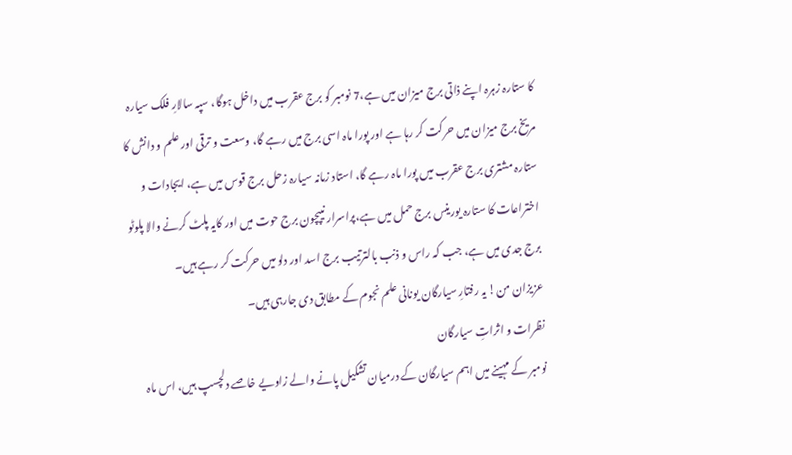کا ستارہ زہرہ اپنے ذاتی برج میزان میں ہے،7 نومبر کو برج عقرب میں داخل ہوگا، سپہ سالارِ فلک سیارہ مریخ برج میزان میں حرکت کر رہا ہے اور پورا ماہ اسی برج میں رہے گا، وسعت و ترقی اور علم و دانش کا ستارہ مشتری برج عقرب میں پورا ماہ رہے گا، استاد زمانہ سیارہ زحل برج قوس میں ہے، ایجادات و اختراعات کا ستارہ یورینس برج حمل میں ہے،پراسرار نیپچون برج حوت میں اور کایہ پلٹ کرنے والا پلوٹو برج جدی میں ہے، جب کہ راس و ذنب بالترتیب برج اسد اور دلو میں حرکت کر رہے ہیں۔
عزیزان من! یہ رفتارِ سیارگان یونانی علم نجوم کے مطابق دی جارہی ہیں۔
نظرات و اثراتِ سیارگان
نومبر کے مہینے میں اہم سیارگان کے درمیان تشکیل پانے والے زاویے خاصے دلچسپ ہیں، اس ماہ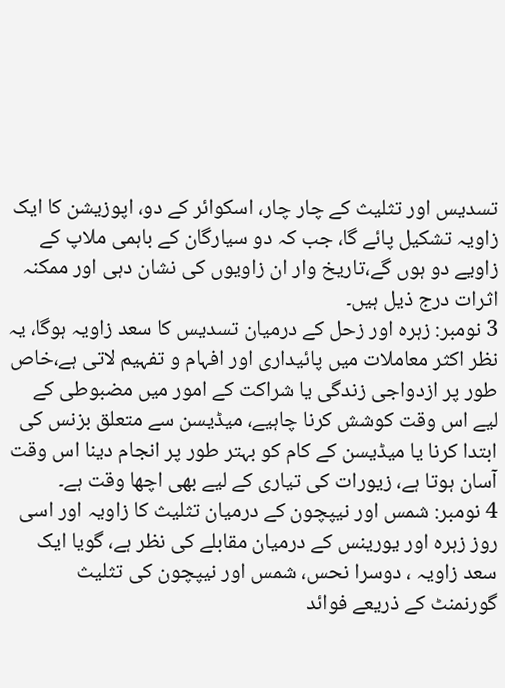تسدیس اور تثلیث کے چار چار، اسکوائر کے دو، اپوزیشن کا ایک زاویہ تشکیل پائے گا، جب کہ دو سیارگان کے باہمی ملاپ کے زاویے دو ہوں گے،تاریخ وار ان زاویوں کی نشان دہی اور ممکنہ اثرات درج ذیل ہیں۔
3 نومبر: زہرہ اور زحل کے درمیان تسدیس کا سعد زاویہ ہوگا، یہ نظر اکثر معاملات میں پائیداری اور افہام و تفہیم لاتی ہے،خاص طور پر ازدواجی زندگی یا شراکت کے امور میں مضبوطی کے لیے اس وقت کوشش کرنا چاہیے، میڈیسن سے متعلق بزنس کی ابتدا کرنا یا میڈیسن کے کام کو بہتر طور پر انجام دینا اس وقت آسان ہوتا ہے، زیورات کی تیاری کے لیے بھی اچھا وقت ہے۔
4 نومبر: شمس اور نیپچون کے درمیان تثلیث کا زاویہ اور اسی روز زہرہ اور یورینس کے درمیان مقابلے کی نظر ہے، گویا ایک سعد زاویہ ، دوسرا نحس، شمس اور نیپچون کی تثلیث گورنمنٹ کے ذریعے فوائد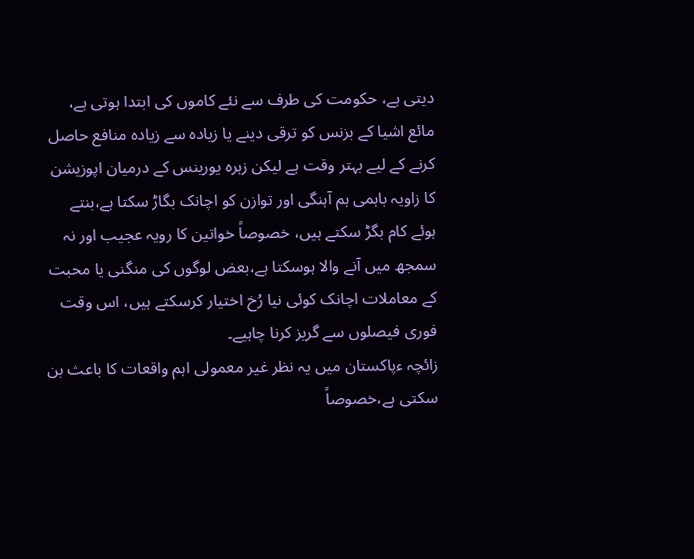دیتی ہے، حکومت کی طرف سے نئے کاموں کی ابتدا ہوتی ہے، مائع اشیا کے بزنس کو ترقی دینے یا زیادہ سے زیادہ منافع حاصل کرنے کے لیے بہتر وقت ہے لیکن زہرہ یورینس کے درمیان اپوزیشن کا زاویہ باہمی ہم آہنگی اور توازن کو اچانک بگاڑ سکتا ہے،بنتے ہوئے کام بگڑ سکتے ہیں، خصوصاً خواتین کا رویہ عجیب اور نہ سمجھ میں آنے والا ہوسکتا ہے،بعض لوگوں کی منگنی یا محبت کے معاملات اچانک کوئی نیا رُخ اختیار کرسکتے ہیں، اس وقت فوری فیصلوں سے گریز کرنا چاہیے۔
زائچہ ءپاکستان میں یہ نظر غیر معمولی اہم واقعات کا باعث بن سکتی ہے،خصوصاً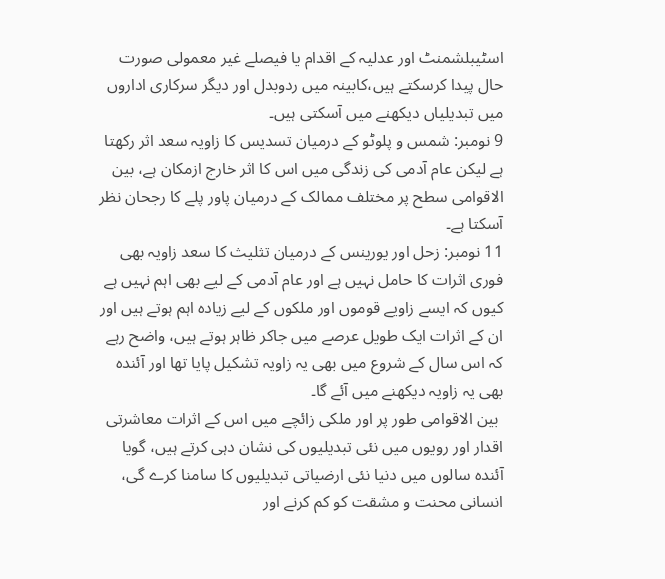اسٹیبلشمنٹ اور عدلیہ کے اقدام یا فیصلے غیر معمولی صورت حال پیدا کرسکتے ہیں،کابینہ میں ردوبدل اور دیگر سرکاری اداروں میں تبدیلیاں دیکھنے میں آسکتی ہیں۔
9 نومبر: شمس و پلوٹو کے درمیان تسدیس کا زاویہ سعد اثر رکھتا ہے لیکن عام آدمی کی زندگی میں اس کا اثر خارج ازمکان ہے، بین الاقوامی سطح پر مختلف ممالک کے درمیان پاور پلے کا رجحان نظر آسکتا ہے۔
11 نومبر: زحل اور یورینس کے درمیان تثلیث کا سعد زاویہ بھی فوری اثرات کا حامل نہیں ہے اور عام آدمی کے لیے بھی اہم نہیں ہے کیوں کہ ایسے زاویے قوموں اور ملکوں کے لیے زیادہ اہم ہوتے ہیں اور ان کے اثرات ایک طویل عرصے میں جاکر ظاہر ہوتے ہیں، واضح رہے کہ اس سال کے شروع میں بھی یہ زاویہ تشکیل پایا تھا اور آئندہ بھی یہ زاویہ دیکھنے میں آئے گا۔
 بین الاقوامی طور پر اور ملکی زائچے میں اس کے اثرات معاشرتی اقدار اور رویوں میں نئی تبدیلیوں کی نشان دہی کرتے ہیں، گویا آئندہ سالوں میں دنیا نئی ارضیاتی تبدیلیوں کا سامنا کرے گی، انسانی محنت و مشقت کو کم کرنے اور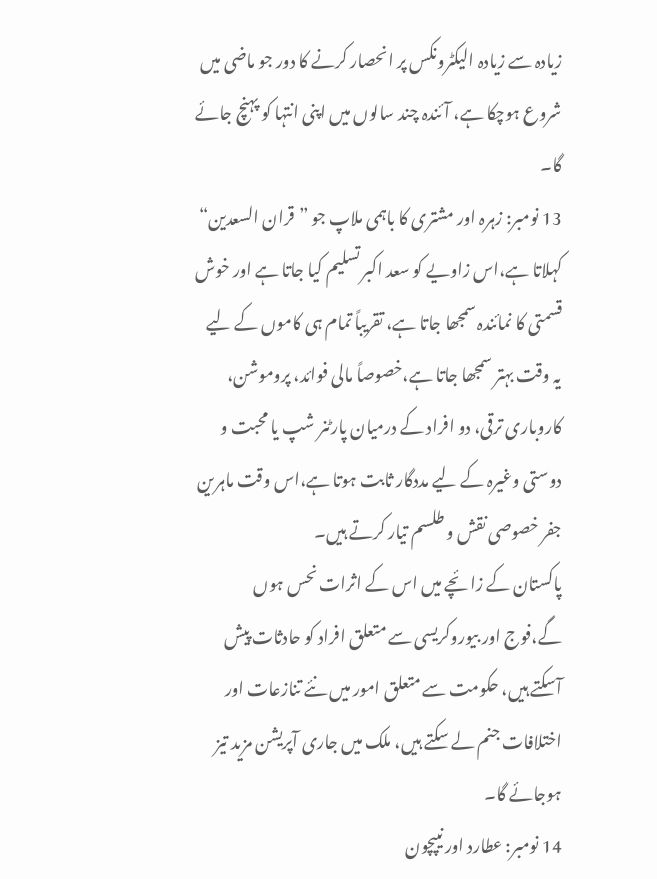زیادہ سے زیادہ الیکٹرونکس پر انحصار کرنے کا دور جو ماضی میں شروع ہوچکا ہے، آئندہ چند سالوں میں اپنی انتہا کو پہنچ جائے گا۔
13 نومبر: زہرہ اور مشتری کا باہمی ملاپ جو ”قران السعدین“ کہلاتا ہے،اس زاویے کو سعد اکبر تسلیم کیا جاتا ہے اور خوش قسمتی کا نمائندہ سمجھا جاتا ہے، تقریباً تمام ہی کاموں کے لیے یہ وقت بہتر سمجھا جاتا ہے،خصوصاً مالی فوائد، پروموشن، کاروباری ترقی، دو افراد کے درمیان پارٹنر شپ یا محبت و دوستی وغیرہ کے لیے مددگار ثابت ہوتا ہے،اس وقت ماہرین جفر خصوصی نقش و طلسم تیار کرتے ہیں۔
پاکستان کے زائچے میں اس کے اثرات نحس ہوں گے،فوج اور بیوروکریسی سے متعلق افراد کو حادثات پیش آسکتے ہیں، حکومت سے متعلق امور میں نئے تنازعات اور اختلافات جنم لے سکتے ہیں، ملک میں جاری آپریشن مزید تیز ہوجائے گا۔
14 نومبر: عطارد اور نیپچون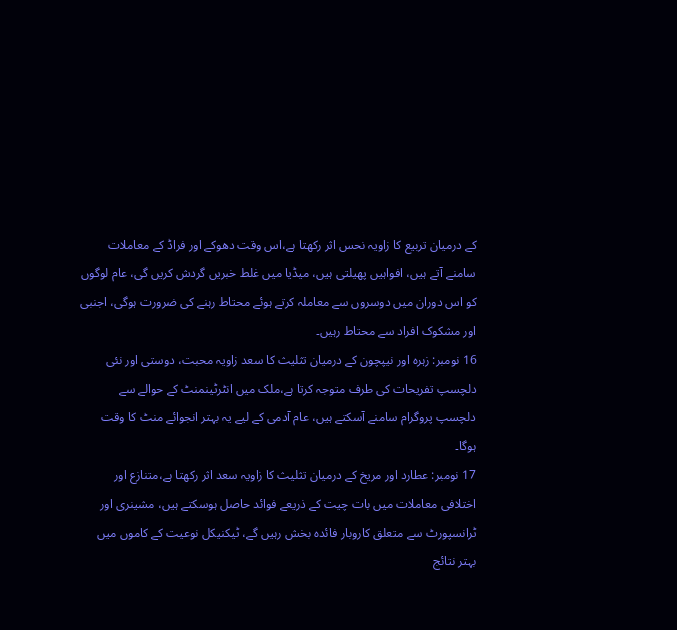کے درمیان تربیع کا زاویہ نحس اثر رکھتا ہے،اس وقت دھوکے اور فراڈ کے معاملات سامنے آتے ہیں، افواہیں پھیلتی ہیں، میڈیا میں غلط خبریں گردش کریں گی، عام لوگوں کو اس دوران میں دوسروں سے معاملہ کرتے ہوئے محتاط رہنے کی ضرورت ہوگی، اجنبی اور مشکوک افراد سے محتاط رہیں۔
16 نومبر: زہرہ اور نیپچون کے درمیان تثلیث کا سعد زاویہ محبت، دوستی اور نئی دلچسپ تفریحات کی طرف متوجہ کرتا ہے،ملک میں انٹرٹینمنٹ کے حوالے سے دلچسپ پروگرام سامنے آسکتے ہیں، عام آدمی کے لیے یہ بہتر انجوائے منٹ کا وقت ہوگا۔
17 نومبر: عطارد اور مریخ کے درمیان تثلیث کا زاویہ سعد اثر رکھتا ہے،متنازع اور اختلافی معاملات میں بات چیت کے ذریعے فوائد حاصل ہوسکتے ہیں، مشینری اور ٹرانسپورٹ سے متعلق کاروبار فائدہ بخش رہیں گے، ٹیکنیکل نوعیت کے کاموں میں بہتر نتائج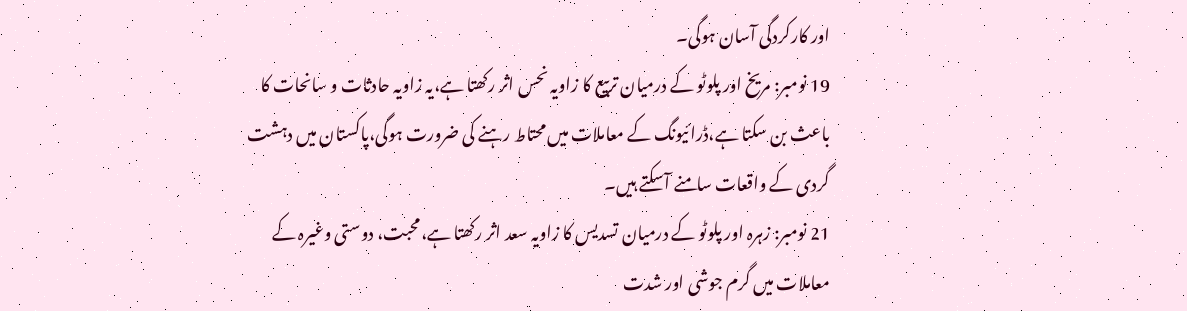اور کارکردگی آسان ہوگی۔
19 نومبر: مریخ اور پلوٹو کے درمیان تربیع کا زاویہ نحس اثر رکھتا ہے،یہ زاویہ حادثات و سانحات کا باعث بن سکتا ہے،ڈرائیونگ کے معاملات میں محتاط رہنے کی ضرورت ہوگی،پاکستان میں دہشت گردی کے واقعات سامنے آسکتے ہیں۔
21 نومبر: زہرہ اور پلوٹو کے درمیان تسدیس کا زاویہ سعد اثر رکھتا ہے،محبت، دوستی وغیرہ کے معاملات میں گرم جوشی اور شدت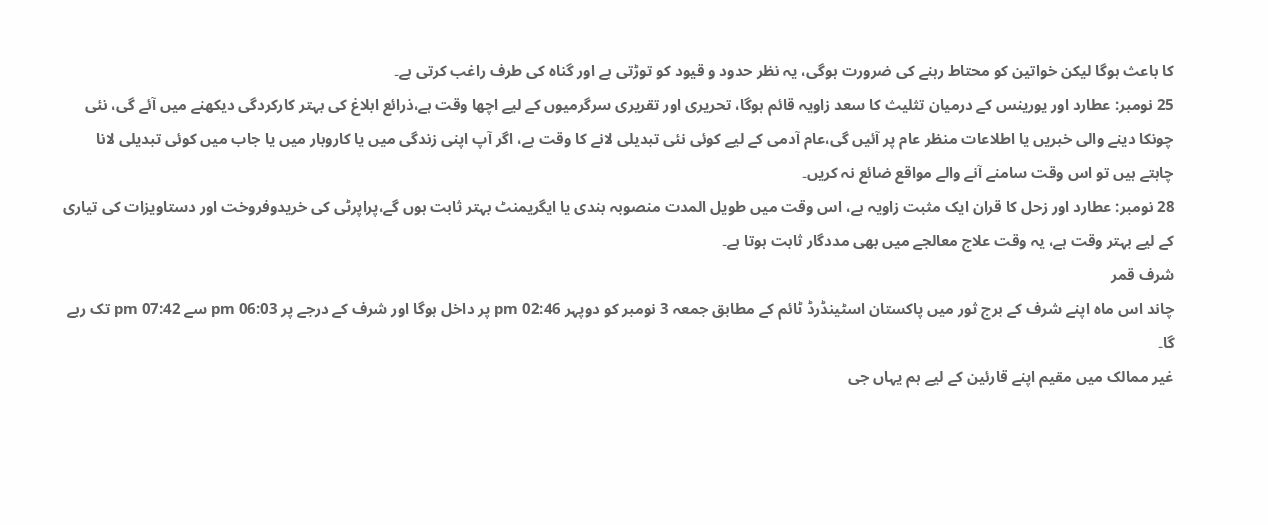کا باعث ہوگا لیکن خواتین کو محتاط رہنے کی ضرورت ہوگی، یہ نظر حدود و قیود کو توڑتی ہے اور گناہ کی طرف راغب کرتی ہے۔
25 نومبر: عطارد اور یورینس کے درمیان تثلیث کا سعد زاویہ قائم ہوگا، تحریری اور تقریری سرگرمیوں کے لیے اچھا وقت ہے،ذرائع ابلاغ کی بہتر کارکردگی دیکھنے میں آئے گی، نئی چونکا دینے والی خبریں یا اطلاعات منظر عام پر آئیں گی،عام آدمی کے لیے کوئی نئی تبدیلی لانے کا وقت ہے، اگر آپ اپنی زندگی میں یا کاروبار میں یا جاب میں کوئی تبدیلی لانا چاہتے ہیں تو اس وقت سامنے آنے والے مواقع ضائع نہ کریں۔
28 نومبر: عطارد اور زحل کا قران ایک مثبت زاویہ ہے، اس وقت میں طویل المدت منصوبہ بندی یا ایگریمنٹ بہتر ثابت ہوں گے،پراپرٹی کی خریدوفروخت اور دستاویزات کی تیاری کے لیے بہتر وقت ہے، یہ وقت علاج معالجے میں بھی مددگار ثابت ہوتا ہے۔
شرف قمر
چاند اس ماہ اپنے شرف کے برج ثور میں پاکستان اسٹینڈرڈ ٹائم کے مطابق جمعہ 3 نومبر کو دوپہر 02:46 pm پر داخل ہوگا اور شرف کے درجے پر 06:03 pm سے 07:42 pm تک رہے گا۔
غیر ممالک میں مقیم اپنے قارئین کے لیے ہم یہاں جی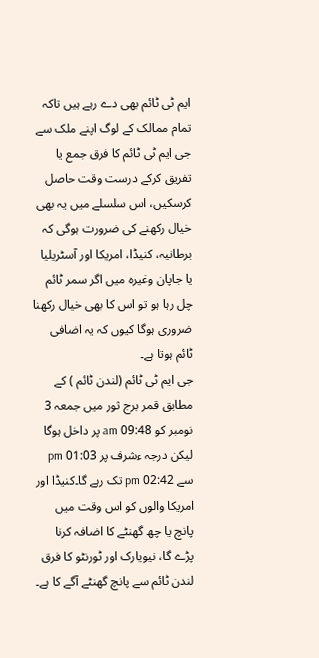ایم ٹی ٹائم بھی دے رہے ہیں تاکہ تمام ممالک کے لوگ اپنے ملک سے جی ایم ٹی ٹائم کا فرق جمع یا تفریق کرکے درست وقت حاصل کرسکیں، اس سلسلے میں یہ بھی خیال رکھنے کی ضرورت ہوگی کہ برطانیہ، کنیڈا، امریکا اور آسٹریلیا یا جاپان وغیرہ میں اگر سمر ٹائم چل رہا ہو تو اس کا بھی خیال رکھنا ضروری ہوگا کیوں کہ یہ اضافی ٹائم ہوتا ہے۔
جی ایم ٹی ٹائم (لندن ٹائم ) کے مطابق قمر برج ثور میں جمعہ 3 نومبر کو 09:48 am پر داخل ہوگا لیکن درجہ ءشرف پر 01:03 pm سے 02:42 pm تک رہے گا۔کنیڈا اور امریکا والوں کو اس وقت میں پانچ یا چھ گھنٹے کا اضافہ کرنا پڑے گا، نیویارک اور ٹورنٹو کا فرق لندن ٹائم سے پانچ گھنٹے آگے کا ہے۔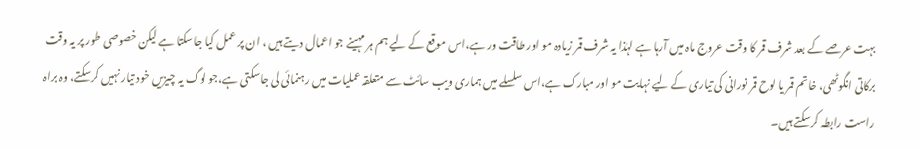بہت عرصے کے بعد شرف قمر کا وقت عروج ماہ میں آرہا ہے لہٰذا یہ شرف قمر زیادہ مو اور طاقت ور ہے،اس موقع کے لیے ہم ہر مہینے جو اعمال دیتے ہیں ، ان پر عمل کیا جاسکتا ہے لیکن خصوصی طور پر یہ وقت برکاتی انگوٹھی، خاتم قمر یا لوح قمر نورانی کی تیاری کے لیے نہایت مو اور مبارک ہے،اس سلسلے میں ہماری ویب سائٹ سے متعلقہ عملیات میں رہنمائی لی جاسکتی ہے،جو لوگ یہ چیزیں خود تیار نہیں کرسکتے، وہ براہ راست رابطہ کرسکتے ہیں۔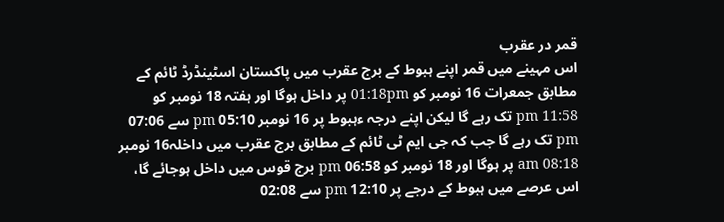قمر در عقرب
اس مہینے میں قمر اپنے ہبوط کے برج عقرب میں پاکستان اسٹینڈرڈ ٹائم کے مطابق جمعرات 16 نومبر کو 01:18pm پر داخل ہوگا اور ہفتہ 18 نومبر کو 11:58 pm تک رہے گا لیکن اپنے درجہ ءہبوط پر 16 نومبر 05:10 pm سے 07:06 pm تک رہے گا جب کہ جی ایم ٹی ٹائم کے مطابق برج عقرب میں داخلہ16 نومبر 08:18 am پر ہوگا اور 18 نومبر کو 06:58 pm برج قوس میں داخل ہوجائے گا، اس عرصے میں ہبوط کے درجے پر 12:10 pm سے 02:08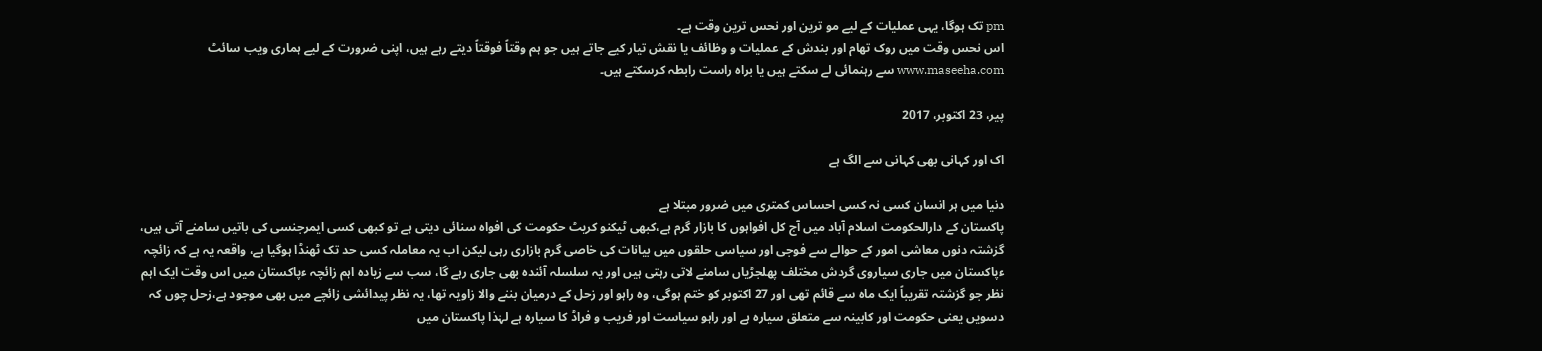pm تک ہوگا، یہی عملیات کے لیے مو ترین اور نحس ترین وقت ہے۔
اس نحس وقت میں روک تھام اور بندش کے عملیات و وظائف یا نقش تیار کیے جاتے ہیں جو ہم وقتاً فوقتاً دیتے رہے ہیں، اپنی ضرورت کے لیے ہماری ویب سائٹ www.maseeha.com سے رہنمائی لے سکتے ہیں یا براہ راست رابطہ کرسکتے ہیں۔

پیر، 23 اکتوبر، 2017

اک اور کہانی بھی کہانی سے الگ ہے

دنیا میں ہر انسان کسی نہ کسی احساس کمتری میں ضرور مبتلا ہے
پاکستان کے دارالحکومت اسلام آباد میں آج کل افواہوں کا بازار گرم ہے،کبھی ٹیکنو کریٹ حکومت کی افواہ سنائی دیتی ہے تو کبھی کسی ایمرجنسی کی باتیں سامنے آتی ہیں، گزشتہ دنوں معاشی امور کے حوالے سے فوجی اور سیاسی حلقوں میں بیانات کی خاصی گرم بازاری رہی لیکن اب یہ معاملہ کسی حد تک ٹھنڈا ہوگیا ہے، واقعہ یہ ہے کہ زائچہ ءپاکستان میں جاری سیاروی گردش مختلف پھلجڑیاں سامنے لاتی رہتی ہیں اور یہ سلسلہ آئندہ بھی جاری رہے گا، سب سے زیادہ اہم زائچہ ءپاکستان میں اس وقت ایک اہم نظر جو گزشتہ تقریباً ایک ماہ سے قائم تھی اور 27 اکتوبر کو ختم ہوگی، وہ راہو اور زحل کے درمیان بننے والا زاویہ تھا، یہ نظر پیدائشی زائچے میں بھی موجود ہے،زحل چوں کہ دسویں یعنی حکومت اور کابینہ سے متعلق سیارہ ہے اور راہو سیاست اور فریب و فراڈ کا سیارہ ہے لہٰذا پاکستان میں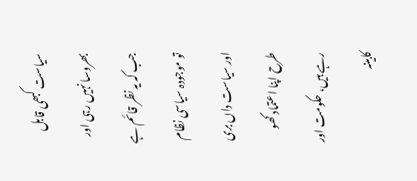سیاست کبھی قابل بھروسا نہیں رہی اور جب کہ یہ نظر قائم ہے تو موجودہ سیاسی نظام اور سیاست داں بری طرح اپنا اعتماد کھو رہے ہیں، حکومت اور کابینہ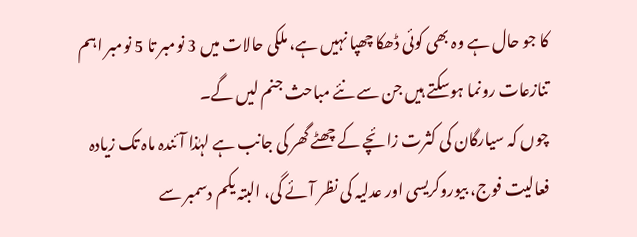کا جو حال ہے وہ بھی کوئی ڈھکا چھپا نہیں ہے، ملکی حالات میں 3 نومبر تا 5 نومبر اہم تنازعات رونما ہوسکتے ہیں جن سے نئے مباحث جنم لیں گے۔
چوں کہ سیارگان کی کثرت زائچے کے چھٹے گھر کی جانب ہے لہٰذا آئندہ ماہ تک زیادہ فعالیت فوج، بیوروکریسی اور عدلیہ کی نظر آئے گی، البتہ یکم دسمبر سے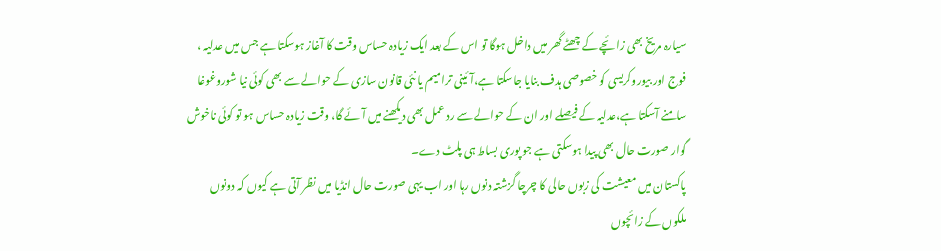سیارہ مریخ بھی زائچے کے چھٹے گھر میں داخل ہوگا تو اس کے بعد ایک زیادہ حساس وقت کا آغاز ہوسکتا ہے جس میں عدلیہ ، فوج اور بیوروکریسی کو خصوصی ہدف بنایا جاسکتا ہے،آئینی ترامیم یا نئی قانون سازی کے حوالے سے بھی کوئی نیا شوروغوغا سامنے آسکتا ہے،عدلیہ کے فیصلے اور ان کے حوالے سے رد عمل بھی دیکھنے میں آئے گا، وقت زیادہ حساس ہو تو کوئی ناخوش گوار صورت حال بھی پیدا ہوسکتی ہے جو پوری بساط ہی پلٹ دے۔
پاکستان میں معیشت کی زبوں حالی کا چرچا گزشتہ دنوں رہا اور اب یہی صورت حال انڈیا میں نظر آتی ہے کیوں کہ دونوں ملکوں کے زائچوں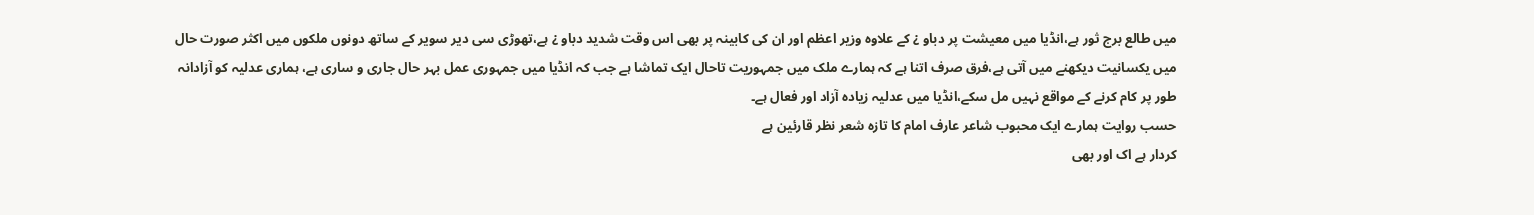میں طالع برج ثور ہے،انڈیا میں معیشت پر دباو ¿ کے علاوہ وزیر اعظم اور ان کی کابینہ پر بھی اس وقت شدید دباو ¿ ہے،تھوڑی سی دیر سویر کے ساتھ دونوں ملکوں میں اکثر صورت حال میں یکسانیت دیکھنے میں آتی ہے،فرق صرف اتنا ہے کہ ہمارے ملک میں جمہوریت تاحال ایک تماشا ہے جب کہ انڈیا میں جمہوری عمل بہر حال جاری و ساری ہے، ہماری عدلیہ کو آزادانہ طور پر کام کرنے کے مواقع نہیں مل سکے،انڈیا میں عدلیہ زیادہ آزاد اور فعال ہے۔
حسب روایت ہمارے ایک محبوب شاعر عارف امام کا تازہ شعر نظر قارئین ہے
کردار ہے اک اور بھی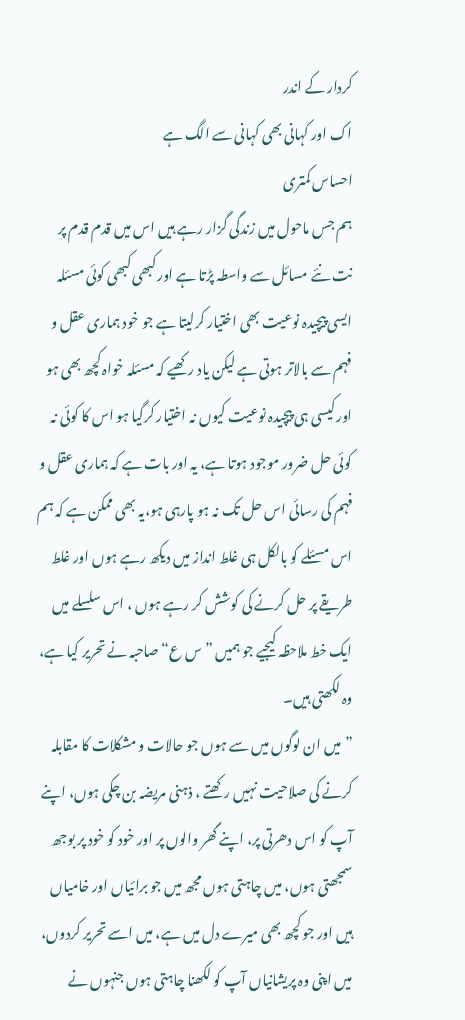کردار کے اندر
اک اور کہانی بھی کہانی سے الگ ہے
احساس کمتری
ہم جس ماحول میں زندگی گزار رہے ہیں اس میں قدم قدم پر نت نئے مسائل سے واسطہ پڑتا ہے اور کبھی کبھی کوئی مسئلہ ایسی پیچیدہ نوعیت بھی اختیار کرلیتا ہے جو خود ہماری عقل و فہم سے بالاتر ہوتی ہے لیکن یاد رکھیے کہ مسئلہ خواہ کچھ بھی ہو اور کیسی ہی پیچیدہ نوعیت کیوں نہ اختیار کرگیا ہو اس کا کوئی نہ کوئی حل ضرور موجود ہوتا ہے، یہ اور بات ہے کہ ہماری عقل و فہم کی رسائی اس حل تک نہ ہو پارہی ہو،یہ بھی ممکن ہے کہ ہم اس مسئلے کو بالکل ہی غلط انداز میں دیکھ رہے ہوں اور غلط طریقے پر حل کرنے کی کوشش کر رہے ہوں ، اس سلسلے میں ایک خط ملاحظہ کیجیے جو ہمیں ”س ع“ صاحبہ نے تحریر کیا ہے، وہ لکھتی ہیں۔
”میں ان لوگوں میں سے ہوں جو حالات و مشکلات کا مقابلہ کرنے کی صلاحیت نہیں رکھتے ، ذہنی مریضہ بن چکی ہوں، اپنے آپ کو اس دھرتی پر، اپنے گھر والوں پر اور خود کو خود پر بوجھ سمجھتی ہوں، میں چاہتی ہوں مجھ میں جو برائیاں اور خامیاں ہیں اور جو کچھ بھی میرے دل میں ہے، میں اسے تحریر کردوں، میں اپنی وہ پریشانیاں آپ کو لکھنا چاہتی ہوں جنہوں نے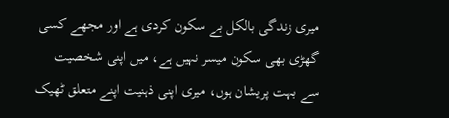میری زندگی بالکل بے سکون کردی ہے اور مجھے کسی گھڑی بھی سکون میسر نہیں ہے، میں اپنی شخصیت سے بہت پریشان ہوں، میری اپنی ذہنیت اپنے متعلق ٹھیک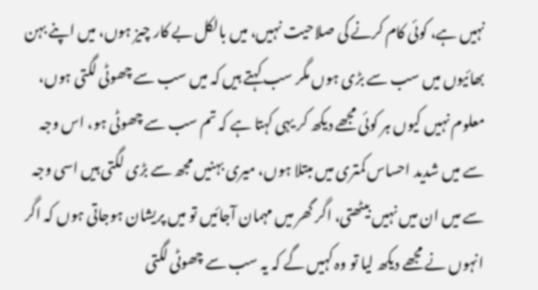نہیں ہے، کوئی کام کرنے کی صلاحیت نہیں، میں بالکل بے کار چیز ہوں، میں اپنے بہن بھائیوں میں سب سے بڑی ہوں مگر سب کہتے ہیں کہ میں سب سے چھوٹی لگتی ہوں، معلوم نہیں کیوں ہر کوئی مجھے دیکھ کر یہی کہتا ہے کہ تم سب سے چھوٹی ہو، اس وجہ سے میں شدید احساس کمتری میں مبتلا ہوں، میری بہنیں مجھ سے بڑی لگتی ہیں اسی وجہ سے میں ان میں نہیں بیٹھتی، اگر گھر میں مہمان آجائیں تو میں پریشان ہوجاتی ہوں کہ اگر انہوں نے مجھے دیکھ لیا تو وہ کہیں گے کہ یہ سب سے چھوٹی لگتی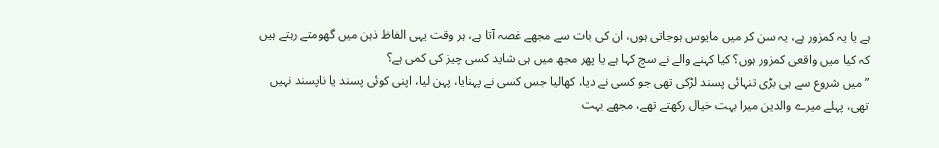ہے یا یہ کمزور ہے، یہ سن کر میں مایوس ہوجاتی ہوں، ان کی بات سے مجھے غصہ آتا ہے، ہر وقت یہی الفاظ ذہن میں گھومتے رہتے ہیں کہ کیا میں واقعی کمزور ہوں؟ کیا کہنے والے نے سچ کہا ہے یا پھر مجھ میں ہی شاید کسی چیز کی کمی ہے؟
”میں شروع سے ہی بڑی تنہائی پسند لڑکی تھی جو کسی نے دیا، کھالیا جس کسی نے پہنایا، پہن لیا، اپنی کوئی پسند یا ناپسند نہیں تھی، پہلے میرے والدین میرا بہت خیال رکھتے تھے، مجھے بہت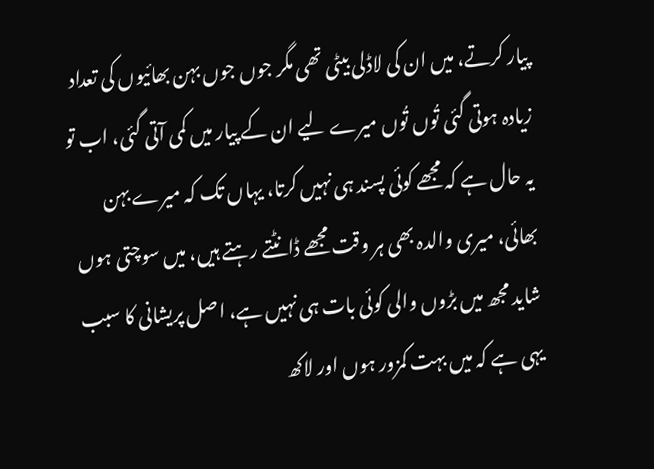پیار کرتے، میں ان کی لاڈلی بیٹی تھی مگر جوں جوں بہن بھائیوں کی تعداد زیادہ ہوتی گئی تُوں تُوں میرے لیے ان کے پیار میں کمی آتی گئی، اب تو یہ حال ہے کہ مجھے کوئی پسند ہی نہیں کرتا، یہاں تک کہ میرے بہن بھائی، میری والدہ بھی ہر وقت مجھے ڈانٹتے رہتے ہیں، میں سوچتی ہوں شاید مجھ میں بڑوں والی کوئی بات ہی نہیں ہے، اصل پریشانی کا سبب یہی ہے کہ میں بہت کمزور ہوں اور لاکھ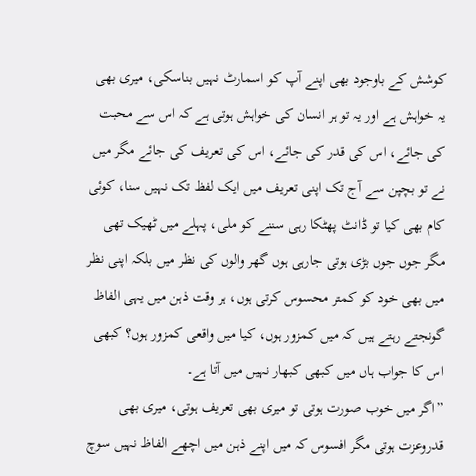کوشش کے باوجود بھی اپنے آپ کو اسمارٹ نہیں بناسکی، میری بھی یہ خواہش ہے اور یہ تو ہر انسان کی خواہش ہوتی ہے کہ اس سے محبت کی جائے، اس کی قدر کی جائے، اس کی تعریف کی جائے مگر میں نے تو بچپن سے آج تک اپنی تعریف میں ایک لفظ تک نہیں سنا، کوئی کام بھی کیا تو ڈانٹ پھٹکا رہی سننے کو ملی، پہلے میں ٹھیک تھی مگر جوں جوں بڑی ہوتی جارہی ہوں گھر والوں کی نظر میں بلکہ اپنی نظر میں بھی خود کو کمتر محسوس کرتی ہوں، ہر وقت ذہن میں یہی الفاظ گونجتے رہتے ہیں کہ میں کمزور ہوں، کیا میں واقعی کمزور ہوں؟ کبھی اس کا جواب ہاں میں کبھی کبھار نہیں میں آتا ہے۔
”اگر میں خوب صورت ہوتی تو میری بھی تعریف ہوتی، میری بھی قدروعزت ہوتی مگر افسوس کہ میں اپنے ذہن میں اچھے الفاظ نہیں سوچ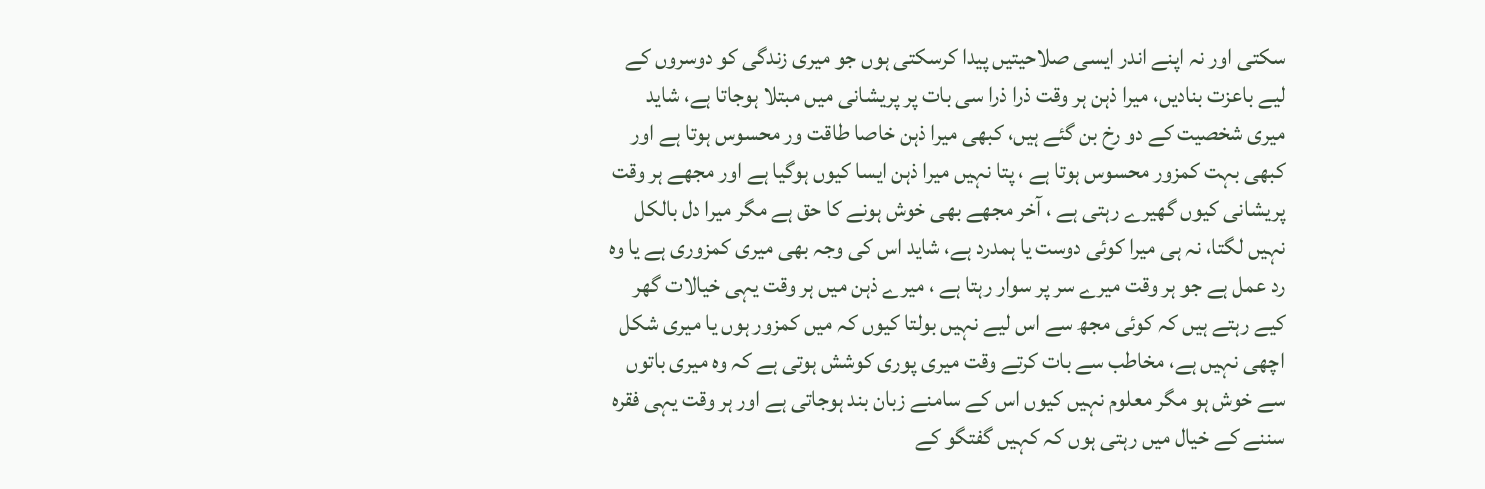سکتی اور نہ اپنے اندر ایسی صلاحیتیں پیدا کرسکتی ہوں جو میری زندگی کو دوسروں کے لیے باعزت بنادیں، میرا ذہن ہر وقت ذرا ذرا سی بات پر پریشانی میں مبتلا ہوجاتا ہے، شاید میری شخصیت کے دو رخ بن گئے ہیں، کبھی میرا ذہن خاصا طاقت ور محسوس ہوتا ہے اور کبھی بہت کمزور محسوس ہوتا ہے ، پتا نہیں میرا ذہن ایسا کیوں ہوگیا ہے اور مجھے ہر وقت پریشانی کیوں گھیرے رہتی ہے ، آخر مجھے بھی خوش ہونے کا حق ہے مگر میرا دل بالکل نہیں لگتا، نہ ہی میرا کوئی دوست یا ہمدرد ہے، شاید اس کی وجہ بھی میری کمزوری ہے یا وہ رد عمل ہے جو ہر وقت میرے سر پر سوار رہتا ہے ، میرے ذہن میں ہر وقت یہی خیالات گھر کیے رہتے ہیں کہ کوئی مجھ سے اس لیے نہیں بولتا کیوں کہ میں کمزور ہوں یا میری شکل اچھی نہیں ہے، مخاطب سے بات کرتے وقت میری پوری کوشش ہوتی ہے کہ وہ میری باتوں سے خوش ہو مگر معلوم نہیں کیوں اس کے سامنے زبان بند ہوجاتی ہے اور ہر وقت یہی فقرہ سننے کے خیال میں رہتی ہوں کہ کہیں گفتگو کے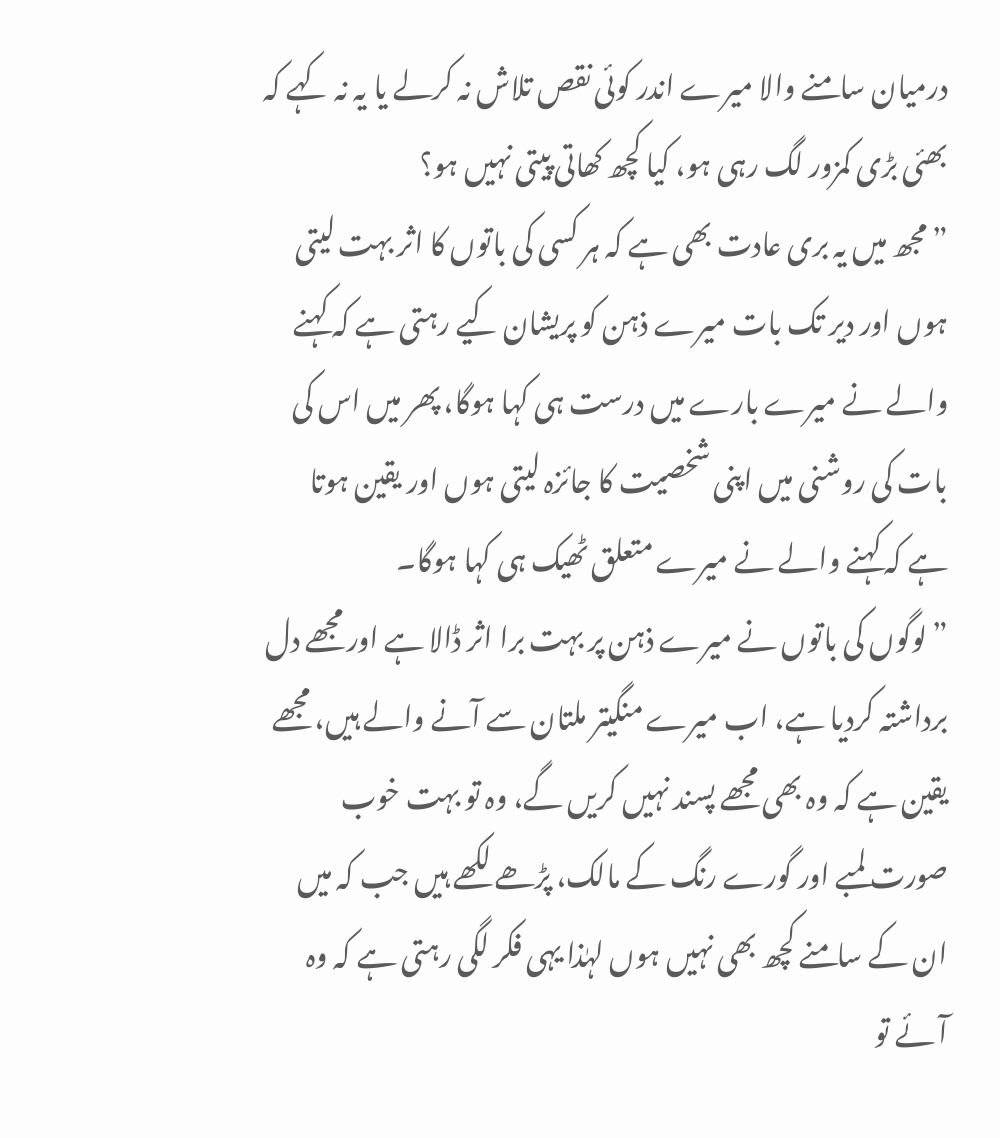درمیان سامنے والا میرے اندر کوئی نقص تلاش نہ کرلے یا یہ نہ کہے کہ بھئی بڑی کمزور لگ رہی ہو، کیا کچھ کھاتی پیتی نہیں ہو؟
”مجھ میں یہ بری عادت بھی ہے کہ ہر کسی کی باتوں کا اثر بہت لیتی ہوں اور دیر تک بات میرے ذہن کو پریشان کیے رہتی ہے کہ کہنے والے نے میرے بارے میں درست ہی کہا ہوگا، پھر میں اس کی بات کی روشنی میں اپنی شخصیت کا جائزہ لیتی ہوں اور یقین ہوتا ہے کہ کہنے والے نے میرے متعلق ٹھیک ہی کہا ہوگا۔
”لوگوں کی باتوں نے میرے ذہن پر بہت برا اثر ڈالا ہے اور مجھے دل برداشتہ کردیا ہے، اب میرے منگیتر ملتان سے آنے والے ہیں، مجھے یقین ہے کہ وہ بھی مجھے پسند نہیں کریں گے، وہ تو بہت خوب صورت لمبے اور گورے رنگ کے مالک، پڑھے لکھے ہیں جب کہ میں ان کے سامنے کچھ بھی نہیں ہوں لہٰذا یہی فکر لگی رہتی ہے کہ وہ آئے تو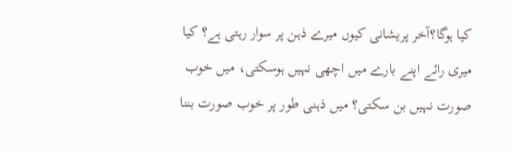کیا ہوگا؟آخر پریشانی کیوں میرے ذہن پر سوار رہتی ہے؟ کیا میری رائے اپنے بارے میں اچھی نہیں ہوسکتی، میں خوب صورت نہیں بن سکتی؟ میں ذہنی طور پر خوب صورت بننا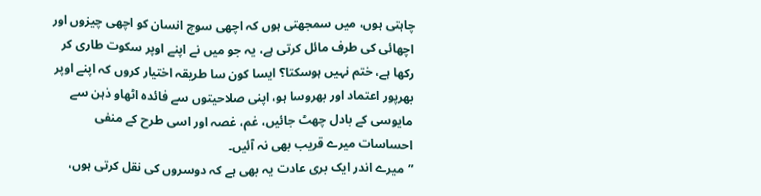چاہتی ہوں، میں سمجھتی ہوں کہ اچھی سوچ انسان کو اچھی چیزوں اور اچھائی کی طرف مائل کرتی ہے، یہ جو میں نے اپنے اوپر سکوت طاری کر رکھا ہے، ختم نہیں ہوسکتا؟ ایسا کون سا طریقہ اختیار کروں کہ اپنے اوپر بھرپور اعتماد اور بھروسا ہو، اپنی صلاحیتوں سے فائدہ اٹھاو ذہن سے مایوسی کے بادل چھٹ جائیں، غم، غصہ اور اسی طرح کے منفی احساسات میرے قریب بھی نہ آئیں۔
”میرے اندر ایک بری عادت یہ بھی ہے کہ دوسروں کی نقل کرتی ہوں،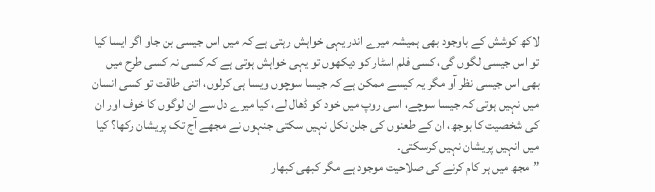لاکھ کوشش کے باوجود بھی ہمیشہ میرے اندر یہی خواہش رہتی ہے کہ میں اس جیسی بن جاو اگر ایسا کیا تو اس جیسی لگوں گی، کسی فلم اسٹار کو دیکھوں تو یہی خواہش ہوتی ہے کہ کسی نہ کسی طرح میں بھی اس جیسی نظر آو مگر یہ کیسے ممکن ہے کہ جیسا سوچوں ویسا ہی کرلوں، اتنی طاقت تو کسی انسان میں نہیں ہوتی کہ جیسا سوچے، اسی روپ میں خود کو ڈھال لے، کیا میرے دل سے ان لوگوں کا خوف اور ان کی شخصیت کا بوجھ، ان کے طعنوں کی جلن نکل نہیں سکتی جنہوں نے مجھے آج تک پریشان رکھا؟ کیا میں انہیں پریشان نہیں کرسکتی۔
”مجھ میں ہر کام کرنے کی صلاحیت موجود ہے مگر کبھی کبھار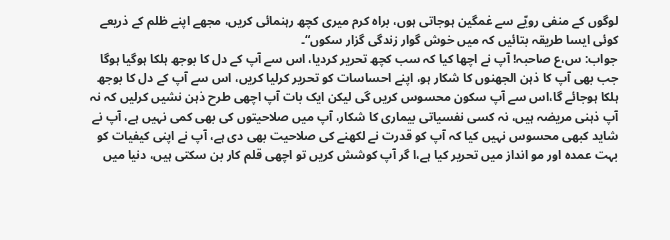لوگوں کے منفی رویّے سے غمگین ہوجاتی ہوں، براہ کرم میری کچھ رہنمائی کریں، مجھے اپنے ظلم کے ذریعے کوئی ایسا طریقہ بتائیں کہ میں خوش گوار زندگی گزار سکوں“۔
جواب: س،ع صاحبہ! آپ نے اچھا کیا کہ سب کچھ تحریر کردیا، اس سے آپ کے دل کا بوجھ ہلکا ہوگیا ہوگا جب بھی آپ کا ذہن الجھنوں کا شکار ہو، اپنے احساسات کو تحریر کرلیا کریں، اس سے آپ کے دل کا بوجھ ہلکا ہوجائے گا،اس سے آپ سکون محسوس کریں گی لیکن ایک بات آپ اچھی طرح ذہن نشیں کرلیں کہ نہ آپ ذہنی مریضہ ہیں، نہ کسی نفسیاتی بیماری کا شکار، آپ میں صلاحیتوں کی بھی کمی نہیں ہے، آپ نے شاید کبھی محسوس نہیں کیا کہ آپ کو قدرت نے لکھنے کی صلاحیت بھی دی ہے، آپ نے اپنی کیفیات کو بہت عمدہ اور مو انداز میں تحریر کیا ہے،ا گر آپ کوشش کریں تو اچھی قلم کار بن سکتی ہیں، دنیا میں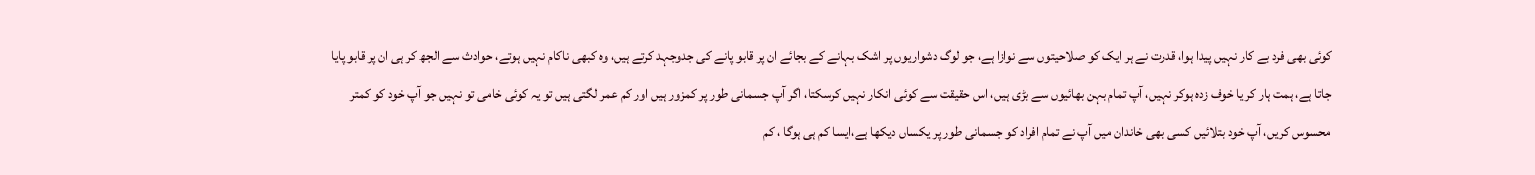کوئی بھی فرد بے کار نہیں پیدا ہوا، قدرت نے ہر ایک کو صلاحیتوں سے نوازا ہے، جو لوگ دشواریوں پر اشک بہانے کے بجائے ان پر قابو پانے کی جدوجہد کرتے ہیں، وہ کبھی ناکام نہیں ہوتے، حوادث سے الجھ کر ہی ان پر قابو پایا جاتا ہے، ہمت ہار کر یا خوف زدہ ہوکر نہیں، آپ تمام بہن بھائیوں سے بڑی ہیں، اس حقیقت سے کوئی انکار نہیں کرسکتا، اگر آپ جسمانی طور پر کمزور ہیں اور کم عمر لگتی ہیں تو یہ کوئی خامی تو نہیں جو آپ خود کو کمتر محسوس کریں، آپ خود بتلائیں کسی بھی خاندان میں آپ نے تمام افراد کو جسمانی طور پر یکساں دیکھا ہے،ایسا کم ہی ہوگا ، کم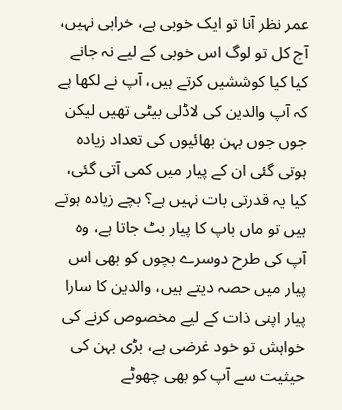عمر نظر آنا تو ایک خوبی ہے، خرابی نہیں، آج کل تو لوگ اس خوبی کے لیے نہ جانے کیا کیا کوششیں کرتے ہیں، آپ نے لکھا ہے کہ آپ والدین کی لاڈلی بیٹی تھیں لیکن جوں جوں بہن بھائیوں کی تعداد زیادہ ہوتی گئی ان کے پیار میں کمی آتی گئی، کیا یہ قدرتی بات نہیں ہے؟ بچے زیادہ ہوتے ہیں تو ماں باپ کا پیار بٹ جاتا ہے، وہ آپ کی طرح دوسرے بچوں کو بھی اس پیار میں حصہ دیتے ہیں، والدین کا سارا پیار اپنی ذات کے لیے مخصوص کرنے کی خواہش تو خود غرضی ہے، بڑی بہن کی حیثیت سے آپ کو بھی چھوٹے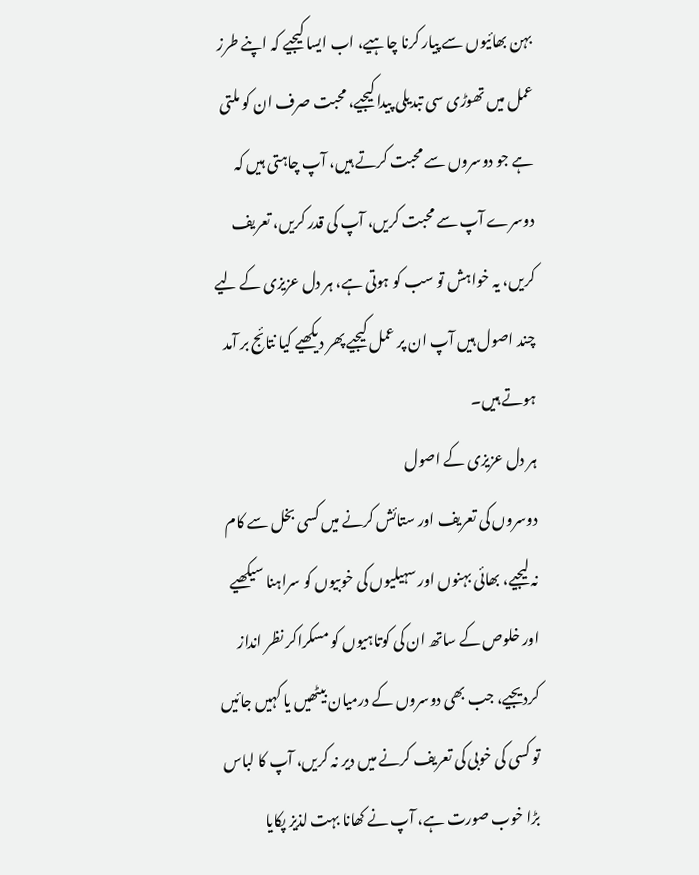بہن بھائیوں سے پیار کرنا چاہیے، اب ایسا کیجیے کہ اپنے طرز عمل میں تھوڑی سی تبدیلی پیدا کیجیے، محبت صرف ان کو ملتی ہے جو دوسروں سے محبت کرتے ہیں، آپ چاہتی ہیں کہ دوسرے آپ سے محبت کریں، آپ کی قدر کریں، تعریف کریں، یہ خواہش تو سب کو ہوتی ہے، ہر دل عزیزی کے لیے چند اصول ہیں آپ ان پر عمل کیجیے پھر دیکھیے کیا نتائج بر آمد ہوتے ہیں۔
ہر دل عزیزی کے اصول
دوسروں کی تعریف اور ستائش کرنے میں کسی بخل سے کام نہ لیجیے، بھائی بہنوں اور سہیلیوں کی خوبیوں کو سراہنا سیکھیے اور خلوص کے ساتھ ان کی کوتاہیوں کو مسکراکر نظر انداز کردیجیے، جب بھی دوسروں کے درمیان بیٹھیں یا کہیں جائیں تو کسی کی خوبی کی تعریف کرنے میں دیر نہ کریں، آپ کا لباس بڑا خوب صورت ہے، آپ نے کھانا بہت لذیز پکایا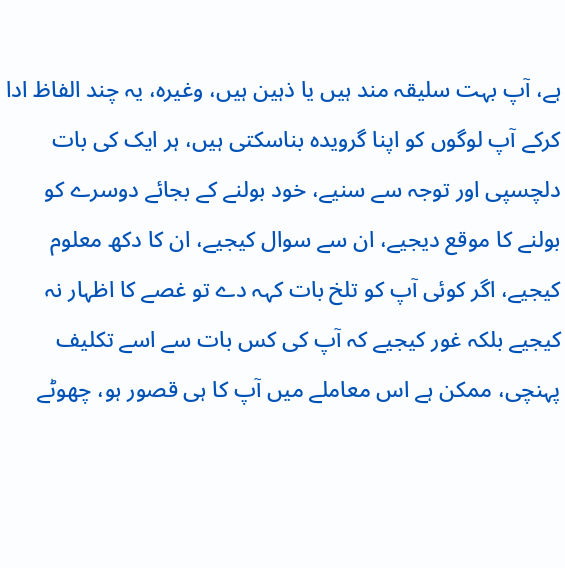ہے، آپ بہت سلیقہ مند ہیں یا ذہین ہیں، وغیرہ، یہ چند الفاظ ادا کرکے آپ لوگوں کو اپنا گرویدہ بناسکتی ہیں، ہر ایک کی بات دلچسپی اور توجہ سے سنیے، خود بولنے کے بجائے دوسرے کو بولنے کا موقع دیجیے، ان سے سوال کیجیے، ان کا دکھ معلوم کیجیے، اگر کوئی آپ کو تلخ بات کہہ دے تو غصے کا اظہار نہ کیجیے بلکہ غور کیجیے کہ آپ کی کس بات سے اسے تکلیف پہنچی، ممکن ہے اس معاملے میں آپ کا ہی قصور ہو، چھوٹے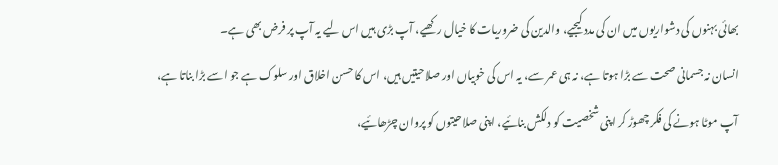بھائی بہنوں کی دشواریوں میں ان کی مدد کیجیے، والدین کی ضروریات کا خیال رکھیے، آپ بڑی ہیں اس لیے یہ آپ پر فرض بھی ہے۔
انسان نہ جسمانی صحت سے بڑا ہوتا ہے، نہ ہی عمر سے، یہ اس کی خوبیاں اور صلاحیتیں ہیں، اس کا حسن اخلاق اور سلوک ہے جو اسے بڑا بناتا ہے، آپ موٹا ہونے کی فکر چھوڑ کر اپنی شخصیت کو دلکش بنائیے، اپنی صلاحیتوں کو پروان چڑھائیے،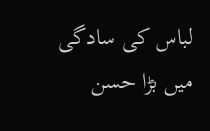لباس کی سادگی میں بڑا حسن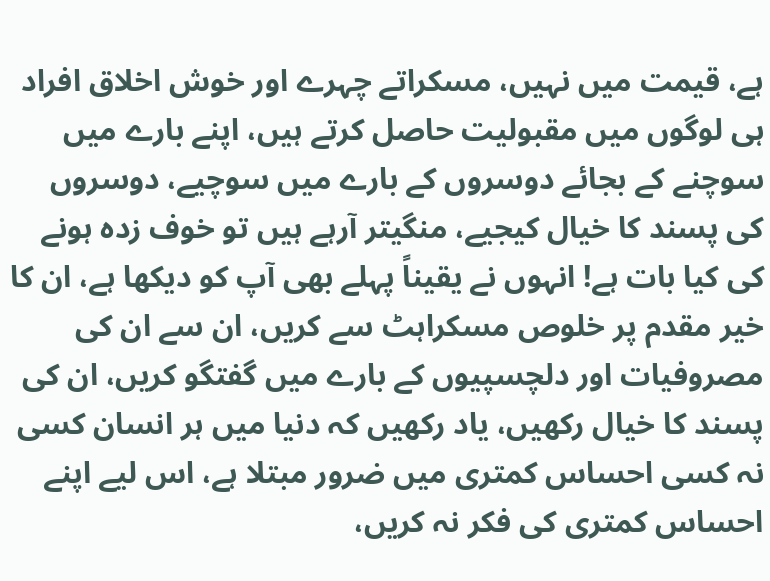ہے، قیمت میں نہیں، مسکراتے چہرے اور خوش اخلاق افراد ہی لوگوں میں مقبولیت حاصل کرتے ہیں، اپنے بارے میں سوچنے کے بجائے دوسروں کے بارے میں سوچیے، دوسروں کی پسند کا خیال کیجیے، منگیتر آرہے ہیں تو خوف زدہ ہونے کی کیا بات ہے! انہوں نے یقیناً پہلے بھی آپ کو دیکھا ہے، ان کا خیر مقدم پر خلوص مسکراہٹ سے کریں، ان سے ان کی مصروفیات اور دلچسپیوں کے بارے میں گفتگو کریں، ان کی پسند کا خیال رکھیں، یاد رکھیں کہ دنیا میں ہر انسان کسی نہ کسی احساس کمتری میں ضرور مبتلا ہے، اس لیے اپنے احساس کمتری کی فکر نہ کریں،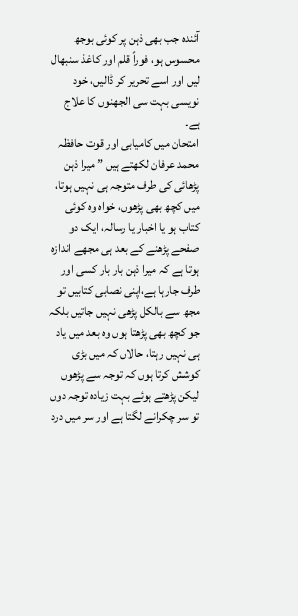آئندہ جب بھی ذہن پر کوئی بوجھ محسوس ہو، فوراً قلم اور کاغذ سنبھال لیں اور اسے تحریر کر ڈالیں، خود نویسی بہت سی الجھنوں کا علاج ہے۔
امتحان میں کامیابی اور قوت حافظہ
محمد عرفان لکھتے ہیں ” میرا ذہن پڑھائی کی طرف متوجہ ہی نہیں ہوتا، میں کچھ بھی پڑھوں، خواہ وہ کوئی کتاب ہو یا اخبار یا رسالہ، ایک دو صفحے پڑھنے کے بعد ہی مجھے اندازہ ہوتا ہے کہ میرا ذہن بار بار کسی اور طرف جارہا ہے،اپنی نصابی کتابیں تو مجھ سے بالکل پڑھی نہیں جاتیں بلکہ جو کچھ بھی پڑھتا ہوں وہ بعد میں یاد ہی نہیں رہتا، حالاں کہ میں بڑی کوشش کرتا ہوں کہ توجہ سے پڑھوں لیکن پڑھتے ہوئے بہت زیادہ توجہ دوں تو سر چکرانے لگتا ہے اور سر میں درد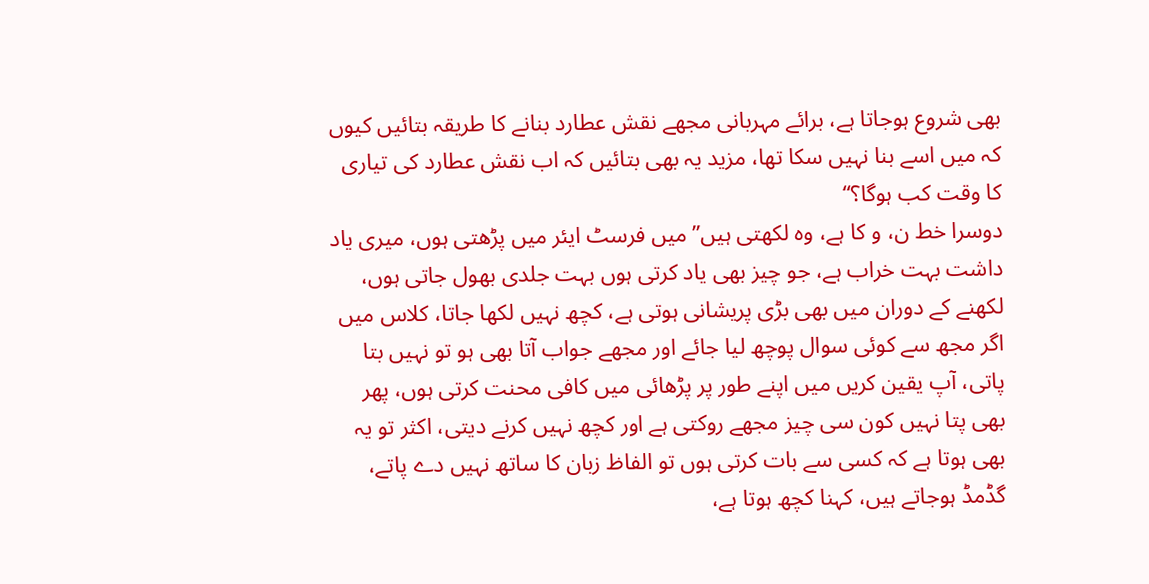بھی شروع ہوجاتا ہے، برائے مہربانی مجھے نقش عطارد بنانے کا طریقہ بتائیں کیوں کہ میں اسے بنا نہیں سکا تھا، مزید یہ بھی بتائیں کہ اب نقش عطارد کی تیاری کا وقت کب ہوگا؟“
دوسرا خط ن، و کا ہے، وہ لکھتی ہیں” میں فرسٹ ایئر میں پڑھتی ہوں، میری یاد داشت بہت خراب ہے، جو چیز بھی یاد کرتی ہوں بہت جلدی بھول جاتی ہوں، لکھنے کے دوران میں بھی بڑی پریشانی ہوتی ہے، کچھ نہیں لکھا جاتا، کلاس میں اگر مجھ سے کوئی سوال پوچھ لیا جائے اور مجھے جواب آتا بھی ہو تو نہیں بتا پاتی، آپ یقین کریں میں اپنے طور پر پڑھائی میں کافی محنت کرتی ہوں، پھر بھی پتا نہیں کون سی چیز مجھے روکتی ہے اور کچھ نہیں کرنے دیتی، اکثر تو یہ بھی ہوتا ہے کہ کسی سے بات کرتی ہوں تو الفاظ زبان کا ساتھ نہیں دے پاتے، گڈمڈ ہوجاتے ہیں، کہنا کچھ ہوتا ہے،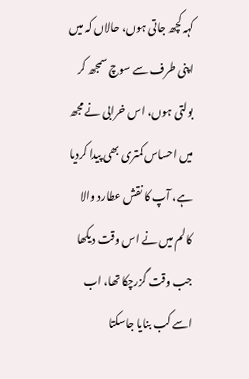کہہ کچھ جاتی ہوں، حالاں کہ میں اپنی طرف سے سوچ سمجھ کر بولتی ہوں، اس خرابی نے مجھ میں احساس کمتری بھی پیدا کردیا ہے، آپ کا نقش عطارد والا کالم میں نے اس وقت دیکھا جب وقت گزرچکا تھا، اب اسے کب بنایا جاسکتا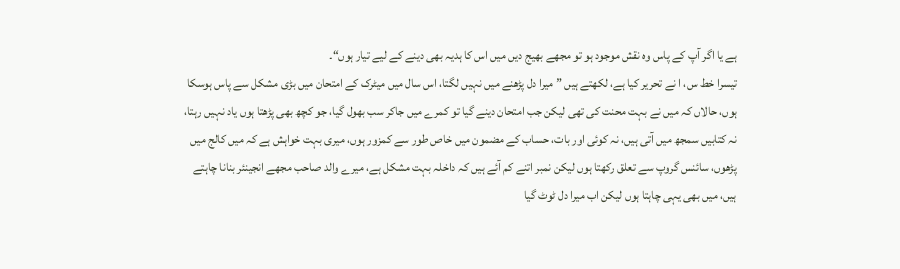ہے یا اگر آپ کے پاس وہ نقش موجود ہو تو مجھے بھیج دیں میں اس کا ہدیہ بھی دینے کے لیے تیار ہوں“۔
تیسرا خط س، ا نے تحریر کیا ہے، لکھتے ہیں ”میرا دل پڑھنے میں نہیں لگتا، اس سال میں میٹرک کے امتحان میں بڑی مشکل سے پاس ہوسکا ہوں، حالاں کہ میں نے بہت محنت کی تھی لیکن جب امتحان دینے گیا تو کمرے میں جاکر سب بھول گیا، جو کچھ بھی پڑھتا ہوں یاد نہیں رہتا، نہ کتابیں سمجھ میں آتی ہیں، نہ کوئی اور بات، حساب کے مضمون میں خاص طور سے کمزور ہوں، میری بہت خواہش ہے کہ میں کالج میں پڑھوں، سائنس گروپ سے تعلق رکھتا ہوں لیکن نمبر اتنے کم آئے ہیں کہ داخلہ بہت مشکل ہے، میرے والد صاحب مجھے انجینئر بنانا چاہتے ہیں، میں بھی یہی چاہتا ہوں لیکن اب میرا دل ٹوٹ گیا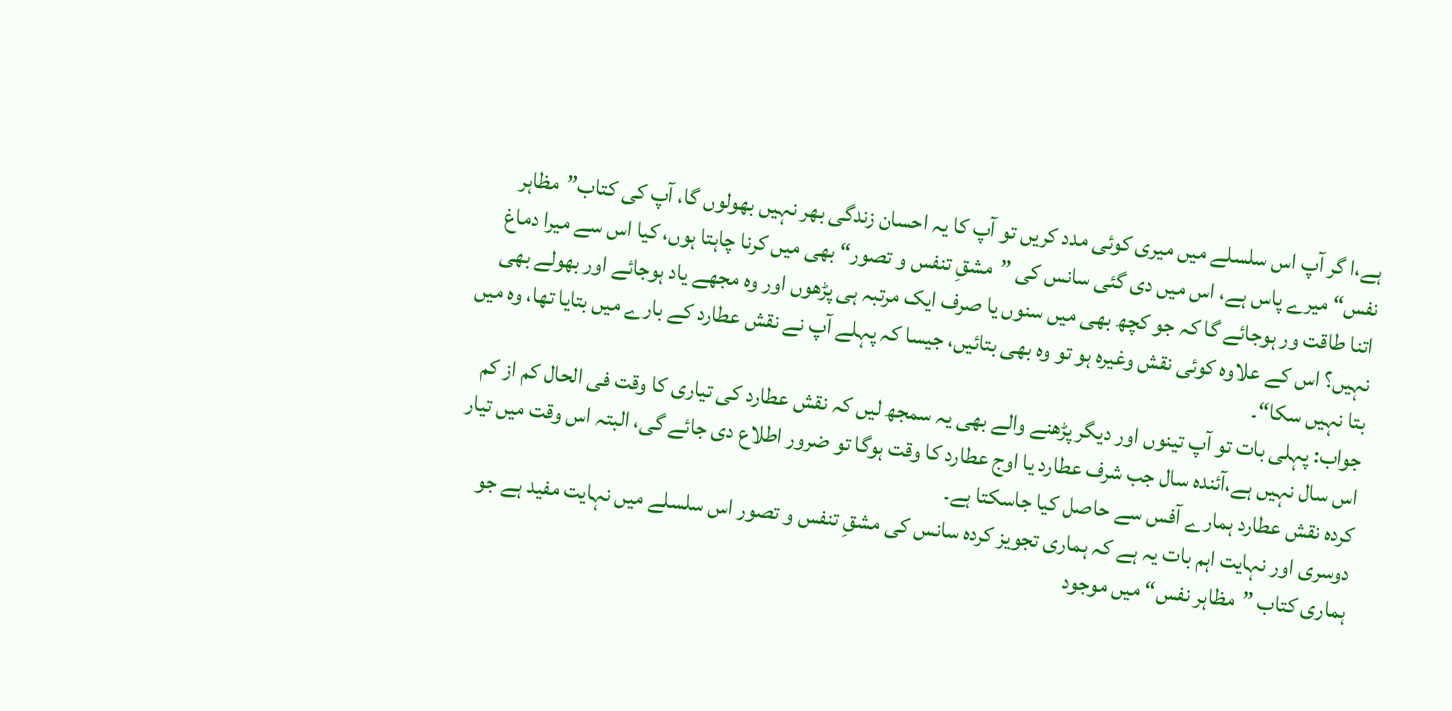ہے،ا گر آپ اس سلسلے میں میری کوئی مدد کریں تو آپ کا یہ احسان زندگی بھر نہیں بھولوں گا، آپ کی کتاب”مظاہر نفس“ میرے پاس ہے، اس میں دی گئی سانس کی ”مشقِ تنفس و تصور“ بھی میں کرنا چاہتا ہوں، کیا اس سے میرا دماغ اتنا طاقت ور ہوجائے گا کہ جو کچھ بھی میں سنوں یا صرف ایک مرتبہ ہی پڑھوں اور وہ مجھے یاد ہوجائے اور بھولے بھی نہیں؟ اس کے علاوہ کوئی نقش وغیرہ ہو تو وہ بھی بتائیں، جیسا کہ پہلے آپ نے نقش عطارد کے بارے میں بتایا تھا، وہ میں بتا نہیں سکا“۔
جواب: پہلی بات تو آپ تینوں اور دیگر پڑھنے والے بھی یہ سمجھ لیں کہ نقش عطارد کی تیاری کا وقت فی الحال کم از کم اس سال نہیں ہے،آئندہ سال جب شرف عطارد یا اوج عطارد کا وقت ہوگا تو ضرور اطلاع دی جائے گی، البتہ اس وقت میں تیار کردہ نقش عطارد ہمارے آفس سے حاصل کیا جاسکتا ہے۔
دوسری اور نہایت اہم بات یہ ہے کہ ہماری تجویز کردہ سانس کی مشقِ تنفس و تصور اس سلسلے میں نہایت مفید ہے جو ہماری کتاب ”مظاہر نفس“ میں موجود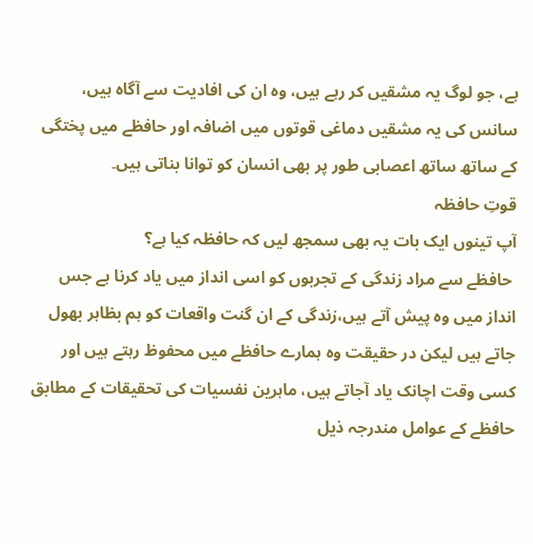ہے، جو لوگ یہ مشقیں کر رہے ہیں، وہ ان کی افادیت سے آگاہ ہیں، سانس کی یہ مشقیں دماغی قوتوں میں اضافہ اور حافظے میں پختگی کے ساتھ ساتھ اعصابی طور پر بھی انسان کو توانا بناتی ہیں۔
قوتِ حافظہ
آپ تینوں ایک بات یہ بھی سمجھ لیں کہ حافظہ کیا ہے؟
 حافظے سے مراد زندگی کے تجربوں کو اسی انداز میں یاد کرنا ہے جس انداز میں وہ پیش آتے ہیں،زندگی کے ان گنت واقعات کو ہم بظاہر بھول جاتے ہیں لیکن در حقیقت وہ ہمارے حافظے میں محفوظ رہتے ہیں اور کسی وقت اچانک یاد آجاتے ہیں، ماہرین نفسیات کی تحقیقات کے مطابق حافظے کے عوامل مندرجہ ذیل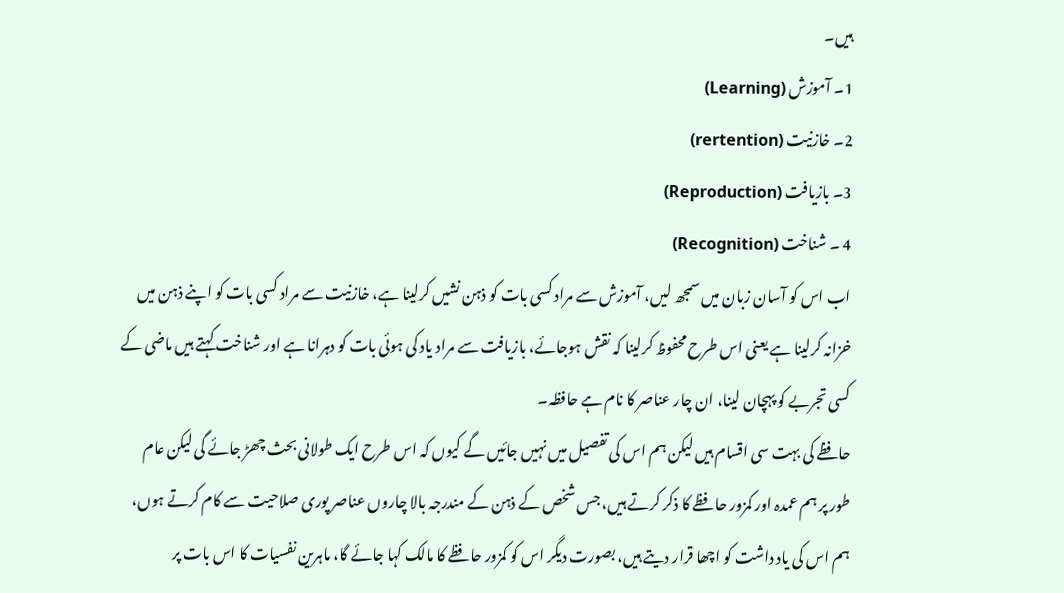ہیں۔
1۔ آموزش (Learning)
2۔ خازنیت (rertention)
3۔ بازیافت (Reproduction)
4 ۔ شناخت (Recognition)
اب اس کو آسان زبان میں سمجھ لیں، آموزش سے مراد کسی بات کو ذہن نشیں کرلینا ہے، خازنیت سے مراد کسی بات کو اپنے ذہن میں خزانہ کرلینا ہے یعنی اس طرح محفوظ کرلینا کہ نقش ہوجائے، بازیافت سے مراد یاد کی ہوئی بات کو دہرانا ہے اور شناخت کہتے ہیں ماضی کے کسی تجربے کو پہچان لینا، ان چار عناصر کا نام ہے حافظہ۔
حافظے کی بہت سی اقسام ہیں لیکن ہم اس کی تفصیل میں نہیں جائیں گے کیوں کہ اس طرح ایک طولانی بحث چھڑ جائے گی لیکن عام طور پر ہم عمدہ اور کمزور حافظے کا ذکر کرتے ہیں، جس شخص کے ذہن کے مندرجہ بالا چاروں عناصر پوری صلاحیت سے کام کرتے ہوں، ہم اس کی یاد داشت کو اچھا قرار دیتے ہیں، بصورت دیگر اس کو کمزور حافظے کا مالک کہا جائے گا، ماہرین نفسیات کا اس بات پر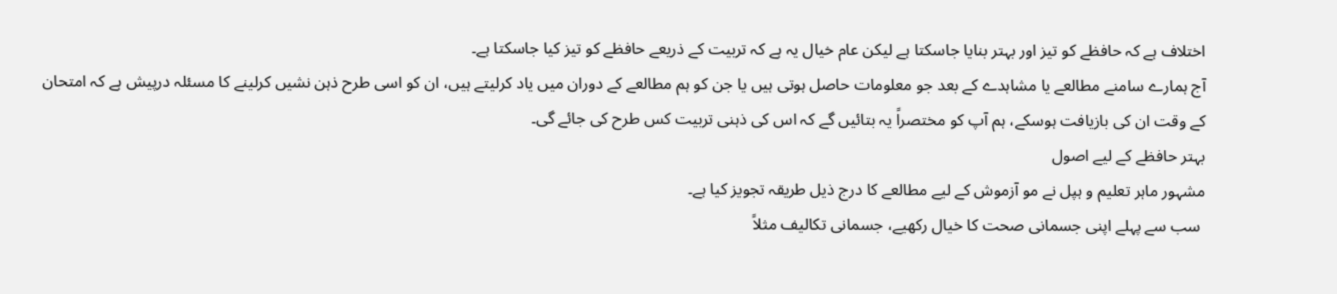اختلاف ہے کہ حافظے کو تیز اور بہتر بنایا جاسکتا ہے لیکن عام خیال یہ ہے کہ تربیت کے ذریعے حافظے کو تیز کیا جاسکتا ہے۔
آج ہمارے سامنے مطالعے یا مشاہدے کے بعد جو معلومات حاصل ہوتی ہیں یا جن کو ہم مطالعے کے دوران میں یاد کرلیتے ہیں، ان کو اسی طرح ذہن نشیں کرلینے کا مسئلہ درپیش ہے کہ امتحان کے وقت ان کی بازیافت ہوسکے، ہم آپ کو مختصراً یہ بتائیں گے کہ اس کی ذہنی تربیت کس طرح کی جائے گی۔
بہتر حافظے کے لیے اصول
مشہور ماہر تعلیم و ہپل نے مو آزموش کے لیے مطالعے کا درج ذیل طریقہ تجویز کیا ہے۔
 سب سے پہلے اپنی جسمانی صحت کا خیال رکھیے، جسمانی تکالیف مثلاً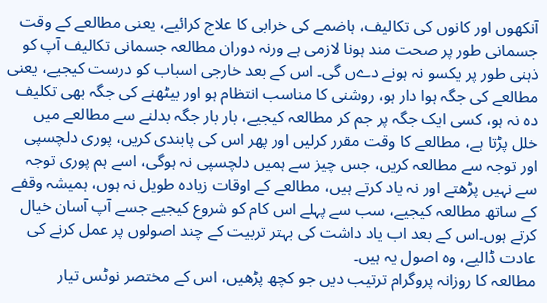آنکھوں اور کانوں کی تکالیف، ہاضمے کی خرابی کا علاج کرائیے، یعنی مطالعے کے وقت جسمانی طور پر صحت مند ہونا لازمی ہے ورنہ دوران مطالعہ جسمانی تکالیف آپ کو ذہنی طور پر یکسو نہ ہونے دےں گی۔ اس کے بعد خارجی اسباب کو درست کیجیے، یعنی مطالعے کی جگہ ہوا دار ہو، روشنی کا مناسب انتظام ہو اور بیٹھنے کی جگہ بھی تکلیف دہ نہ ہو، کسی ایک جگہ پر جم کر مطالعہ کیجیے، بار بار جگہ بدلنے سے مطالعے میں خلل پڑتا ہے، مطالعے کا وقت مقرر کرلیں اور پھر اس کی پابندی کریں، پوری دلچسپی اور توجہ سے مطالعہ کریں، جس چیز سے ہمیں دلچسپی نہ ہوگی، اسے ہم پوری توجہ سے نہیں پڑھتے اور نہ یاد کرتے ہیں، مطالعے کے اوقات زیادہ طویل نہ ہوں، ہمیشہ وقفے کے ساتھ مطالعہ کیجیے، سب سے پہلے اس کام کو شروع کیجیے جسے آپ آسان خیال کرتے ہوں۔اس کے بعد اب یاد داشت کی بہتر تربیت کے چند اصولوں پر عمل کرنے کی عادت ڈالیے، وہ اصول یہ ہیں۔
مطالعہ کا روزانہ پروگرام ترتیب دیں جو کچھ پڑھیں، اس کے مختصر نوٹس تیار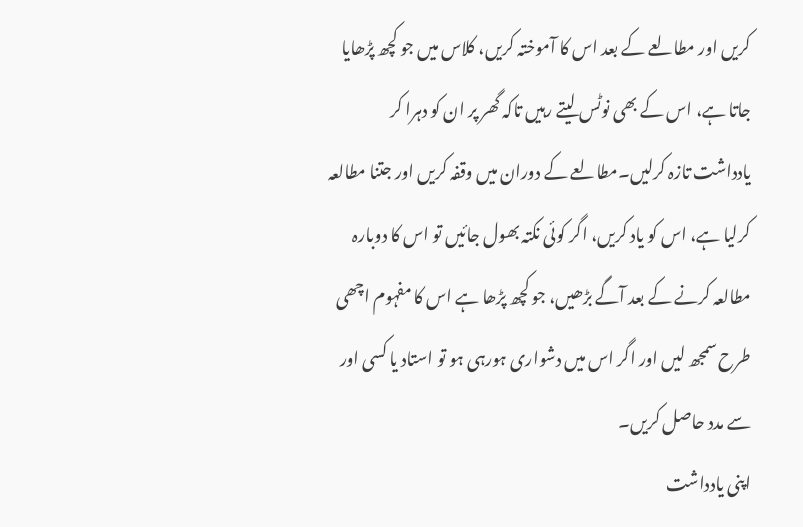کریں اور مطالعے کے بعد اس کا آموختہ کریں، کلاس میں جو کچھ پڑھایا جاتا ہے، اس کے بھی نوٹس لیتے رہیں تاکہ گھر پر ان کو دہرا کر یادداشت تازہ کرلیں۔مطالعے کے دوران میں وقفہ کریں اور جتنا مطالعہ کرلیا ہے، اس کو یاد کریں، اگر کوئی نکتہ بھول جائیں تو اس کا دوبارہ مطالعہ کرنے کے بعد آگے بڑھیں، جو کچھ پڑھا ہے اس کا مفہوم اچھی طرح سمجھ لیں اور اگر اس میں دشواری ہورہی ہو تو استاد یا کسی اور سے مدد حاصل کریں۔
اپنی یادداشت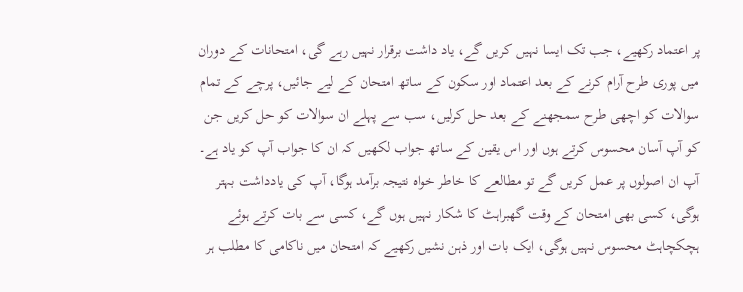پر اعتماد رکھیے، جب تک ایسا نہیں کریں گے، یاد داشت برقرار نہیں رہے گی، امتحانات کے دوران میں پوری طرح آرام کرنے کے بعد اعتماد اور سکون کے ساتھ امتحان کے لیے جائیں، پرچے کے تمام سوالات کو اچھی طرح سمجھنے کے بعد حل کرلیں، سب سے پہلے ان سوالات کو حل کریں جن کو آپ آسان محسوس کرتے ہوں اور اس یقین کے ساتھ جواب لکھیں کہ ان کا جواب آپ کو یاد ہے۔
آپ ان اصولوں پر عمل کریں گے تو مطالعے کا خاطر خواہ نتیجہ برآمد ہوگا، آپ کی یادداشت بہتر ہوگی، کسی بھی امتحان کے وقت گھبراہٹ کا شکار نہیں ہوں گے، کسی سے بات کرتے ہوئے ہچکچاہٹ محسوس نہیں ہوگی، ایک بات اور ذہن نشیں رکھیے کہ امتحان میں ناکامی کا مطلب ہر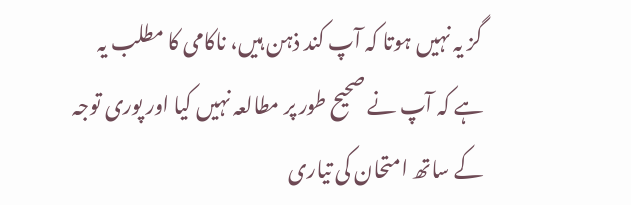گز یہ نہیں ہوتا کہ آپ کند ذہن ہیں، ناکامی کا مطلب یہ ہے کہ آپ نے صحیح طور پر مطالعہ نہیں کیا اور پوری توجہ کے ساتھ امتحان کی تیاری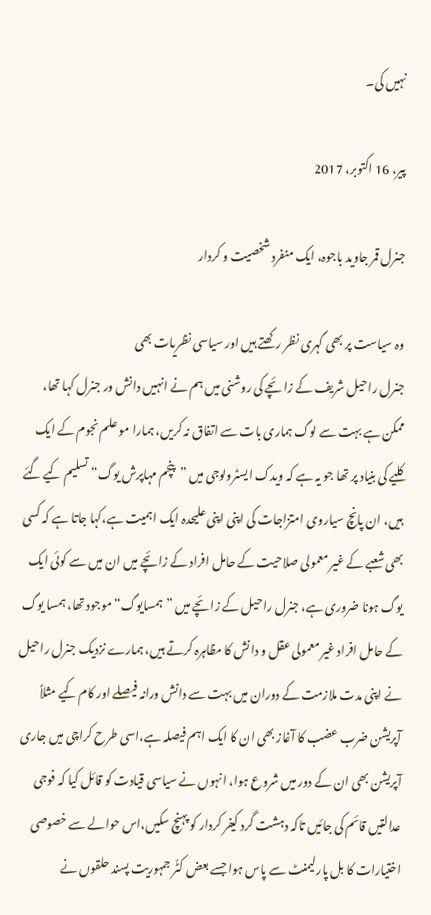نہیں کی۔

پیر، 16 اکتوبر، 2017

جنرل قمر جاوید باجوہ، ایک منفرد شخصیت و کردار

وہ سیاست پر بھی گہری نظر رکھتے ہیں اور سیاسی نظریات بھی
جنرل راحیل شریف کے زائچے کی روشنی میں ہم نے انہیں دانش ور جنرل کہا تھا، ممکن ہے بہت سے لوگ ہماری بات سے اتفاق نہ کریں، ہمارا مو علم نجوم کے ایک کلیے کی بنیاد پر تھا جو یہ ہے کہ ویدک ایسٹرولوجی میں ”پنچم مہاپرش یوگ“ تسلیم کیے گئے ہیں، ان پانچ سیاروی امتزاجات کی اپنی اپنی علیحدہ ایک اہمیت ہے،کہا جاتا ہے کہ کسی بھی شعبے کے غیر معمولی صلاحیت کے حامل افراد کے زائچے میں ان میں سے کوئی ایک یوگ ہونا ضروری ہے، جنرل راحیل کے زائچے میں ”ہمسایوگ“ موجود تھا، ہمسا یوگ کے حامل افراد غیر معمولی عقل و دانش کا مظاہرہ کرتے ہیں، ہمارے نزدیک جنرل راحیل نے اپنی مدت ملازمت کے دوران میں بہت سے دانش ورانہ فیصلے اور کام کیے مثلاً آپریشن ضرب عضب کا آغاز بھی ان کا ایک اہم فیصلہ ہے،اسی طرح کراچی میں جاری آپریشن بھی ان کے دور میں شروع ہوا، انہوں نے سیاسی قیادت کو قائل کیا کہ فوجی عدالتیں قائم کی جائیں تاکہ دہشت گرد کیفر کردار کو پہنچ سکیں،اس حوالے سے خصوصی اختیارات کا بل پارلیمنٹ سے پاس ہوا جسے بعض کٹّر جمہوریت پسند حلقوں نے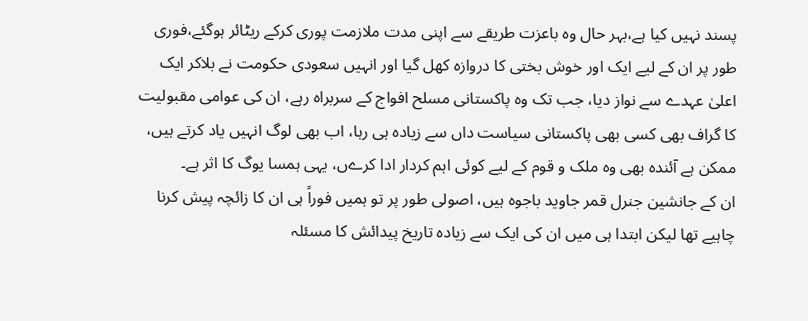پسند نہیں کیا ہے،بہر حال وہ باعزت طریقے سے اپنی مدت ملازمت پوری کرکے ریٹائر ہوگئے،فوری طور پر ان کے لیے ایک اور خوش بختی کا دروازہ کھل گیا اور انہیں سعودی حکومت نے بلاکر ایک اعلیٰ عہدے سے نواز دیا، جب تک وہ پاکستانی مسلح افواج کے سربراہ رہے، ان کی عوامی مقبولیت کا گراف بھی کسی بھی پاکستانی سیاست داں سے زیادہ ہی رہا، اب بھی لوگ انہیں یاد کرتے ہیں، ممکن ہے آئندہ بھی وہ ملک و قوم کے لیے کوئی اہم کردار ادا کرےں، یہی ہمسا یوگ کا اثر ہے۔
ان کے جانشین جنرل قمر جاوید باجوہ ہیں، اصولی طور پر تو ہمیں فوراً ہی ان کا زائچہ پیش کرنا چاہیے تھا لیکن ابتدا ہی میں ان کی ایک سے زیادہ تاریخ پیدائش کا مسئلہ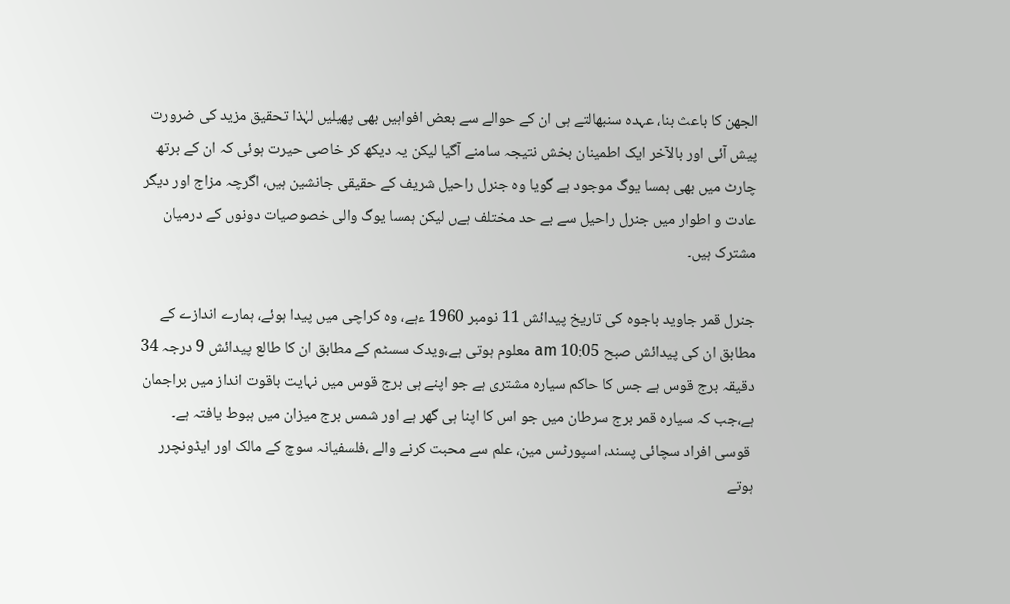الجھن کا باعث بنا، عہدہ سنبھالتے ہی ان کے حوالے سے بعض افواہیں بھی پھیلیں لہٰذا تحقیق مزید کی ضرورت پیش آئی اور بالآخر ایک اطمینان بخش نتیجہ سامنے آگیا لیکن یہ دیکھ کر خاصی حیرت ہوئی کہ ان کے برتھ چارٹ میں بھی ہمسا یوگ موجود ہے گویا وہ جنرل راحیل شریف کے حقیقی جانشین ہیں، اگرچہ مزاج اور دیگر عادت و اطوار میں جنرل راحیل سے بے حد مختلف ہےں لیکن ہمسا یوگ والی خصوصیات دونوں کے درمیان مشترک ہیں۔

جنرل قمر جاوید باجوہ کی تاریخ پیدائش 11 نومبر 1960 ءہے، وہ کراچی میں پیدا ہوئے، ہمارے اندازے کے مطابق ان کی پیدائش صبح 10:05 am معلوم ہوتی ہے،ویدک سسٹم کے مطابق ان کا طالع پیدائش 9 درجہ 34 دقیقہ برج قوس ہے جس کا حاکم سیارہ مشتری ہے جو اپنے ہی برج قوس میں نہایت باقوت انداز میں براجمان ہے،جب کہ سیارہ قمر برج سرطان میں جو اس کا اپنا ہی گھر ہے اور شمس برج میزان میں ہبوط یافتہ ہے۔
 قوسی افراد سچائی پسند، اسپورٹس مین، علم سے محبت کرنے والے ،فلسفیانہ سوچ کے مالک اور ایڈونچرر ہوتے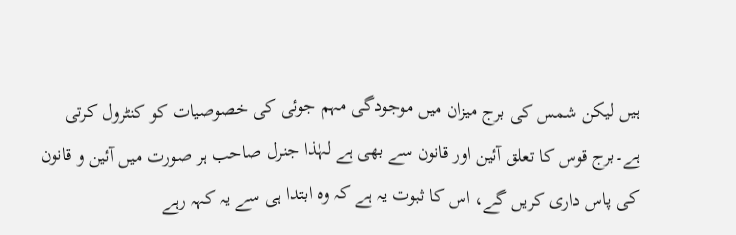ہیں لیکن شمس کی برج میزان میں موجودگی مہم جوئی کی خصوصیات کو کنٹرول کرتی ہے۔برج قوس کا تعلق آئین اور قانون سے بھی ہے لہٰذا جنرل صاحب ہر صورت میں آئین و قانون کی پاس داری کریں گے، اس کا ثبوت یہ ہے کہ وہ ابتدا ہی سے یہ کہہ رہے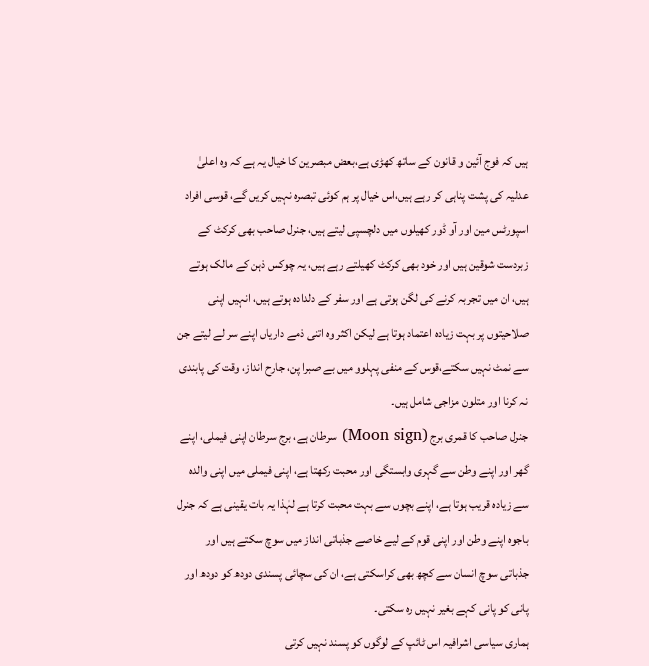ہیں کہ فوج آئین و قانون کے ساتھ کھڑی ہے،بعض مبصرین کا خیال یہ ہے کہ وہ اعلیٰ عدلیہ کی پشت پناہی کر رہے ہیں،اس خیال پر ہم کوئی تبصرہ نہیں کریں گے، قوسی افراد اسپورٹس مین اور آو ڈور کھیلوں میں دلچسپی لیتے ہیں، جنرل صاحب بھی کرکٹ کے زبردست شوقین ہیں اور خود بھی کرکٹ کھیلتے رہے ہیں، یہ چوکس ذہن کے مالک ہوتے ہیں، ان میں تجربہ کرنے کی لگن ہوتی ہے اور سفر کے دلدادہ ہوتے ہیں، انہیں اپنی صلاحیتوں پر بہت زیادہ اعتماد ہوتا ہے لیکن اکثر وہ اتنی ذمے داریاں اپنے سر لے لیتے جن سے نمٹ نہیں سکتے،قوس کے منفی پہلوو میں بے صبرا پن، جارح انداز، وقت کی پابندی نہ کرنا اور متلون مزاجی شامل ہیں۔
جنرل صاحب کا قمری برج (Moon sign) سرطان ہے، برج سرطان اپنی فیملی، اپنے گھر اور اپنے وطن سے گہری وابستگی اور محبت رکھتا ہے، اپنی فیملی میں اپنی والدہ سے زیادہ قریب ہوتا ہے، اپنے بچوں سے بہت محبت کرتا ہے لہٰذا یہ بات یقینی ہے کہ جنرل باجوہ اپنے وطن اور اپنی قوم کے لیے خاصے جذباتی انداز میں سوچ سکتے ہیں اور جذباتی سوچ انسان سے کچھ بھی کراسکتی ہے، ان کی سچائی پسندی دودھ کو دودھ اور پانی کو پانی کہے بغیر نہیں رہ سکتی۔
ہماری سیاسی اشرافیہ اس ٹائپ کے لوگوں کو پسند نہیں کرتی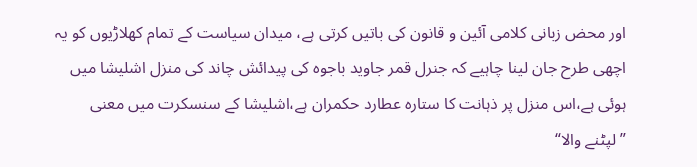اور محض زبانی کلامی آئین و قانون کی باتیں کرتی ہے، میدان سیاست کے تمام کھلاڑیوں کو یہ اچھی طرح جان لینا چاہیے کہ جنرل قمر جاوید باجوہ کی پیدائش چاند کی منزل اشلیشا میں ہوئی ہے،اس منزل پر ذہانت کا ستارہ عطارد حکمران ہے،اشلیشا کے سنسکرت میں معنی ”لپٹنے والا“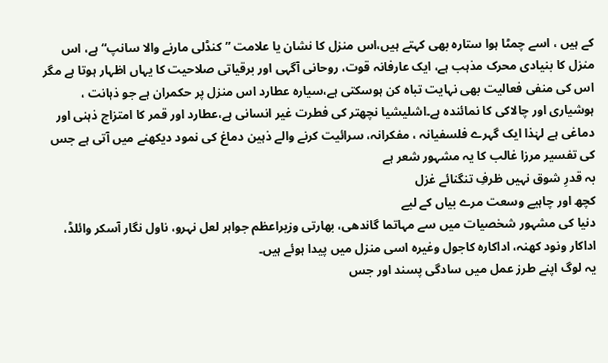کے ہیں ، اسے چمٹا ہوا ستارہ بھی کہتے ہیں،اس منزل کا نشان یا علامت ”کنڈلی مارنے والا سانپ“ ہے، اس منزل کا بنیادی محرک مذہب ہے، ایک عارفانہ قوت، روحانی آگہی اور برقیاتی صلاحیت کا یہاں اظہار ہوتا ہے مگر اس کی منفی فعالیت بھی نہایت تباہ کن ہوسکتی ہے،سیارہ عطارد اس منزل پر حکمران ہے جو ذہانت ، ہوشیاری اور چالاکی کا نمائندہ ہے۔اشلیشیا نچھتر کی فطرت غیر انسانی ہے،عطارد اور قمر کا امتزاج ذہنی اور دماغی ہے لہٰذا ایک گہرے فلسفیانہ ، مفکرانہ، سرائیت کرنے والے ذہین دماغ کی نمود دیکھنے میں آتی ہے جس کی تفسیر مرزا غالب کا یہ مشہور شعر ہے
بہ قدرِ شوق نہیں ظرفِ تنگنائے غزل
کچھ اور چاہیے وسعت مرے بیاں کے لیے
دنیا کی مشہور شخصیات میں سے مہاتما گاندھی، بھارتی وزیراعظم جواہر لعل نہرو، ناول نگار آسکر وائلڈ، اداکار ونود کھنہ، اداکارہ کاجول وغیرہ اسی منزل میں پیدا ہوئے ہیں۔
یہ لوگ اپنے طرز عمل میں سادگی پسند اور جس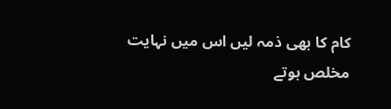کام کا بھی ذمہ لیں اس میں نہایت مخلص ہوتے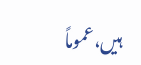ہیں،عموماً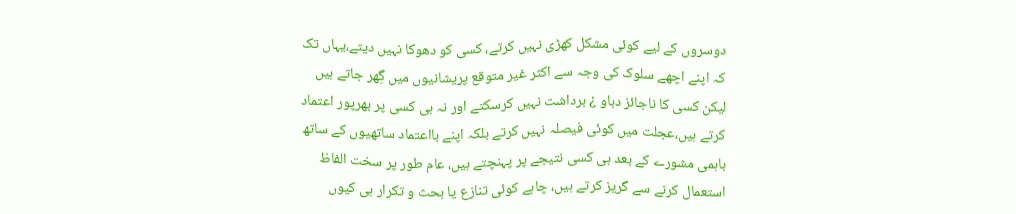دوسروں کے لیے کوئی مشکل کھڑی نہیں کرتے، کسی کو دھوکا نہیں دیتے،یہاں تک کہ اپنے اچھے سلوک کی وجہ سے اکثر غیر متوقع پریشانیوں میں گِھر جاتے ہیں لیکن کسی کا ناجائز دباو ¿ برداشت نہیں کرسکتے اور نہ ہی کسی پر بھرپور اعتماد کرتے ہیں،عجلت میں کوئی فیصلہ نہیں کرتے بلکہ اپنے بااعتماد ساتھیوں کے ساتھ باہمی مشورے کے بعد ہی کسی نتیجے پر پہنچتے ہیں، عام طور پر سخت الفاظ استعمال کرنے سے گریز کرتے ہیں، چاہے کوئی تنازع یا بحث و تکرار ہی کیوں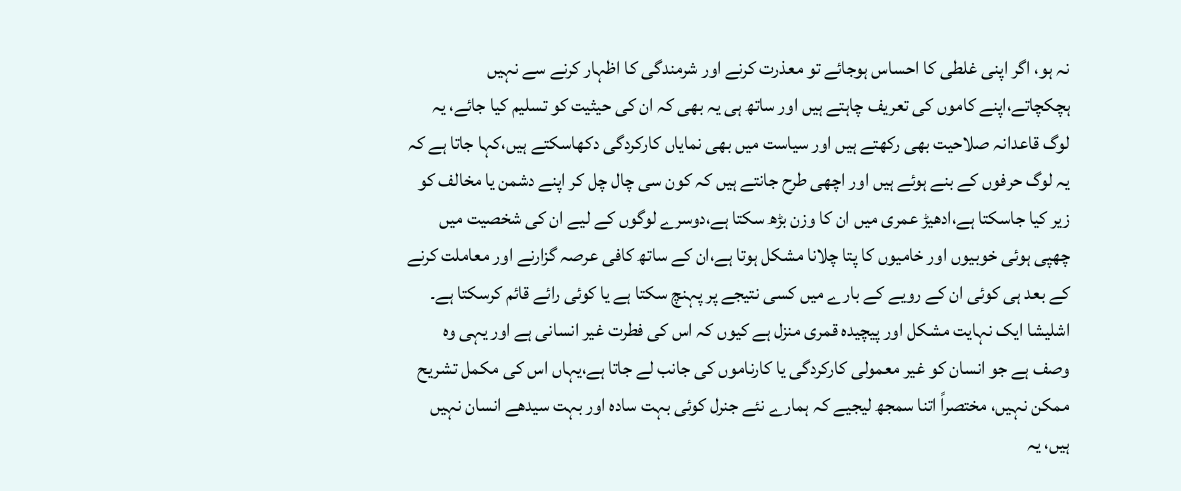نہ ہو، اگر اپنی غلطی کا احساس ہوجائے تو معذرت کرنے اور شرمندگی کا اظہار کرنے سے نہیں ہچکچاتے،اپنے کاموں کی تعریف چاہتے ہیں اور ساتھ ہی یہ بھی کہ ان کی حیثیت کو تسلیم کیا جائے، یہ لوگ قاعدانہ صلاحیت بھی رکھتے ہیں اور سیاست میں بھی نمایاں کارکردگی دکھاسکتے ہیں،کہا جاتا ہے کہ یہ لوگ حرفوں کے بنے ہوئے ہیں اور اچھی طرح جانتے ہیں کہ کون سی چال چل کر اپنے دشمن یا مخالف کو زیر کیا جاسکتا ہے،ادھیڑ عمری میں ان کا وزن بڑھ سکتا ہے،دوسرے لوگوں کے لیے ان کی شخصیت میں چھپی ہوئی خوبیوں اور خامیوں کا پتا چلانا مشکل ہوتا ہے،ان کے ساتھ کافی عرصہ گزارنے اور معاملت کرنے کے بعد ہی کوئی ان کے رویے کے بارے میں کسی نتیجے پر پہنچ سکتا ہے یا کوئی رائے قائم کرسکتا ہے۔
اشلیشا ایک نہایت مشکل اور پیچیدہ قمری منزل ہے کیوں کہ اس کی فطرت غیر انسانی ہے اور یہی وہ وصف ہے جو انسان کو غیر معمولی کارکردگی یا کارناموں کی جانب لے جاتا ہے،یہاں اس کی مکمل تشریح ممکن نہیں، مختصراً اتنا سمجھ لیجیے کہ ہمارے نئے جنرل کوئی بہت سادہ اور بہت سیدھے انسان نہیں ہیں، یہ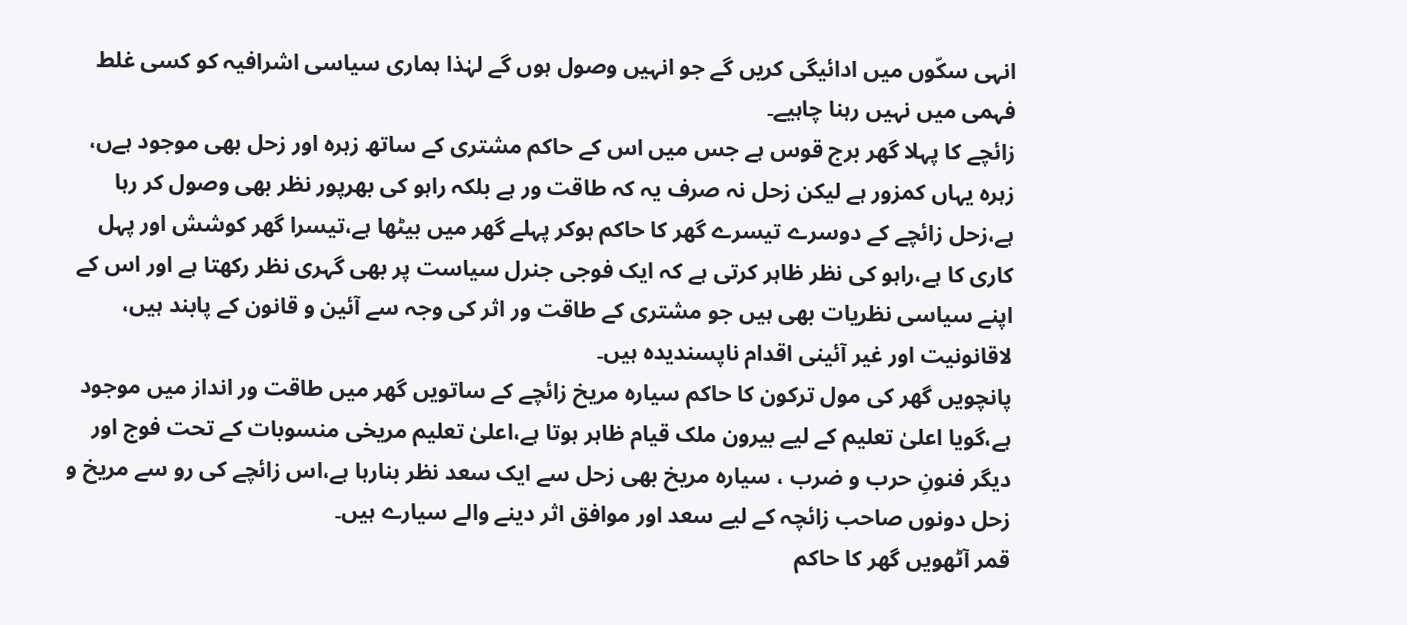انہی سکّوں میں ادائیگی کریں گے جو انہیں وصول ہوں گے لہٰذا ہماری سیاسی اشرافیہ کو کسی غلط فہمی میں نہیں رہنا چاہیے۔
زائچے کا پہلا گھر برج قوس ہے جس میں اس کے حاکم مشتری کے ساتھ زہرہ اور زحل بھی موجود ہےں، زہرہ یہاں کمزور ہے لیکن زحل نہ صرف یہ کہ طاقت ور ہے بلکہ راہو کی بھرپور نظر بھی وصول کر رہا ہے،زحل زائچے کے دوسرے تیسرے گھر کا حاکم ہوکر پہلے گھر میں بیٹھا ہے،تیسرا گھر کوشش اور پہل کاری کا ہے،راہو کی نظر ظاہر کرتی ہے کہ ایک فوجی جنرل سیاست پر بھی گہری نظر رکھتا ہے اور اس کے اپنے سیاسی نظریات بھی ہیں جو مشتری کے طاقت ور اثر کی وجہ سے آئین و قانون کے پابند ہیں، لاقانونیت اور غیر آئینی اقدام ناپسندیدہ ہیں۔
پانچویں گھر کی مول ترکون کا حاکم سیارہ مریخ زائچے کے ساتویں گھر میں طاقت ور انداز میں موجود ہے،گویا اعلیٰ تعلیم کے لیے بیرون ملک قیام ظاہر ہوتا ہے،اعلیٰ تعلیم مریخی منسوبات کے تحت فوج اور دیگر فنونِ حرب و ضرب ، سیارہ مریخ بھی زحل سے ایک سعد نظر بنارہا ہے،اس زائچے کی رو سے مریخ و زحل دونوں صاحب زائچہ کے لیے سعد اور موافق اثر دینے والے سیارے ہیں۔
قمر آٹھویں گھر کا حاکم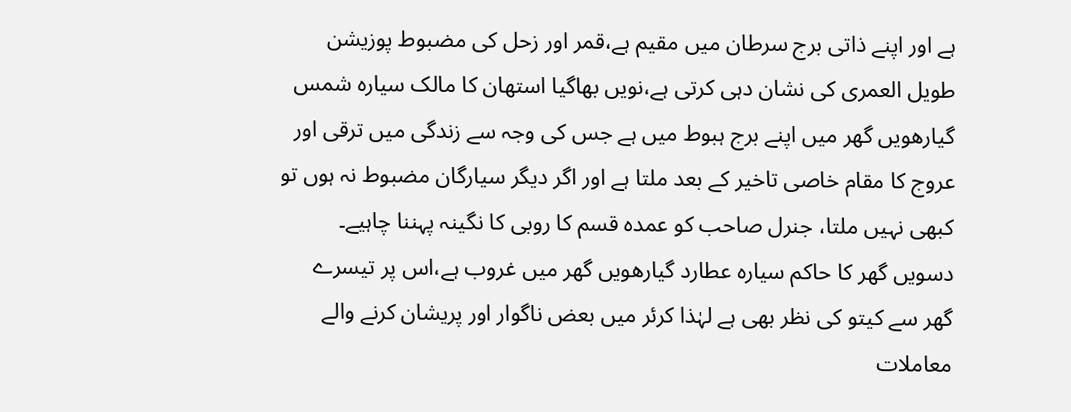ہے اور اپنے ذاتی برج سرطان میں مقیم ہے،قمر اور زحل کی مضبوط پوزیشن طویل العمری کی نشان دہی کرتی ہے،نویں بھاگیا استھان کا مالک سیارہ شمس گیارھویں گھر میں اپنے برج ہبوط میں ہے جس کی وجہ سے زندگی میں ترقی اور عروج کا مقام خاصی تاخیر کے بعد ملتا ہے اور اگر دیگر سیارگان مضبوط نہ ہوں تو کبھی نہیں ملتا، جنرل صاحب کو عمدہ قسم کا روبی کا نگینہ پہننا چاہیے۔
دسویں گھر کا حاکم سیارہ عطارد گیارھویں گھر میں غروب ہے،اس پر تیسرے گھر سے کیتو کی نظر بھی ہے لہٰذا کرئر میں بعض ناگوار اور پریشان کرنے والے معاملات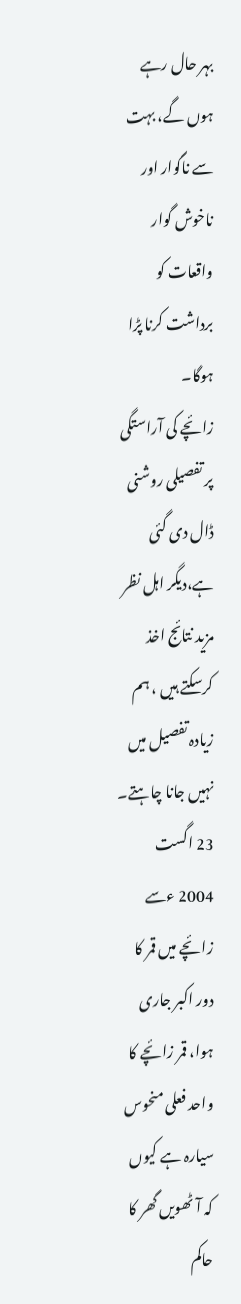بہر حال رہے ہوں گے، بہت سے ناگوار اور ناخوش گوار واقعات کو برداشت کرنا پڑا ہوگا۔
زائچے کی آراستگی پر تفصیلی روشنی ڈال دی گئی ہے،دیگر اہل نظر مزید نتائج اخذ کرسکتے ہیں ، ہم زیادہ تفصیل میں نہیں جانا چاہتے۔
23 اگست 2004 ءسے زائچے میں قمر کا دور اکبر جاری ہوا، قمر زائچے کا واحد فعلی منحوس سیارہ ہے کیوں کہ آٹھویں گھر کا حاکم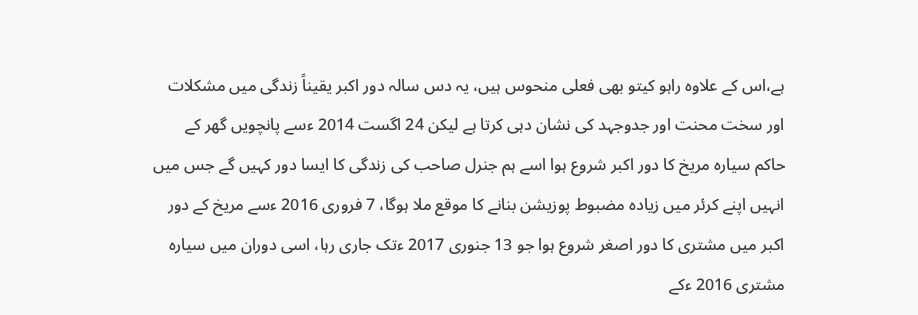ہے،اس کے علاوہ راہو کیتو بھی فعلی منحوس ہیں، یہ دس سالہ دور اکبر یقیناً زندگی میں مشکلات اور سخت محنت اور جدوجہد کی نشان دہی کرتا ہے لیکن 24 اگست 2014 ءسے پانچویں گھر کے حاکم سیارہ مریخ کا دور اکبر شروع ہوا اسے ہم جنرل صاحب کی زندگی کا ایسا دور کہیں گے جس میں انہیں اپنے کرئر میں زیادہ مضبوط پوزیشن بنانے کا موقع ملا ہوگا، 7 فروری 2016 ءسے مریخ کے دور اکبر میں مشتری کا دور اصغر شروع ہوا جو 13 جنوری 2017 ءتک جاری رہا، اسی دوران میں سیارہ مشتری 2016 ءکے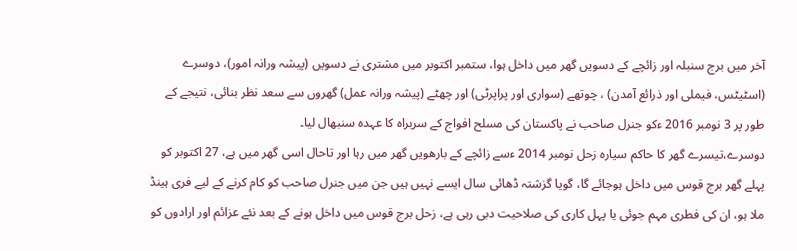آخر میں برج سنبلہ اور زائچے کے دسویں گھر میں داخل ہوا، ستمبر اکتوبر میں مشتری نے دسویں (پیشہ ورانہ امور)، دوسرے (اسٹیٹس، فیملی اور ذرائع آمدن) ، چوتھے (سواری اور پراپرٹی) اور چھٹے (پیشہ ورانہ عمل) گھروں سے سعد نظر بنائی، نتیجے کے طور پر 3 نومبر 2016 ءکو جنرل صاحب نے پاکستان کی مسلح افواج کے سربراہ کا عہدہ سنبھال لیا۔
دوسرے،تیسرے گھر کا حاکم سیارہ زحل نومبر 2014 ءسے زائچے کے بارھویں گھر میں رہا اور تاحال اسی گھر میں ہے، 27 اکتوبر کو پہلے گھر برج قوس میں داخل ہوجائے گا، گویا گزشتہ ڈھائی سال ایسے نہیں ہیں جن میں جنرل صاحب کو کام کرنے کے لیے فری ہینڈ ملا ہو، ان کی فطری مہم جوئی یا پہل کاری کی صلاحیت دبی رہی ہے، زحل برج قوس میں داخل ہونے کے بعد نئے عزائم اور ارادوں کو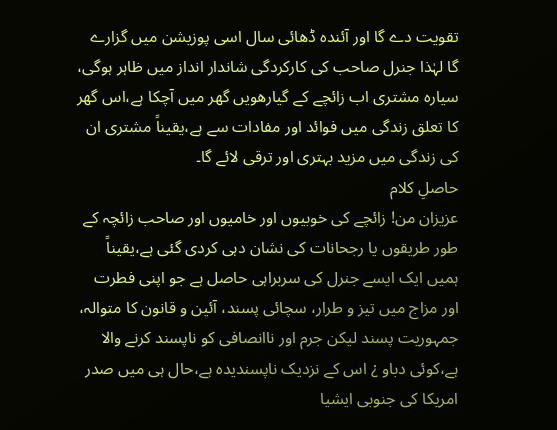تقویت دے گا اور آئندہ ڈھائی سال اسی پوزیشن میں گزارے گا لہٰذا جنرل صاحب کی کارکردگی شاندار انداز میں ظاہر ہوگی، سیارہ مشتری اب زائچے کے گیارھویں گھر میں آچکا ہے،اس گھر کا تعلق زندگی میں فوائد اور مفادات سے ہے،یقیناً مشتری ان کی زندگی میں مزید بہتری اور ترقی لائے گا۔
حاصلِ کلام
عزیزان من! زائچے کی خوبیوں اور خامیوں اور صاحب زائچہ کے طور طریقوں یا رجحانات کی نشان دہی کردی گئی ہے،یقیناً ہمیں ایک ایسے جنرل کی سربراہی حاصل ہے جو اپنی فطرت اور مزاج میں تیز و طرار، سچائی پسند، آئین و قانون کا متوالہ، جمہوریت پسند لیکن جرم اور ناانصافی کو ناپسند کرنے والا ہے،کوئی دباو ¿ اس کے نزدیک ناپسندیدہ ہے،حال ہی میں صدر امریکا کی جنوبی ایشیا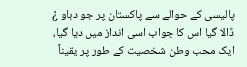پالیسی کے حوالے سے پاکستان پر جو دباو ¿ ڈالا گیا اس کا جواب اسی انداز میں دیا گیا، ایک محب وطن شخصیت کے طور پر یقیناً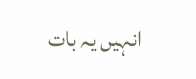انہیں یہ بات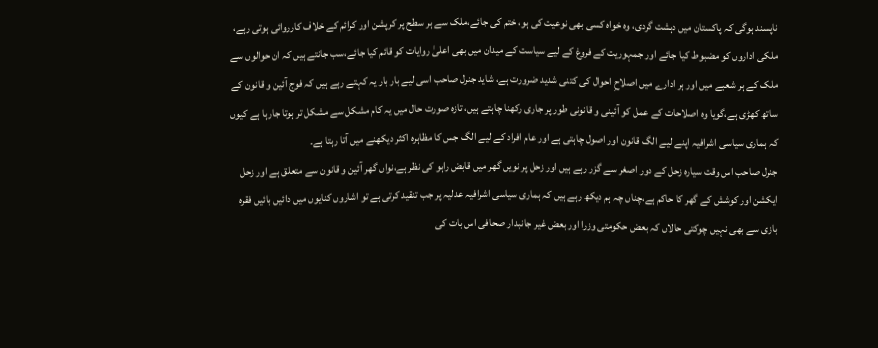ناپسند ہوگی کہ پاکستان میں دہشت گردی، وہ خواہ کسی بھی نوعیت کی ہو، ختم کی جائے،ملک سے ہر سطح پر کرپشن اور کرائم کے خلاف کارروائی ہوتی رہے، ملکی اداروں کو مضبوط کیا جائے اور جمہوریت کے فروغ کے لیے سیاست کے میدان میں بھی اعلیٰ روایات کو قائم کیا جائے،سب جانتے ہیں کہ ان حوالوں سے ملک کے ہر شعبے میں اور ہر ادارے میں اصلاحِ احوال کی کتنی شدید ضرورت ہے، شاید جنرل صاحب اسی لیے بار بار یہ کہتے رہے ہیں کہ فوج آئین و قانون کے ساتھ کھڑی ہے،گویا وہ اصلاحات کے عمل کو آئینی و قانونی طور پر جاری رکھنا چاہتے ہیں، تازہ صورت حال میں یہ کام مشکل سے مشکل تر ہوتا جارہا ہے کیوں کہ ہماری سیاسی اشرافیہ اپنے لیے الگ قانون اور اصول چاہتی ہے اور عام افراد کے لیے الگ جس کا مظاہرہ اکثر دیکھنے میں آتا رہتا ہے۔
جنرل صاحب اس وقت سیارہ زحل کے دور اصغر سے گزر رہے ہیں اور زحل پر نویں گھر میں قابض راہو کی نظر ہے،نواں گھر آئین و قانون سے متعلق ہے اور زحل ایکشن اور کوشش کے گھر کا حاکم ہے،چناں چہ ہم دیکھ رہے ہیں کہ ہماری سیاسی اشرافیہ عدلیہ پر جب تنقید کرتی ہے تو اشاروں کنایوں میں دائیں بائیں فقرہ بازی سے بھی نہیں چوکتی حالاں کہ بعض حکومتی وزرا اور بعض غیر جانبدار صحافی اس بات کی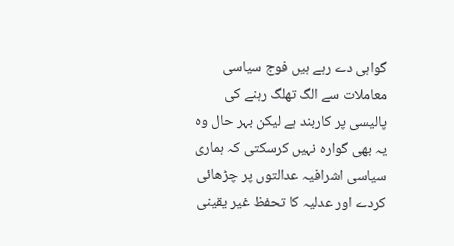گواہی دے رہے ہیں فوج سیاسی معاملات سے الگ تھلگ رہنے کی پالیسی پر کاربند ہے لیکن بہر حال وہ یہ بھی گوارہ نہیں کرسکتی کہ ہماری سیاسی اشرافیہ عدالتوں پر چڑھائی کردے اور عدلیہ کا تحفظ غیر یقینی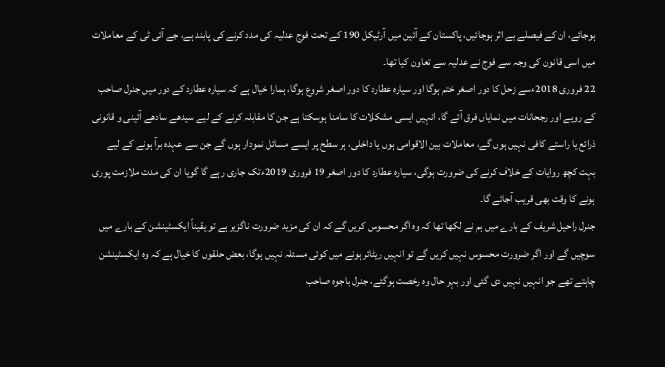ہوجائے، ان کے فیصلے بے اثر ہوجائیں، پاکستان کے آئین میں آرٹیکل 190 کے تحت فوج عدلیہ کی مدد کرنے کی پابند ہے، جے آئی ٹی کے معاملات میں اسی قانون کی وجہ سے فوج نے عدلیہ سے تعاون کیا تھا۔
22 فروری 2018ءسے زحل کا دور اصغر ختم ہوگا اور سیارہ عطارد کا دور اصغر شروع ہوگا، ہمارا خیال ہے کہ سیارہ عطارد کے دور میں جنرل صاحب کے رویے اور رجحانات میں نمایاں فرق آئے گا، انہیں ایسی مشکلات کا سامنا ہوسکتا ہے جن کا مقابلہ کرنے کے لیے سیدھے سادھے آئینی و قانونی ذرائع یا راستے کافی نہیں ہوں گے، معاملات بین الاقوامی ہوں یا داخلی، ہر سطح پر ایسے مسائل نمودار ہوں گے جن سے عہدہ برآ ہونے کے لیے بہت کچھ روایات کے خلاف کرنے کی ضرورت ہوگی، سیارہ عطارد کا دور اصغر 19 فروری 2019ءتک جاری رہے گا گویا ان کی مدت ملازمت پوری ہونے کا وقت بھی قریب آجائے گا۔
جنرل راحیل شریف کے بارے میں ہم نے لکھا تھا کہ وہ اگر محسوس کریں گے کہ ان کی مزید ضرورت ناگزیر ہے تو یقیناً ایکسٹینشن کے بارے میں سوچیں گے اور اگر ضرورت محسوس نہیں کریں گے تو انہیں ریٹائر ہونے میں کوئی مسئلہ نہیں ہوگا، بعض حلقوں کا خیال ہے کہ وہ ایکسٹینشن چاہتے تھے جو انہیں نہیں دی گئی اور بہر حال وہ رخصت ہوگئے، جنرل باجوہ صاحب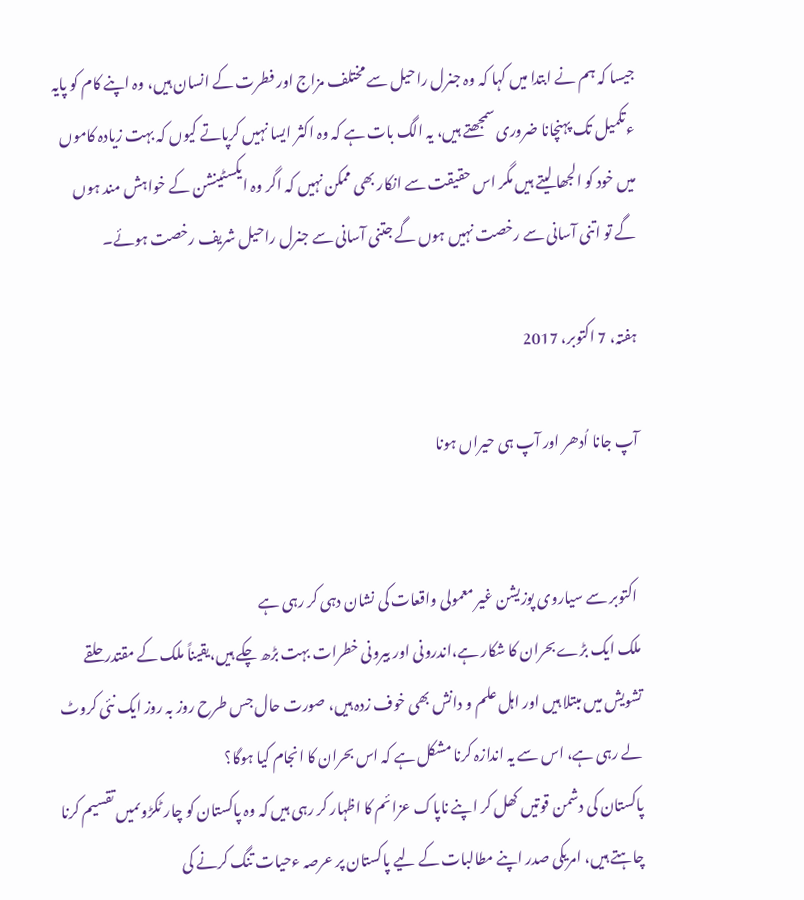جیسا کہ ہم نے ابتدا میں کہا کہ وہ جنرل راحیل سے مختلف مزاج اور فطرت کے انسان ہیں، وہ اپنے کام کو پایہ ءتکمیل تک پہنچانا ضروری سمجھتے ہیں، یہ الگ بات ہے کہ وہ اکثر ایسا نہیں کرپاتے کیوں کہ بہت زیادہ کاموں میں خود کو الجھا لیتے ہیں مگر اس حقیقت سے انکار بھی ممکن نہیں کہ اگر وہ ایکسٹینشن کے خواہش مند ہوں گے تو اتنی آسانی سے رخصت نہیں ہوں گے جتنی آسانی سے جنرل راحیل شریف رخصت ہوئے۔

ہفتہ، 7 اکتوبر، 2017

آپ جانا اُدھر اور آپ ہی حیراں ہونا


 اکتوبر سے سیاروی پوزیشن غیر معمولی واقعات کی نشان دہی کر رہی ہے
ملک ایک بڑے بحران کا شکار ہے،اندرونی اور بیرونی خطرات بہت بڑھ چکے ہیں،یقیناً ملک کے مقتدر حلقے تشویش میں مبتلا ہیں اور اہل علم و دانش بھی خوف زدہ ہیں، صورت حال جس طرح روز بہ روز ایک نئی کروٹ لے رہی ہے، اس سے یہ اندازہ کرنا مشکل ہے کہ اس بحران کا انجام کیا ہوگا؟
پاکستان کی دشمن قوتیں کھل کر اپنے ناپاک عزائم کا اظہار کر رہی ہیں کہ وہ پاکستان کو چار ٹکڑوںمیں تقسیم کرنا چاہتے ہیں، امریکی صدر اپنے مطالبات کے لیے پاکستان پر عرصہ ءحیات تنگ کرنے کی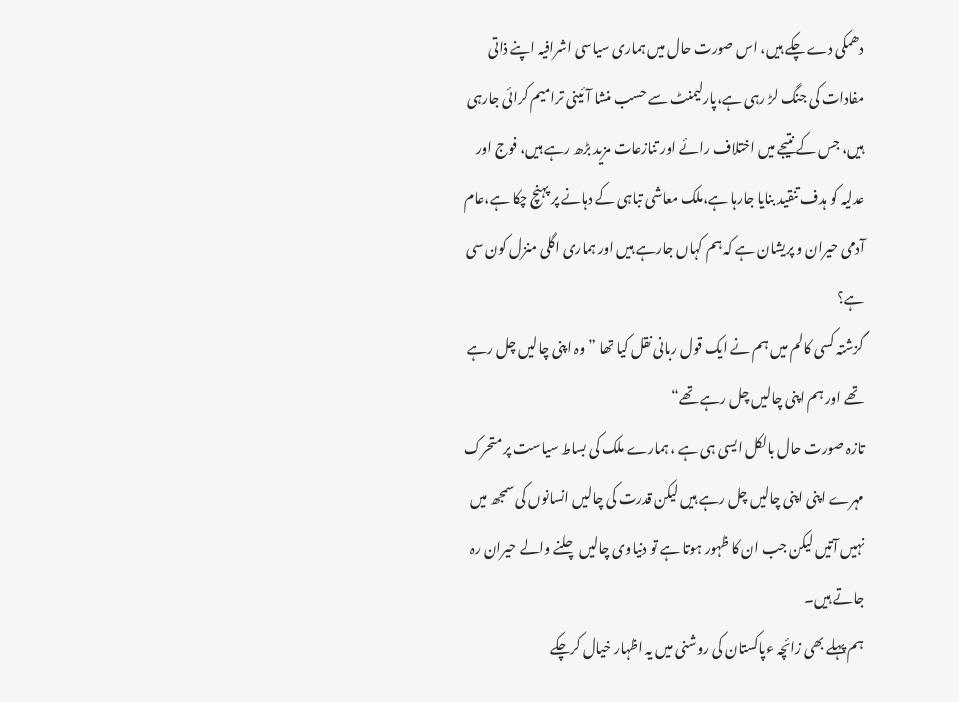دھمکی دے چکے ہیں، اس صورت حال میں ہماری سیاسی اشرافیہ اپنے ذاتی مفادات کی جنگ لڑ رہی ہے،پارلیمنٹ سے حسب منشا آئینی ترامیم کرائی جارہی ہیں، جس کے نتیجے میں اختلاف رائے اور تنازعات مزید بڑھ رہے ہیں، فوج اور عدلیہ کو ہدف تنقید بنایا جارہا ہے،ملک معاشی تباہی کے دہانے پر پہنچ چکا ہے،عام آدمی حیران و پریشان ہے کہ ہم کہاں جارہے ہیں اور ہماری اگلی منزل کون سی ہے؟
گزشتہ کسی کالم میں ہم نے ایک قول ربانی نقل کیا تھا ”وہ اپنی چالیں چل رہے تھے اور ہم اپنی چالیں چل رہے تھے“
تازہ صورت حال بالکل ایسی ہی ہے ، ہمارے ملک کی بساط سیاست پر متحرک مہرے اپنی اپنی چالیں چل رہے ہیں لیکن قدرت کی چالیں انسانوں کی سمجھ میں نہیں آتیں لیکن جب ان کا ظہور ہوتا ہے تو دنیاوی چالیں چلنے والے حیران رہ جاتے ہیں۔
ہم پہلے بھی زائچہ ءپاکستان کی روشنی میں یہ اظہار خیال کرچکے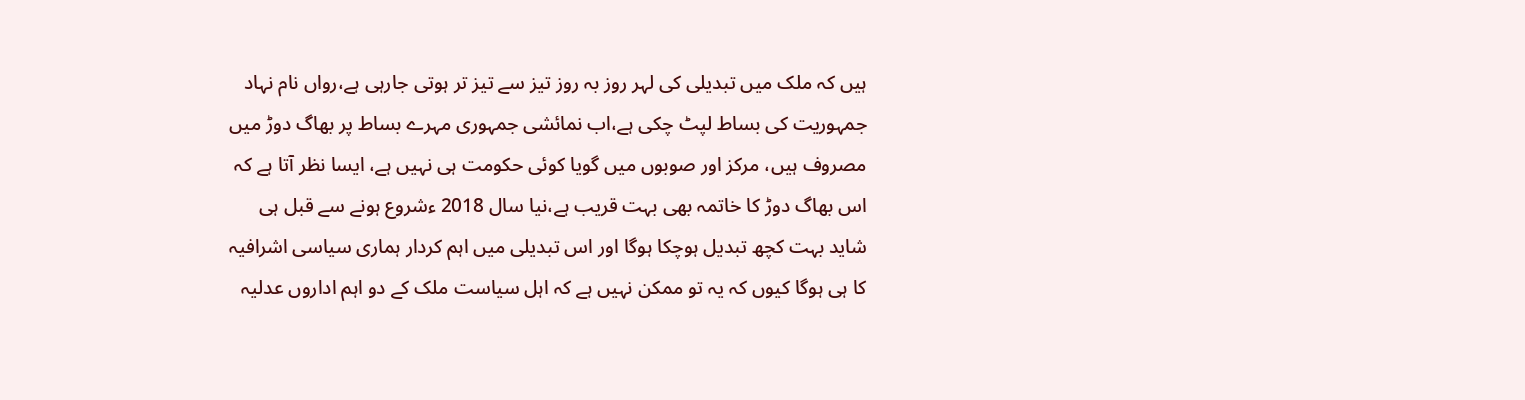ہیں کہ ملک میں تبدیلی کی لہر روز بہ روز تیز سے تیز تر ہوتی جارہی ہے،رواں نام نہاد جمہوریت کی بساط لپٹ چکی ہے،اب نمائشی جمہوری مہرے بساط پر بھاگ دوڑ میں مصروف ہیں، مرکز اور صوبوں میں گویا کوئی حکومت ہی نہیں ہے، ایسا نظر آتا ہے کہ اس بھاگ دوڑ کا خاتمہ بھی بہت قریب ہے،نیا سال 2018 ءشروع ہونے سے قبل ہی شاید بہت کچھ تبدیل ہوچکا ہوگا اور اس تبدیلی میں اہم کردار ہماری سیاسی اشرافیہ کا ہی ہوگا کیوں کہ یہ تو ممکن نہیں ہے کہ اہل سیاست ملک کے دو اہم اداروں عدلیہ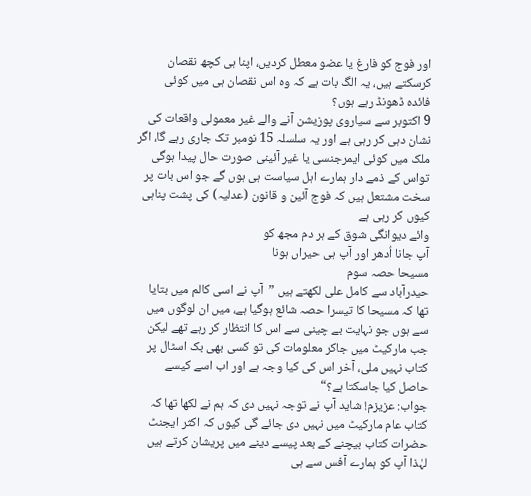اور فوج کو فارغ یا عضو معطل کردیں، اپنا ہی کچھ نقصان کرسکتے ہیں، یہ الگ بات ہے کہ وہ اس نقصان ہی میں کوئی فائدہ ڈھونڈ رہے ہوں؟
9 اکتوبر سے سیاروی پوزیشن آنے والے غیر معمولی واقعات کی نشان دہی کر رہی ہے اور یہ سلسلہ 15 نومبر تک جاری رہے گا، اگر ملک میں کوئی ایمرجنسی یا غیر آئینی صورت حال پیدا ہوگی تواس کے ذمے دار ہمارے اہل سیاست ہی ہوں گے جو اس بات پر سخت مشتعل ہیں کہ فوج آئین و قانون (عدلیہ) کی پشت پناہی کیوں کر رہی ہے
وائے دیوانگی شوق کے ہر دم مجھ کو
آپ جانا اُدھر اور آپ ہی حیراں ہونا
مسیحا حصہ سوم
حیدرآباد سے کامل علی لکھتے ہیں ”آپ نے اسی کالم میں بتایا تھا کہ مسیحا کا تیسرا حصہ شائع ہوگیا ہے، میں ان لوگوں میں سے ہوں جو نہایت بے چینی سے اس کا انتظار کر رہے تھے لیکن جب مارکیٹ میں جاکر معلومات کی تو کسی بھی بک اسٹال پر کتاب نہیں ملی، آخر اس کی کیا وجہ ہے اور اب اسے کیسے حاصل کیا جاسکتا ہے؟“
جواب: عزیزم! شاید آپ نے توجہ نہیں دی کہ ہم نے لکھا تھا کہ کتاب عام مارکیٹ میں نہیں دی جائے گی کیوں کہ اکثر ایجنٹ حضرات کتاب بیچنے کے بعد پیسے دینے میں پریشان کرتے ہیں لہٰذا آپ کو ہمارے آفس سے ہی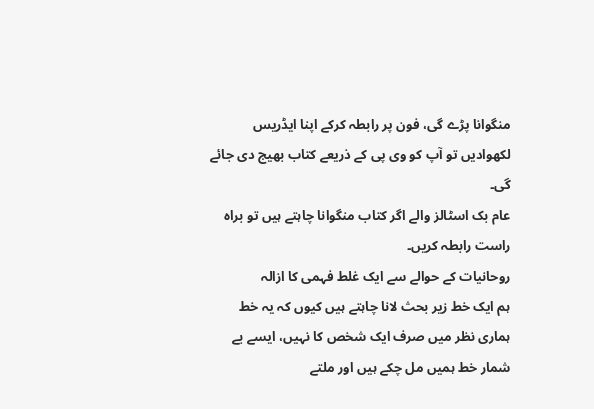منگوانا پڑے گی، فون پر رابطہ کرکے اپنا ایڈریس لکھوادیں تو آپ کو وی پی کے ذریعے کتاب بھیج دی جائے گی۔
عام بک اسٹالز والے اگر کتاب منگوانا چاہتے ہیں تو براہ راست رابطہ کریں۔
روحانیات کے حوالے سے ایک غلط فہمی کا ازالہ
ہم ایک خط زیر بحث لانا چاہتے ہیں کیوں کہ یہ خط ہماری نظر میں صرف ایک شخص کا نہیں، ایسے بے شمار خط ہمیں مل چکے ہیں اور ملتے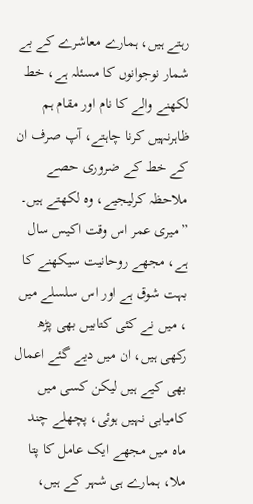رہتے ہیں، ہمارے معاشرے کے بے شمار نوجوانوں کا مسئلہ ہے، خط لکھنے والے کا نام اور مقام ہم ظاہرنہیں کرنا چاہتے، آپ صرف ان کے خط کے ضروری حصے ملاحظہ کرلیجیے، وہ لکھتے ہیں۔
”میری عمر اس وقت اکیس سال ہے، مجھے روحانیت سیکھنے کا بہت شوق ہے اور اس سلسلے میں ، میں نے کئی کتابیں بھی پڑھ رکھی ہیں، ان میں دیے گئے اعمال بھی کیے ہیں لیکن کسی میں کامیابی نہیں ہوئی، پچھلے چند ماہ میں مجھے ایک عامل کا پتا ملا، ہمارے ہی شہر کے ہیں،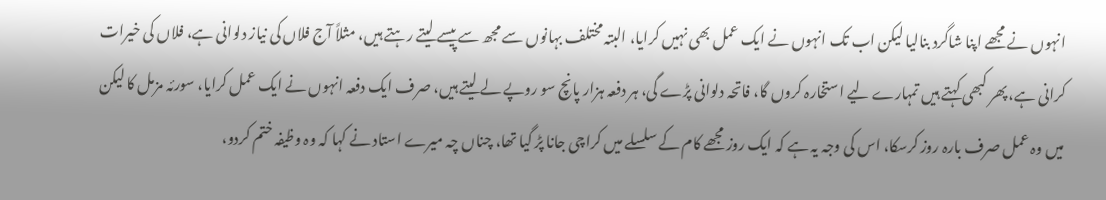انہوں نے مجھے اپنا شاگرد بنالیا لیکن اب تک انہوں نے ایک عمل بھی نہیں کرایا، البتہ مختلف بہانوں سے مجھ سے پیسے لیتے رہتے ہیں، مثلاً آج فلاں کی نیاز دلوانی ہے، فلاں کی خیرات کرانی ہے، پھر کبھی کہتے ہیں تمہارے لیے استخارہ کروں گا، فاتحہ دلوانی پڑے گی، ہر دفعہ ہزار پانچ سو روپے لے لیتے ہیں، صرف ایک دفعہ انہوں نے ایک عمل کرایا، سورئہ مزمل کا لیکن میں وہ عمل صرف بارہ روز کرسکا، اس کی وجہ یہ ہے کہ ایک روز مجھے کام کے سلسلے میں کراچی جانا پڑ گیا تھا، چناں چہ میرے استاد نے کہا کہ وہ وظیفہ ختم کردو،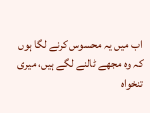اب میں یہ محسوس کرنے لگا ہوں کہ وہ مجھے ٹالنے لگے ہیں، میری تنخواہ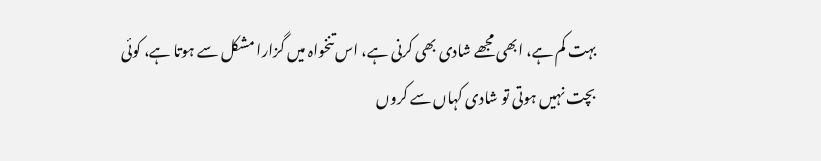بہت کم ہے، ابھی مجھے شادی بھی کرنی ہے، اس تنخواہ میں گزارا مشکل سے ہوتا ہے، کوئی بچت نہیں ہوتی تو شادی کہاں سے کروں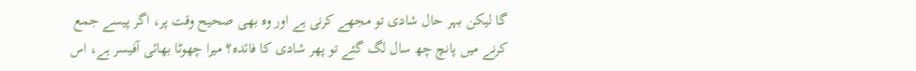گا لیکن بہر حال شادی تو مجھے کرنی ہے اور وہ بھی صحیح وقت پر، اگر پیسے جمع کرنے میں پانچ چھ سال لگ گئے تو پھر شادی کا فائدہ؟ میرا چھوٹا بھائی آفیسر ہے، اس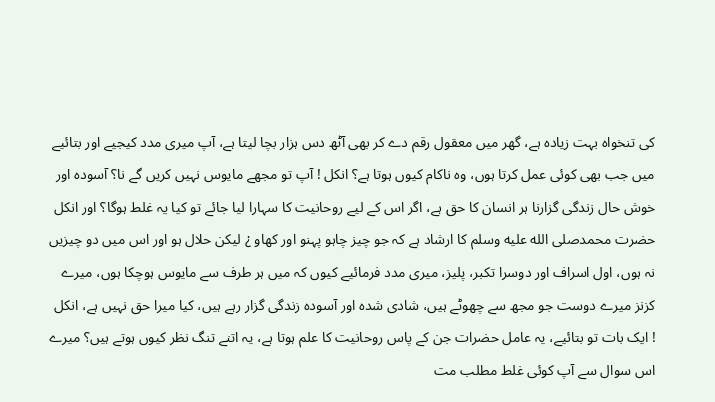کی تنخواہ بہت زیادہ ہے، گھر میں معقول رقم دے کر بھی آٹھ دس ہزار بچا لیتا ہے، آپ میری مدد کیجیے اور بتائیے میں جب بھی کوئی عمل کرتا ہوں، وہ ناکام کیوں ہوتا ہے؟ انکل ! آپ تو مجھے مایوس نہیں کریں گے نا؟ آسودہ اور خوش حال زندگی گزارنا ہر انسان کا حق ہے، اگر اس کے لیے روحانیت کا سہارا لیا جائے تو کیا یہ غلط ہوگا؟ اور انکل حضرت محمدصلى الله عليه وسلم کا ارشاد ہے کہ جو چیز چاہو پہنو اور کھاو ¿ لیکن حلال ہو اور اس میں دو چیزیں نہ ہوں، اول اسراف اور دوسرا تکبر، پلیز، میری مدد فرمائیے کیوں کہ میں ہر طرف سے مایوس ہوچکا ہوں، میرے کزنز میرے دوست جو مجھ سے چھوٹے ہیں، شادی شدہ اور آسودہ زندگی گزار رہے ہیں، کیا میرا حق نہیں ہے، انکل ! ایک بات تو بتائیے، یہ عامل حضرات جن کے پاس روحانیت کا علم ہوتا ہے، یہ اتنے تنگ نظر کیوں ہوتے ہیں؟ میرے اس سوال سے آپ کوئی غلط مطلب مت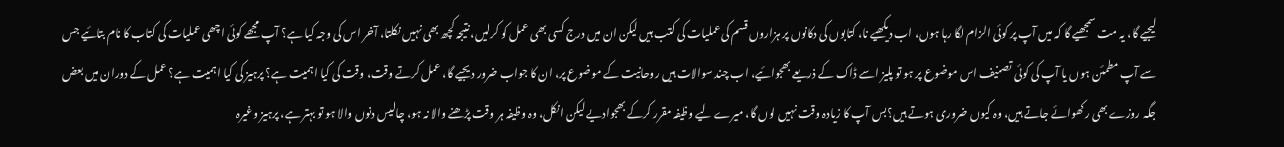لیجیے گا، یہ مت سمجھیے گا کہ میں آپ پر کوئی الزام لگا رہا ہوں، اب دیکھیے نا، کتابوں کی دکانوں پر ہزاروں قسم کی عملیات کی کتب ہیں لیکن ان میں درج کسی بھی عمل کو کرلیں، نتیجہ کچھ بھی نہیں نکلتا، آخر اس کی وجہ کیا ہے؟ آپ مجھے کوئی اچھی عملیات کی کتاب کا نام بتائیے جس سے آپ مطمئن ہوں یا آپ کی کوئی تصنیف اس موضوع پر ہو تو پلیز اسے ڈاک کے ذریعے بھجوائیے، اب چند سوالات ہیں روحانیت کے موضوع پر، ان کا جواب ضرور دیجیے گا، عمل کرتے وقت، وقت کی کیا اہمیت ہے؟ پرہیز کی کیا اہمیت ہے؟ عمل کے دوران میں بعض جگہ روزے بھی رکھوائے جاتے ہیں، وہ کیوں ضروری ہوتے ہیں؟بس آپ کا زیادہ وقت نہیں لوں گا، میرے لیے وظیفہ مقرر کرکے بھجوادیے لیکن انکل، وہ وظیفہ ہر وقت پڑھنے والا نہ ہو، چالیس دنوں والا ہو تو بہتر ہے، پرہیز وغیرہ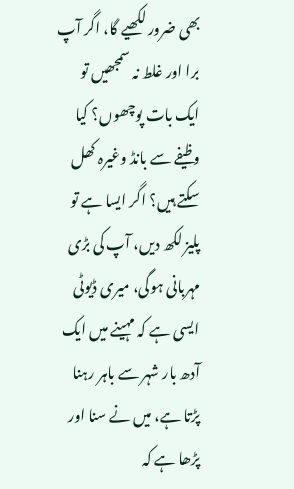بھی ضرور لکھیے گا، اگر آپ برا اور غلط نہ سمجھیں تو ایک بات پوچھوں؟ کیا وظیفے سے بانڈ وغیرہ کھل سکتے ہیں؟ اگر ایسا ہے تو پلیز لکھ دیں، آپ کی بڑی مہربانی ہوگی، میری ڈیوٹی ایسی ہے کہ مہینے میں ایک آدھ بار شہر سے باہر رہنا پڑتا ہے، میں نے سنا اور پڑھا ہے کہ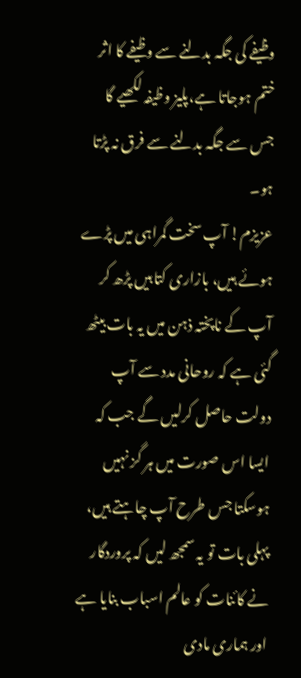وظیفے کی جگہ بدلنے سے وظیفے کا اثر ختم ہوجاتا ہے،پلیز وظیفہ لکھیے گا جس سے جگہ بدلنے سے فرق نہ پڑتا ہو۔
عزیزم! آپ سخت گمراہی میں پڑے ہوئے ہیں، بازاری کتابیں پڑھ کر آپ کے ناپختہ ذہن میں یہ بات بیٹھ گئی ہے کہ روحانی مدد سے آپ دولت حاصل کرلیں گے جب کہ ایسا اس صورت میں ہر گز نہیں ہوسکتا جس طرح آپ چاہتے ہیں، پہلی بات تو یہ سمجھ لیں کہ پروردگار نے کائنات کو عالم اسباب بنایا ہے اور ہماری مادی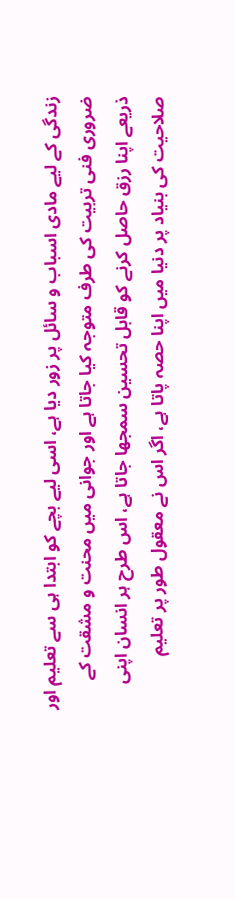زندگی کے لیے مادی اسباب و سائل پر زور دیا ہے، اسی لیے بچے کو ابتدا ہی سے تعلیم اور ضروری فنی تربیت کی طرف متوجہ کیا جاتا ہے اور جوانی میں محنت و مشقت کے ذریعے اپنا رزق حاصل کرنے کو قابل تحسین سمجھا جاتا ہے، اس طرح ہر انسان اپنی صلاحیت کی بنیاد پر دنیا میں اپنا حصہ پاتا ہے، اگر اس نے معقول طور پر تعلیم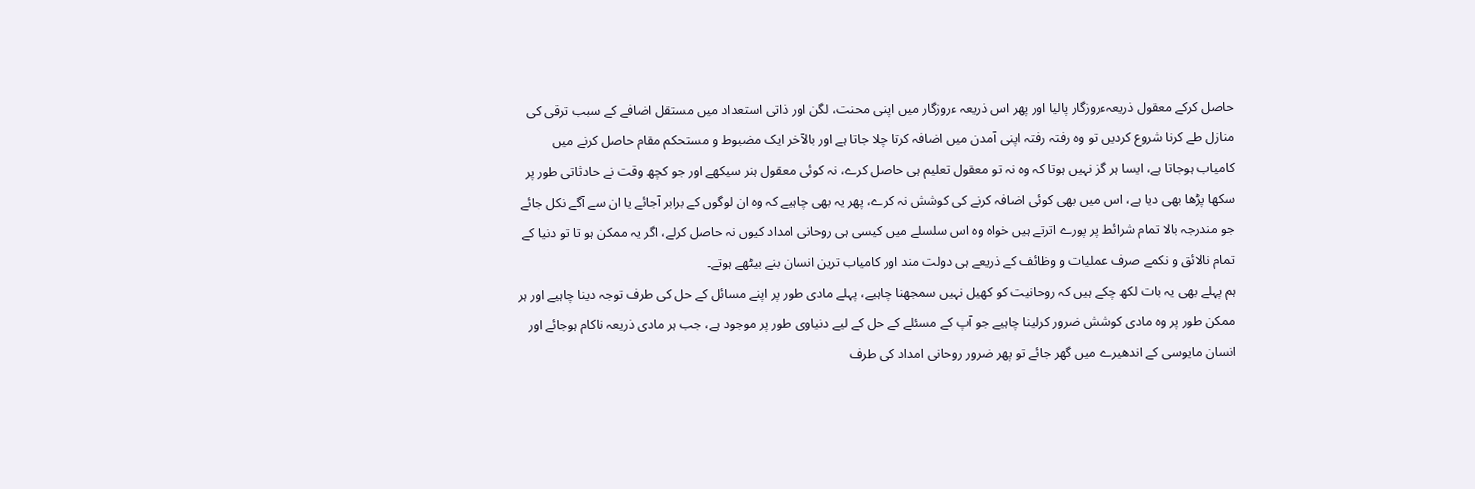حاصل کرکے معقول ذریعہءروزگار پالیا اور پھر اس ذریعہ ءروزگار میں اپنی محنت، لگن اور ذاتی استعداد میں مستقل اضافے کے سبب ترقی کی منازل طے کرنا شروع کردیں تو وہ رفتہ رفتہ اپنی آمدن میں اضافہ کرتا چلا جاتا ہے اور بالآخر ایک مضبوط و مستحکم مقام حاصل کرنے میں کامیاب ہوجاتا ہے، ایسا ہر گز نہیں ہوتا کہ وہ نہ تو معقول تعلیم ہی حاصل کرے، نہ کوئی معقول ہنر سیکھے اور جو کچھ وقت نے حادثاتی طور پر سکھا پڑھا بھی دیا ہے، اس میں بھی کوئی اضافہ کرنے کی کوشش نہ کرے، پھر یہ بھی چاہیے کہ وہ ان لوگوں کے برابر آجائے یا ان سے آگے نکل جائے جو مندرجہ بالا تمام شرائط پر پورے اترتے ہیں خواہ وہ اس سلسلے میں کیسی ہی روحانی امداد کیوں نہ حاصل کرلے، اگر یہ ممکن ہو تا تو دنیا کے تمام نالائق و نکمے صرف عملیات و وظائف کے ذریعے ہی دولت مند اور کامیاب ترین انسان بنے بیٹھے ہوتے۔
ہم پہلے بھی یہ بات لکھ چکے ہیں کہ روحانیت کو کھیل نہیں سمجھنا چاہیے، پہلے مادی طور پر اپنے مسائل کے حل کی طرف توجہ دینا چاہیے اور ہر ممکن طور پر وہ مادی کوشش ضرور کرلینا چاہیے جو آپ کے مسئلے کے حل کے لیے دنیاوی طور پر موجود ہے، جب ہر مادی ذریعہ ناکام ہوجائے اور انسان مایوسی کے اندھیرے میں گھر جائے تو پھر ضرور روحانی امداد کی طرف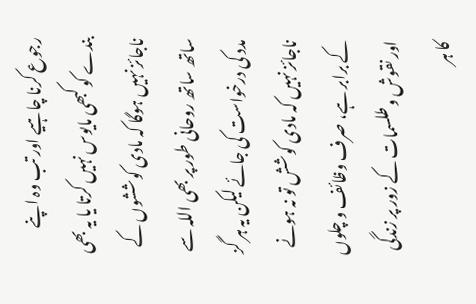رجوع کرنا چاہیے اور تب وہ اپنے بندے کو کبھی مایوس نہیں کرتا یا یہ بھی ناجائز نہیں ہوگا کہ مادی کوششوں کے ساتھ ساتھ روحانی طور پر بھی اللہ سے مدد کی درخواست کی جائے لیکن یہ ہر گز ناجائز نہیں کہ مادی کوشش تو نہ ہونے کے برابر ہے، صرف وظائف و چلوں اور نقوش و طلسمات کے زور پر زندگی کا ہر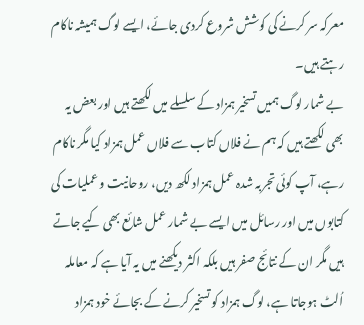معرکہ سر کرنے کی کوشش شروع کردی جائے، ایسے لوگ ہمیشہ ناکام رہتے ہیں۔
بے شمار لوگ ہمیں تسخیر ہمزاد کے سلسلے میں لکھتے ہیں اور بعض یہ بھی لکھتے ہیں کہ ہم نے فلاں کتاب سے فلاں عمل ہمزاد کیا مگر ناکام رہے، آپ کوئی تجربہ شدہ عمل ہمزاد لکھ دیں، روحانیت و عملیات کی کتابوں میں اور رسائل میں ایسے بے شمار عمل شائع بھی کیے جاتے ہیں مگر ان کے نتائج صفر ہیں بلکہ اکثر دیکھنے میں یہ آیا ہے کہ معاملہ اُلٹ ہوجاتا ہے، لوگ ہمزاد کو تسخیر کرنے کے بجائے خود ہمزاد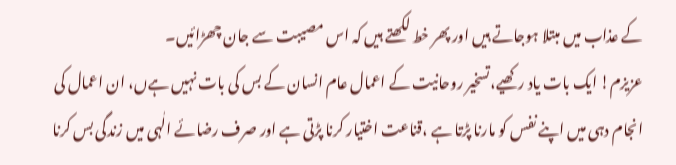کے عذاب میں مبتلا ہوجاتے ہیں اور پھر خط لکھتے ہیں کہ اس مصیبت سے جان چھڑائیں۔
عزیزم! ایک بات یاد رکھیے،تسخیر روحانیت کے اعمال عام انسان کے بس کی بات نہیں ہےں، ان اعمال کی انجام دہی میں اپنے نفس کو مارنا پڑتا ہے ،قناعت اختیار کرنا پڑتی ہے اور صرف رضائے الٰہی میں زندگی بس کرنا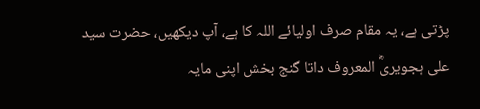پڑتی ہے، یہ مقام صرف اولیائے اللہ کا ہے، آپ دیکھیں، حضرت سید علی ہجویریؓ المعروف داتا گنج بخش اپنی مایہ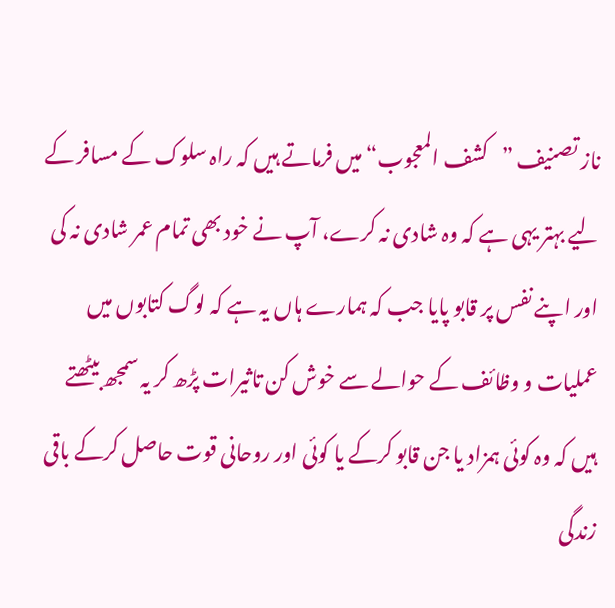ناز تصنیف ”کشف المعجوب“ میں فرماتے ہیں کہ راہ سلوک کے مسافر کے لیے بہتر یہی ہے کہ وہ شادی نہ کرے، آپ نے خود بھی تمام عمر شادی نہ کی اور اپنے نفس پر قابو پایا جب کہ ہمارے ہاں یہ ہے کہ لوگ کتابوں میں عملیات و وظائف کے حوالے سے خوش کن تاثیرات پڑھ کر یہ سمجھ بیٹھتے ہیں کہ وہ کوئی ہمزاد یا جن قابو کرکے یا کوئی اور روحانی قوت حاصل کرکے باقی زندگی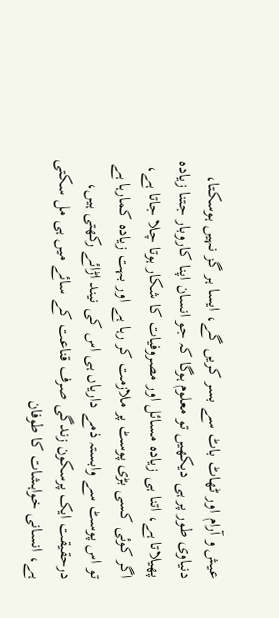عیش و آرام اور ٹھاٹ باٹ سے بسر کریں گے، ایسا ہر گز نہیں ہوسکتا، دنیاوی طور پر ہی دیکھیں تو معلوم ہوگا کہ جو انسان اپنا کاروبار جتنا زیادہ پھیلاتا ہے، اتنا ہی زیادہ مسائل اور مصروفیات کا شکار ہوتا چلا جاتا ہے، اگر کوئی کسی بڑی پوسٹ پر ملازمت کر رہا ہے اور بہت زیادہ کمارہا ہے تو اس پوسٹ سے وابستہ ذمے داریاں ہی اس کی نیند اڑائے رکھتی ہیں، درحقیقت ایک پرسکون زندگی صرف قناعت کے سائے میں ہی مل سکتی ہے، انسانی خواہشات کا طوفان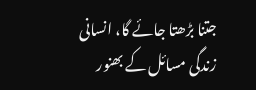جتنا بڑھتا جائے گا، انسانی زندگی مسائل کے بھنور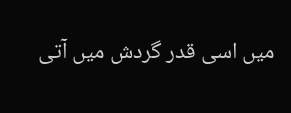میں اسی قدر گردش میں آتی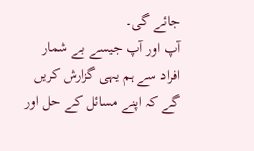جائے گی۔
آپ اور آپ جیسے بے شمار افراد سے ہم یہی گزارش کریں گے کہ اپنے مسائل کے حل اور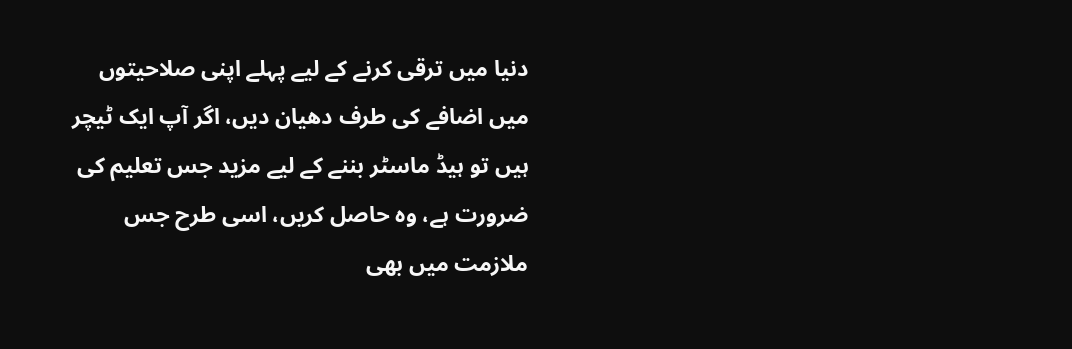دنیا میں ترقی کرنے کے لیے پہلے اپنی صلاحیتوں میں اضافے کی طرف دھیان دیں، اگر آپ ایک ٹیچر ہیں تو ہیڈ ماسٹر بننے کے لیے مزید جس تعلیم کی ضرورت ہے، وہ حاصل کریں، اسی طرح جس ملازمت میں بھی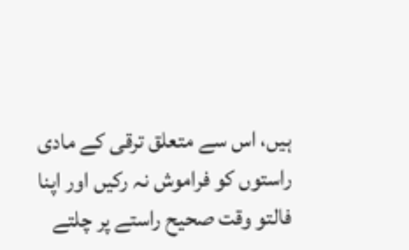ہیں، اس سے متعلق ترقی کے مادی راستوں کو فراموش نہ رکیں اور اپنا فالتو وقت صحیح راستے پر چلتے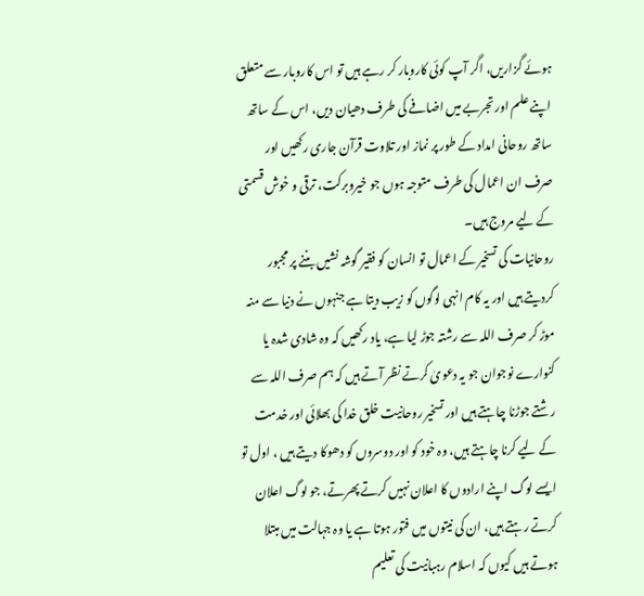ہوئے گزاریں، اگر آپ کوئی کاروبار کر رہے ہیں تو اس کاروبار سے متعلق اپنے علم اور تجربے میں اضافے کی طرف دھیان دیں، اس کے ساتھ ساتھ روحانی امداد کے طور پر نماز اور تلاوت قرآن جاری رکھیں اور صرف ان اعمال کی طرف متوجہ ہوں جو خیروبرکت، ترقی و خوش قسمتی کے لیے مروج ہیں۔
روحانیات کی تسخیر کے اعمال تو انسان کو فقیر گوشہ نشیں بننے پر مجبور کردیتے ہیں اور یہ کام انہی لوگوں کو زیب دیتا ہے جنہوں نے دنیا سے منہ موڑ کر صرف اللہ سے رشتہ جوڑ لیا ہے، یاد رکھیں کہ وہ شادی شدہ یا کنوارے نوجوان جو یہ دعویٰ کرتے نظر آتے ہیں کہ ہم صرف اللہ سے رشتے جوڑنا چاہتے ہیں اور تسخیر روحانیت خلق خدا کی بھلائی اور خدمت کے لیے کرنا چاہتے ہیں، وہ خود کو اور دوسروں کو دھوکا دیتے ہیں ، اول تو ایسے لوگ اپنے ارادوں کا اعلان نہیں کرتے پھرتے، جو لوگ اعلان کرتے رہتے ہیں، ان کی نیتوں میں فتور ہوتا ہے یا وہ جہالت میں مبتلا ہوتے ہیں کیوں کہ اسلام رہبانیت کی تعلیم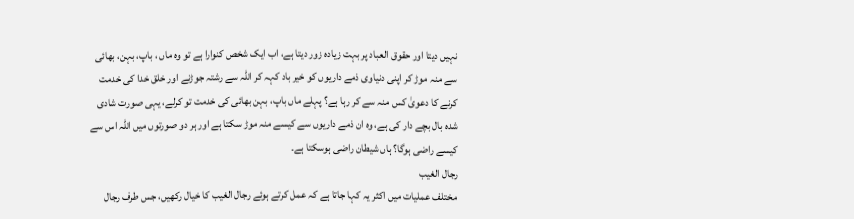نہیں دیتا اور حقوق العباد پر بہت زیادہ زور دیتا ہے، اب ایک شخص کنوارا ہے تو وہ ماں ، باپ، بہن، بھائی سے منہ موڑ کر اپنی دنیاوی ذمے داریوں کو خیر باد کہہ کر اللہ سے رشتہ جوڑنے اور خلق خدا کی خدمت کرنے کا دعویٰ کس منہ سے کر رہا ہے؟ پہلے ماں باپ، بہن بھائی کی خدمت تو کرلے، یہی صورت شادی شدہ بال بچے دار کی ہے، وہ ان ذمے داریوں سے کیسے منہ موڑ سکتا ہے اور ہر دو صورتوں میں اللہ اس سے کیسے راضی ہوگا؟ ہاں شیطان راضی ہوسکتا ہے۔
رجال الغیب
مختلف عملیات میں اکثر یہ کہا جاتا ہے کہ عمل کرتے ہوئے رجال الغیب کا خیال رکھیں، جس طرف رجال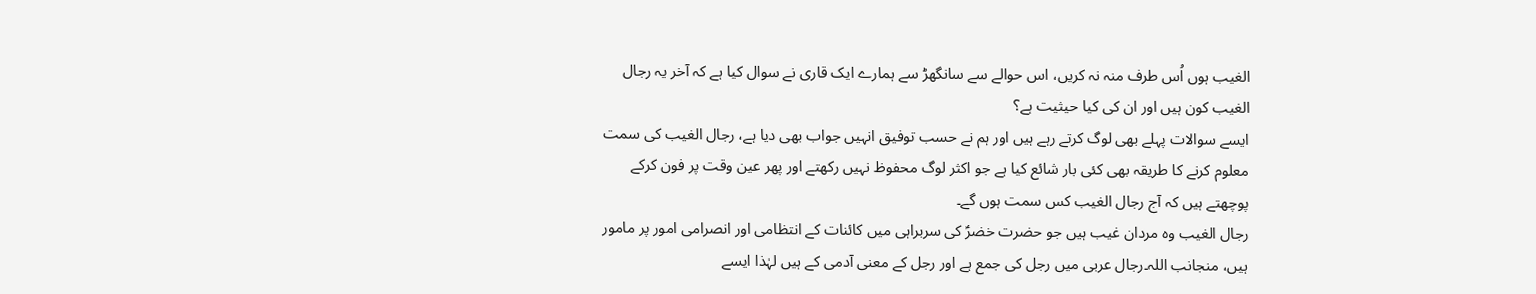الغیب ہوں اُس طرف منہ نہ کریں، اس حوالے سے سانگھڑ سے ہمارے ایک قاری نے سوال کیا ہے کہ آخر یہ رجال الغیب کون ہیں اور ان کی کیا حیثیت ہے؟
ایسے سوالات پہلے بھی لوگ کرتے رہے ہیں اور ہم نے حسب توفیق انہیں جواب بھی دیا ہے، رجال الغیب کی سمت معلوم کرنے کا طریقہ بھی کئی بار شائع کیا ہے جو اکثر لوگ محفوظ نہیں رکھتے اور پھر عین وقت پر فون کرکے پوچھتے ہیں کہ آج رجال الغیب کس سمت ہوں گے۔
رجال الغیب وہ مردان غیب ہیں جو حضرت خضرؑ کی سربراہی میں کائنات کے انتظامی اور انصرامی امور پر مامور ہیں، منجانب اللہ۔رجال عربی میں رجل کی جمع ہے اور رجل کے معنی آدمی کے ہیں لہٰذا ایسے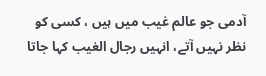آدمی جو عالم غیب میں ہیں ، کسی کو نظر نہیں آتے، انہیں رجال الغیب کہا جاتا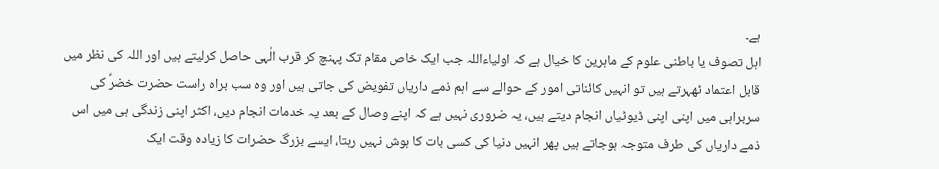ہے۔
اہل تصوف یا باطنی علوم کے ماہرین کا خیال ہے کہ اولیاءاللہ جب ایک خاص مقام تک پہنچ کر قرب الٰہی حاصل کرلیتے ہیں اور اللہ کی نظر میں قابل اعتماد ٹھہرتے ہیں تو انہیں کائناتی امور کے حوالے سے اہم ذمے داریاں تفویض کی جاتی ہیں اور وہ سب براہ راست حضرت خضرؑ کی سربراہی میں اپنی اپنی ڈیوٹیاں انجام دیتے ہیں، یہ ضروری نہیں ہے کہ اپنے وصال کے بعد یہ خدمات انجام دیں، اکثر اپنی زندگی ہی میں اس ذمے داریاں کی طرف متوجہ ہوجاتے ہیں پھر انہیں دنیا کی کسی بات کا ہوش نہیں رہتا، ایسے بزرگ حضرات کا زیادہ وقت ایک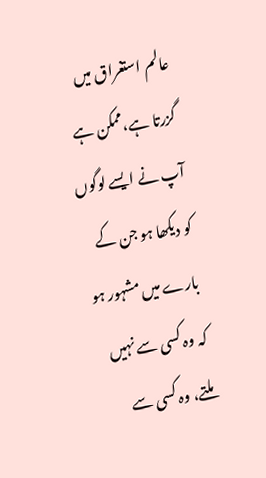عالم استغراق میں گزرتا ہے،ممکن ہے آپ نے ایسے لوگوں کو دیکھا ہو جن کے بارے میں مشہور ہو کہ وہ کسی سے نہیں ملتے، وہ کسی سے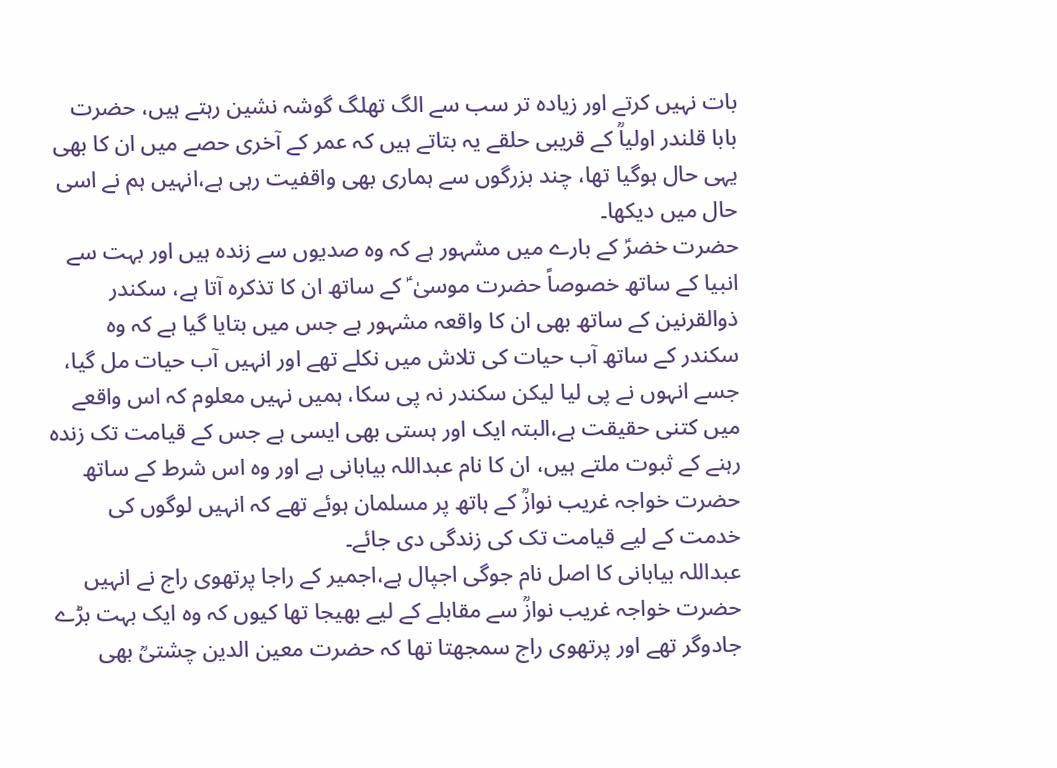بات نہیں کرتے اور زیادہ تر سب سے الگ تھلگ گوشہ نشین رہتے ہیں، حضرت بابا قلندر اولیاؒ کے قریبی حلقے یہ بتاتے ہیں کہ عمر کے آخری حصے میں ان کا بھی یہی حال ہوگیا تھا، چند بزرگوں سے ہماری بھی واقفیت رہی ہے،انہیں ہم نے اسی حال میں دیکھا۔
حضرت خضرؑ کے بارے میں مشہور ہے کہ وہ صدیوں سے زندہ ہیں اور بہت سے انبیا کے ساتھ خصوصاً حضرت موسیٰ ؑ کے ساتھ ان کا تذکرہ آتا ہے، سکندر ذوالقرنین کے ساتھ بھی ان کا واقعہ مشہور ہے جس میں بتایا گیا ہے کہ وہ سکندر کے ساتھ آب حیات کی تلاش میں نکلے تھے اور انہیں آب حیات مل گیا، جسے انہوں نے پی لیا لیکن سکندر نہ پی سکا، ہمیں نہیں معلوم کہ اس واقعے میں کتنی حقیقت ہے،البتہ ایک اور ہستی بھی ایسی ہے جس کے قیامت تک زندہ رہنے کے ثبوت ملتے ہیں، ان کا نام عبداللہ بیابانی ہے اور وہ اس شرط کے ساتھ حضرت خواجہ غریب نوازؒ کے ہاتھ پر مسلمان ہوئے تھے کہ انہیں لوگوں کی خدمت کے لیے قیامت تک کی زندگی دی جائے۔
عبداللہ بیابانی کا اصل نام جوگی اجپال ہے،اجمیر کے راجا پرتھوی راج نے انہیں حضرت خواجہ غریب نوازؒ سے مقابلے کے لیے بھیجا تھا کیوں کہ وہ ایک بہت بڑے جادوگر تھے اور پرتھوی راج سمجھتا تھا کہ حضرت معین الدین چشتیؒ بھی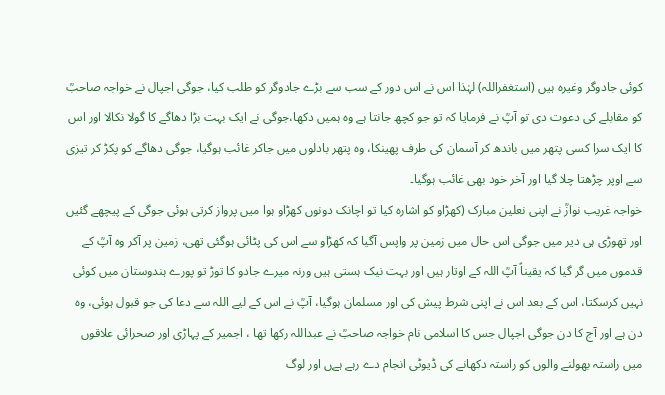کوئی جادوگر وغیرہ ہیں (استغفراللہ) لہٰذا اس نے اس دور کے سب سے بڑے جادوگر کو طلب کیا، جوگی اجپال نے خواجہ صاحبؒ کو مقابلے کی دعوت دی تو آپؒ نے فرمایا کہ تو جو کچھ جانتا ہے وہ ہمیں دکھا،جوگی نے ایک بہت بڑا دھاگے کا گولا نکالا اور اس کا ایک سرا کسی پتھر میں باندھ کر آسمان کی طرف پھینکا، وہ پتھر بادلوں میں جاکر غائب ہوگیا، جوگی دھاگے کو پکڑ کر تیزی سے اوپر چڑھتا چلا گیا اور آخر خود بھی غائب ہوگیا۔
خواجہ غریب نوازؒ نے اپنی نعلین مبارک (کھڑاو کو اشارہ کیا تو اچانک دونوں کھڑاو ہوا میں پرواز کرتی ہوئی جوگی کے پیچھے گئیں اور تھوڑی ہی دیر میں جوگی اس حال میں زمین پر واپس آگیا کہ کھڑاو سے اس کی پٹائی ہوگئی تھی، زمین پر آکر وہ آپؒ کے قدموں میں گر گیا کہ یقیناً آپؒ اللہ کے اوتار ہیں اور بہت نیک ہستی ہیں ورنہ میرے جادو کا توڑ تو پورے ہندوستان میں کوئی نہیں کرسکتا، اس کے بعد اس نے اپنی شرط پیش کی اور مسلمان ہوگیا، آپؒ نے اس کے لیے اللہ سے دعا کی جو قبول ہوئی، وہ دن ہے اور آج کا دن جوگی اجپال جس کا اسلامی نام خواجہ صاحبؒ نے عبداللہ رکھا تھا ، اجمیر کے پہاڑی اور صحرائی علاقوں میں راستہ بھولنے والوں کو راستہ دکھانے کی ڈیوٹی انجام دے رہے ہےں اور لوگ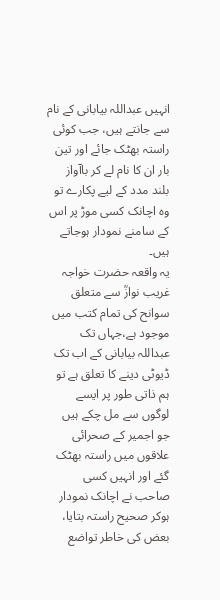انہیں عبداللہ بیابانی کے نام سے جانتے ہیں، جب کوئی راستہ بھٹک جائے اور تین بار ان کا نام لے کر باآواز بلند مدد کے لیے پکارے تو وہ اچانک کسی موڑ پر اس کے سامنے نمودار ہوجاتے ہیں۔
یہ واقعہ حضرت خواجہ غریب نوازؒ سے متعلق سوانح کی تمام کتب میں موجود ہے،جہاں تک عبداللہ بیابانی کے اب تک ڈیوٹی دینے کا تعلق ہے تو ہم ذاتی طور پر ایسے لوگوں سے مل چکے ہیں جو اجمیر کے صحرائی علاقوں میں راستہ بھٹک گئے اور انہیں کسی صاحب نے اچانک نمودار ہوکر صحیح راستہ بتایا، بعض کی خاطر تواضع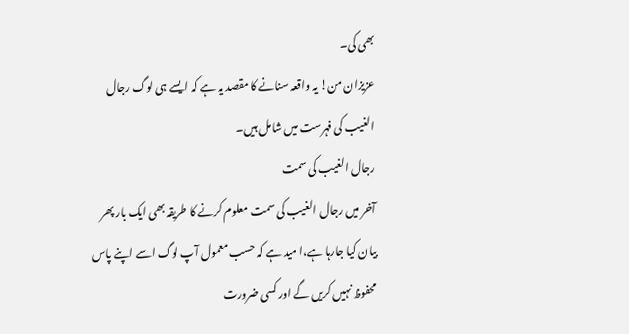بھی کی۔
عزیزان من! یہ واقعہ سنانے کا مقصد یہ ہے کہ ایسے ہی لوگ رجال الغیب کی فہرست میں شامل ہیں۔
رجال الغیب کی سمت
آخر میں رجال الغیب کی سمت معلوم کرنے کا طریقہ بھی ایک بار پھر بیان کیا جارہا ہے،ا مید ہے کہ حسب معمول آپ لوگ اسے اپنے پاس محفوظ نہیں کریں گے اور کسی ضرورت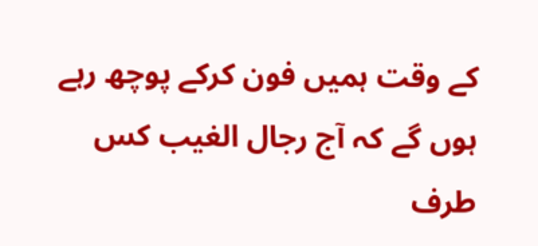کے وقت ہمیں فون کرکے پوچھ رہے ہوں گے کہ آج رجال الغیب کس طرف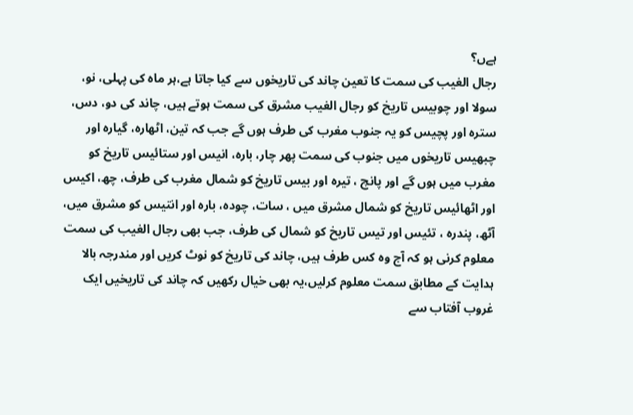ہےں؟
رجال الغیب کی سمت کا تعین چاند کی تاریخوں سے کیا جاتا ہے،ہر ماہ کی پہلی، نو، سولا اور چوبیس تاریخ کو رجال الغیب مشرق کی سمت ہوتے ہیں، چاند کی دو، دس، سترہ اور پچیس کو یہ جنوب مغرب کی طرف ہوں گے جب کہ تین، اٹھارہ، گیارہ اور چبھیس تاریخوں میں جنوب کی سمت پھر چار، بارہ، انیس اور ستائیس تاریخ کو مغرب میں ہوں گے اور پانچ ، تیرہ اور بیس تاریخ کو شمال مغرب کی طرف، چھ، اکیس اور اٹھائیس تاریخ کو شمال مشرق میں ، سات، چودہ، بارہ اور انتیس کو مشرق میں، آٹھ، پندرہ ، تئیس اور تیس تاریخ کو شمال کی طرف، جب بھی رجال الغیب کی سمت معلوم کرنی ہو کہ آج وہ کس طرف ہیں، چاند کی تاریخ کو نوٹ کریں اور مندرجہ بالا ہدایت کے مطابق سمت معلوم کرلیں،یہ بھی خیال رکھیں کہ چاند کی تاریخیں ایک غروب آفتاب سے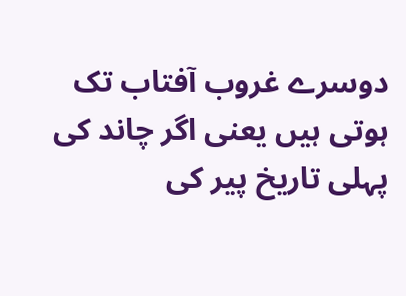دوسرے غروب آفتاب تک ہوتی ہیں یعنی اگر چاند کی پہلی تاریخ پیر کی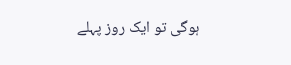ہوگی تو ایک روز پہلے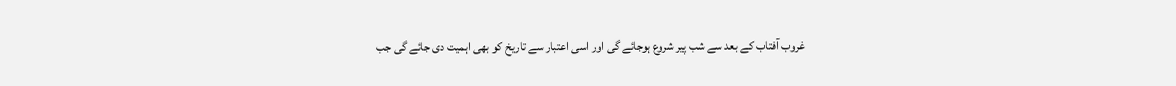غروب آفتاب کے بعد سے شب پیر شروع ہوجائے گی اور اسی اعتبار سے تاریخ کو بھی اہمیت دی جائے گی جب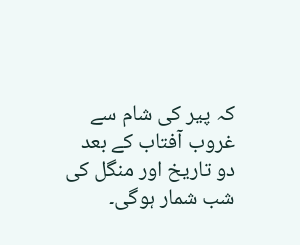کہ پیر کی شام سے غروب آفتاب کے بعد دو تاریخ اور منگل کی شب شمار ہوگی۔